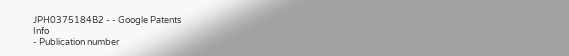JPH0375184B2 - - Google Patents
Info
- Publication number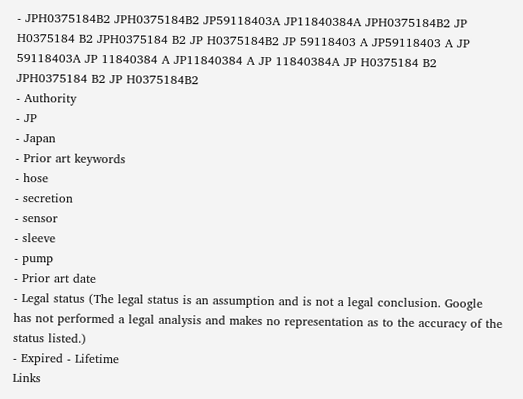- JPH0375184B2 JPH0375184B2 JP59118403A JP11840384A JPH0375184B2 JP H0375184 B2 JPH0375184 B2 JP H0375184B2 JP 59118403 A JP59118403 A JP 59118403A JP 11840384 A JP11840384 A JP 11840384A JP H0375184 B2 JPH0375184 B2 JP H0375184B2
- Authority
- JP
- Japan
- Prior art keywords
- hose
- secretion
- sensor
- sleeve
- pump
- Prior art date
- Legal status (The legal status is an assumption and is not a legal conclusion. Google has not performed a legal analysis and makes no representation as to the accuracy of the status listed.)
- Expired - Lifetime
Links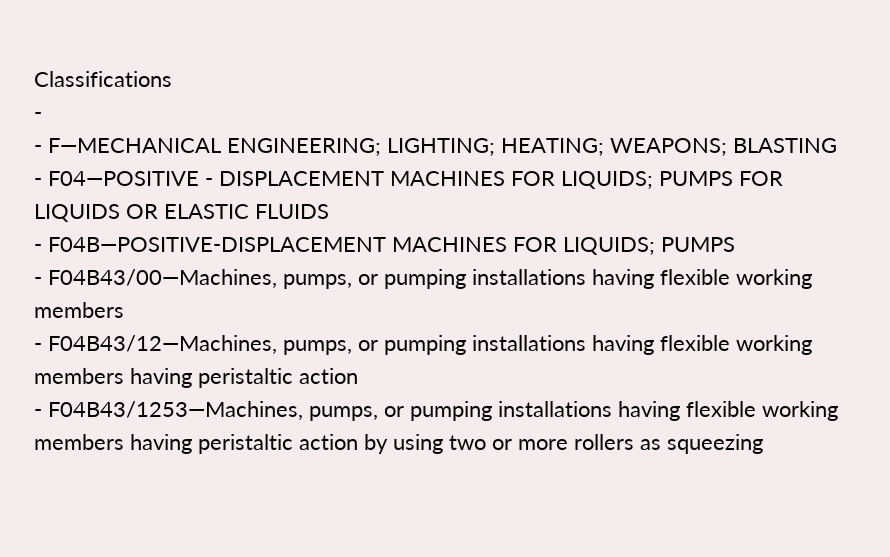Classifications
-
- F—MECHANICAL ENGINEERING; LIGHTING; HEATING; WEAPONS; BLASTING
- F04—POSITIVE - DISPLACEMENT MACHINES FOR LIQUIDS; PUMPS FOR LIQUIDS OR ELASTIC FLUIDS
- F04B—POSITIVE-DISPLACEMENT MACHINES FOR LIQUIDS; PUMPS
- F04B43/00—Machines, pumps, or pumping installations having flexible working members
- F04B43/12—Machines, pumps, or pumping installations having flexible working members having peristaltic action
- F04B43/1253—Machines, pumps, or pumping installations having flexible working members having peristaltic action by using two or more rollers as squeezing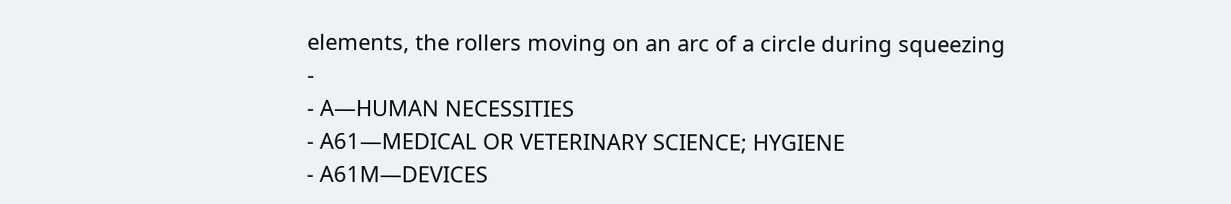elements, the rollers moving on an arc of a circle during squeezing
-
- A—HUMAN NECESSITIES
- A61—MEDICAL OR VETERINARY SCIENCE; HYGIENE
- A61M—DEVICES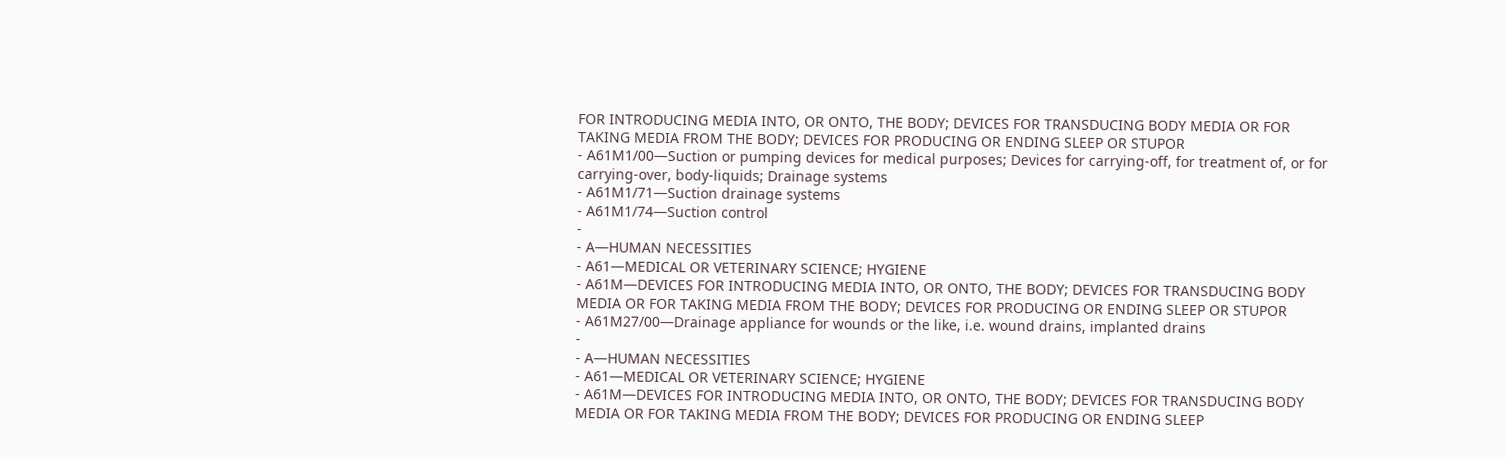FOR INTRODUCING MEDIA INTO, OR ONTO, THE BODY; DEVICES FOR TRANSDUCING BODY MEDIA OR FOR TAKING MEDIA FROM THE BODY; DEVICES FOR PRODUCING OR ENDING SLEEP OR STUPOR
- A61M1/00—Suction or pumping devices for medical purposes; Devices for carrying-off, for treatment of, or for carrying-over, body-liquids; Drainage systems
- A61M1/71—Suction drainage systems
- A61M1/74—Suction control
-
- A—HUMAN NECESSITIES
- A61—MEDICAL OR VETERINARY SCIENCE; HYGIENE
- A61M—DEVICES FOR INTRODUCING MEDIA INTO, OR ONTO, THE BODY; DEVICES FOR TRANSDUCING BODY MEDIA OR FOR TAKING MEDIA FROM THE BODY; DEVICES FOR PRODUCING OR ENDING SLEEP OR STUPOR
- A61M27/00—Drainage appliance for wounds or the like, i.e. wound drains, implanted drains
-
- A—HUMAN NECESSITIES
- A61—MEDICAL OR VETERINARY SCIENCE; HYGIENE
- A61M—DEVICES FOR INTRODUCING MEDIA INTO, OR ONTO, THE BODY; DEVICES FOR TRANSDUCING BODY MEDIA OR FOR TAKING MEDIA FROM THE BODY; DEVICES FOR PRODUCING OR ENDING SLEEP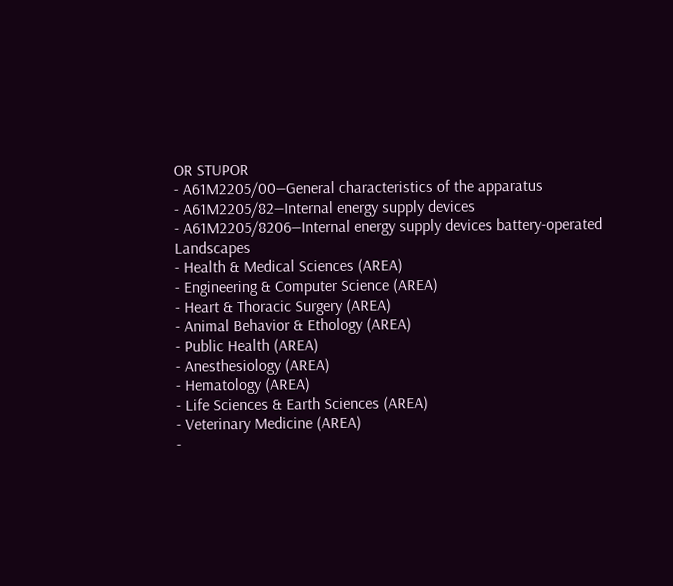OR STUPOR
- A61M2205/00—General characteristics of the apparatus
- A61M2205/82—Internal energy supply devices
- A61M2205/8206—Internal energy supply devices battery-operated
Landscapes
- Health & Medical Sciences (AREA)
- Engineering & Computer Science (AREA)
- Heart & Thoracic Surgery (AREA)
- Animal Behavior & Ethology (AREA)
- Public Health (AREA)
- Anesthesiology (AREA)
- Hematology (AREA)
- Life Sciences & Earth Sciences (AREA)
- Veterinary Medicine (AREA)
-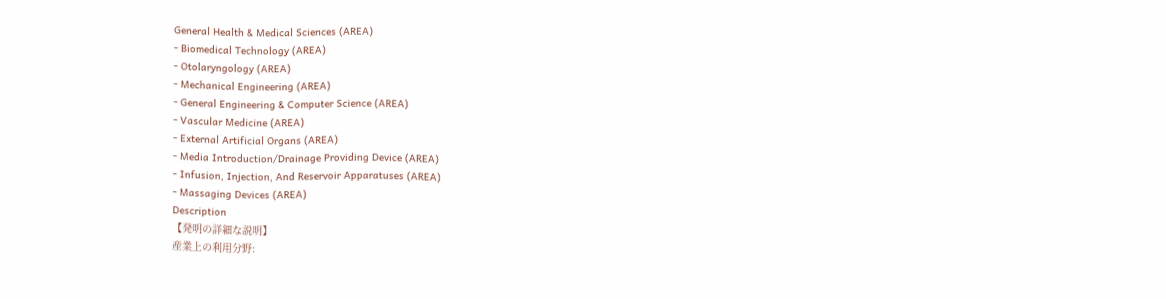General Health & Medical Sciences (AREA)
- Biomedical Technology (AREA)
- Otolaryngology (AREA)
- Mechanical Engineering (AREA)
- General Engineering & Computer Science (AREA)
- Vascular Medicine (AREA)
- External Artificial Organs (AREA)
- Media Introduction/Drainage Providing Device (AREA)
- Infusion, Injection, And Reservoir Apparatuses (AREA)
- Massaging Devices (AREA)
Description
【発明の詳細な説明】
産業上の利用分野: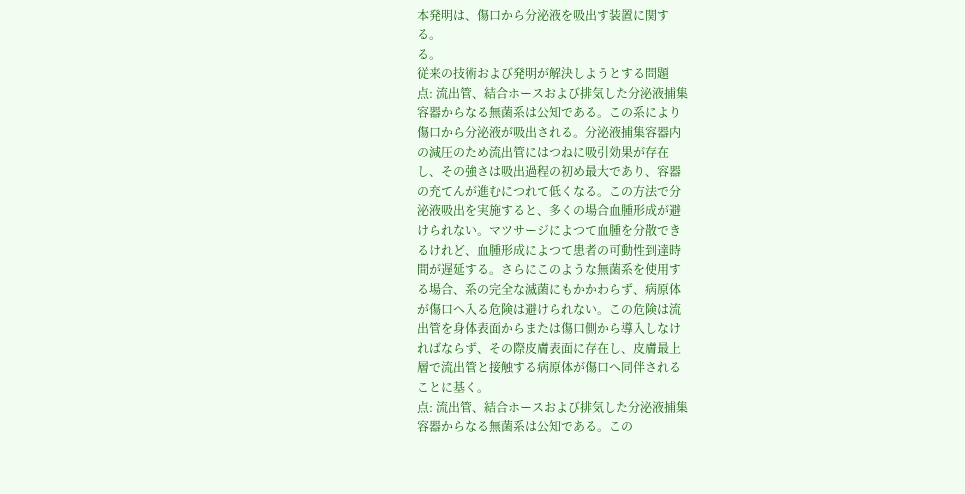本発明は、傷口から分泌液を吸出す装置に関す
る。
る。
従来の技術および発明が解決しようとする問題
点: 流出管、結合ホースおよび排気した分泌液捕集
容器からなる無菌系は公知である。この系により
傷口から分泌液が吸出される。分泌液捕集容器内
の減圧のため流出管にはつねに吸引効果が存在
し、その強さは吸出過程の初め最大であり、容器
の充てんが進むにつれて低くなる。この方法で分
泌液吸出を実施すると、多くの場合血腫形成が避
けられない。マツサージによつて血腫を分散でき
るけれど、血腫形成によつて患者の可動性到達時
間が遅延する。さらにこのような無菌系を使用す
る場合、系の完全な滅菌にもかかわらず、病原体
が傷口へ入る危険は避けられない。この危険は流
出管を身体表面からまたは傷口側から導入しなけ
ればならず、その際皮膚表面に存在し、皮膚最上
層で流出管と接触する病原体が傷口へ同伴される
ことに基く。
点: 流出管、結合ホースおよび排気した分泌液捕集
容器からなる無菌系は公知である。この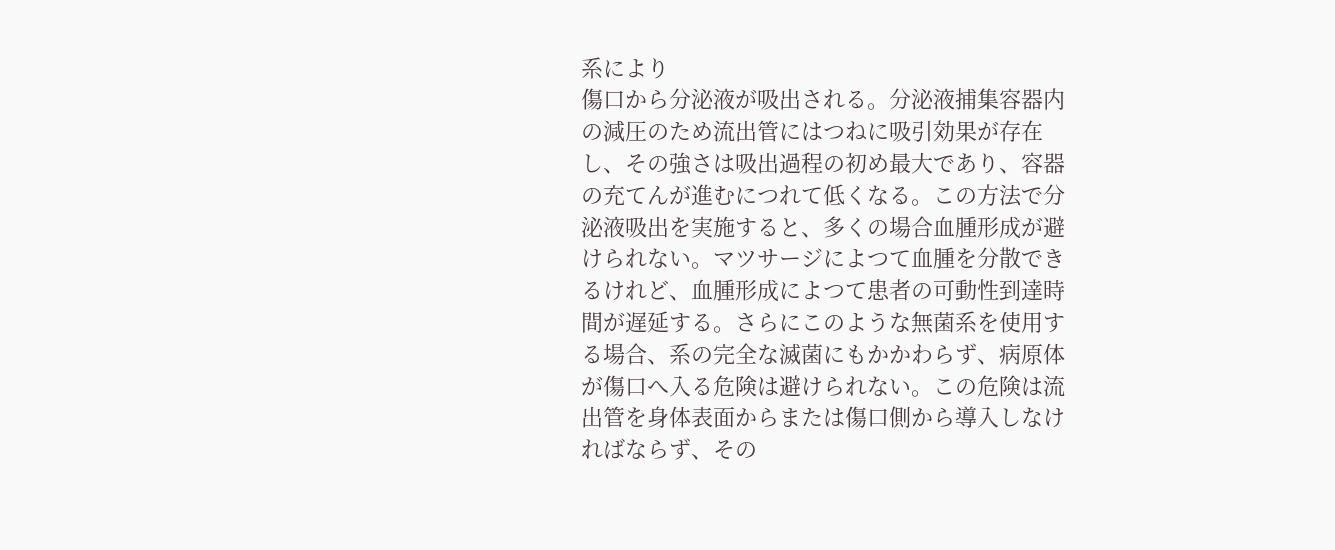系により
傷口から分泌液が吸出される。分泌液捕集容器内
の減圧のため流出管にはつねに吸引効果が存在
し、その強さは吸出過程の初め最大であり、容器
の充てんが進むにつれて低くなる。この方法で分
泌液吸出を実施すると、多くの場合血腫形成が避
けられない。マツサージによつて血腫を分散でき
るけれど、血腫形成によつて患者の可動性到達時
間が遅延する。さらにこのような無菌系を使用す
る場合、系の完全な滅菌にもかかわらず、病原体
が傷口へ入る危険は避けられない。この危険は流
出管を身体表面からまたは傷口側から導入しなけ
ればならず、その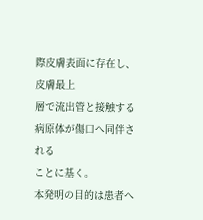際皮膚表面に存在し、皮膚最上
層で流出管と接触する病原体が傷口へ同伴される
ことに基く。
本発明の目的は患者へ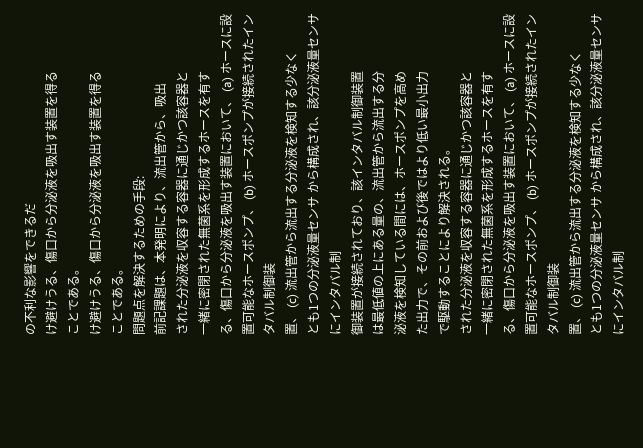の不利な影響をできるだ
け避けうる、傷口から分泌液を吸出す装置を得る
ことである。
け避けうる、傷口から分泌液を吸出す装置を得る
ことである。
問題点を解決するための手段:
前記課題は、本発明により、流出管から、吸出
された分泌液を収容する容器に通じかつ該容器と
一緒に密閉された無菌系を形成するホースを有す
る、傷口から分泌液を吸出す装置において、 (a) ホースに設置可能なホースポンプ、 (b) ホースポンプが接続されたインタバル制御装
置、 (c) 流出管から流出する分泌液を検知する少なく
とも1つの分泌液量センサ から構成され、該分泌液量センサにインタバル制
御装置が接続されており、該インタバル制御装置
は最低値の上にある量の、流出管から流出する分
泌液を検知している間には、ホースポンプを高め
た出力で、その前および後ではより低い最小出力
で駆動することにより解決される。
された分泌液を収容する容器に通じかつ該容器と
一緒に密閉された無菌系を形成するホースを有す
る、傷口から分泌液を吸出す装置において、 (a) ホースに設置可能なホースポンプ、 (b) ホースポンプが接続されたインタバル制御装
置、 (c) 流出管から流出する分泌液を検知する少なく
とも1つの分泌液量センサ から構成され、該分泌液量センサにインタバル制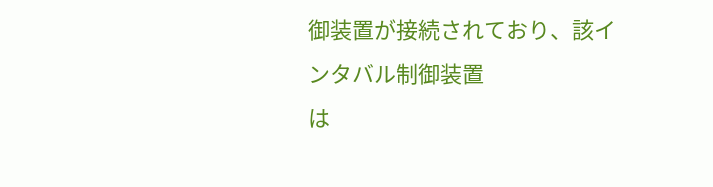御装置が接続されており、該インタバル制御装置
は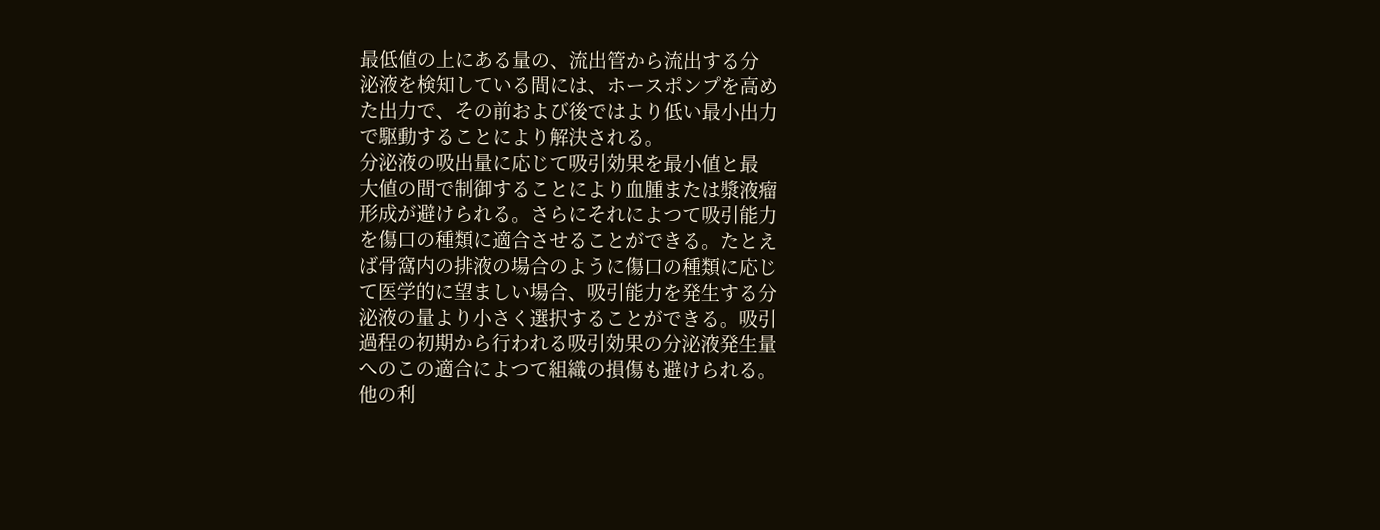最低値の上にある量の、流出管から流出する分
泌液を検知している間には、ホースポンプを高め
た出力で、その前および後ではより低い最小出力
で駆動することにより解決される。
分泌液の吸出量に応じて吸引効果を最小値と最
大値の間で制御することにより血腫または漿液瘤
形成が避けられる。さらにそれによつて吸引能力
を傷口の種類に適合させることができる。たとえ
ば骨窩内の排液の場合のように傷口の種類に応じ
て医学的に望ましい場合、吸引能力を発生する分
泌液の量より小さく選択することができる。吸引
過程の初期から行われる吸引効果の分泌液発生量
へのこの適合によつて組織の損傷も避けられる。
他の利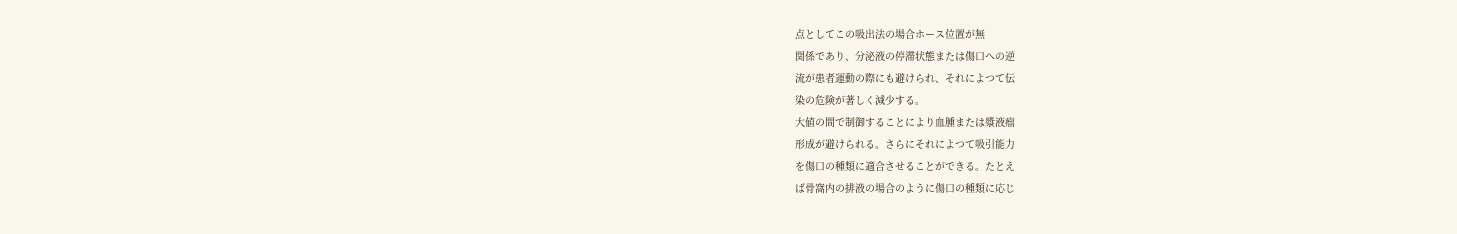点としてこの吸出法の場合ホース位置が無
関係であり、分泌液の停滞状態または傷口への逆
流が患者運動の際にも避けられ、それによつて伝
染の危険が著しく減少する。
大値の間で制御することにより血腫または漿液瘤
形成が避けられる。さらにそれによつて吸引能力
を傷口の種類に適合させることができる。たとえ
ば骨窩内の排液の場合のように傷口の種類に応じ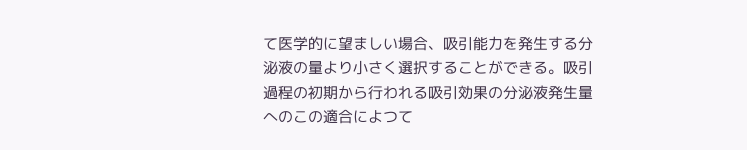て医学的に望ましい場合、吸引能力を発生する分
泌液の量より小さく選択することができる。吸引
過程の初期から行われる吸引効果の分泌液発生量
へのこの適合によつて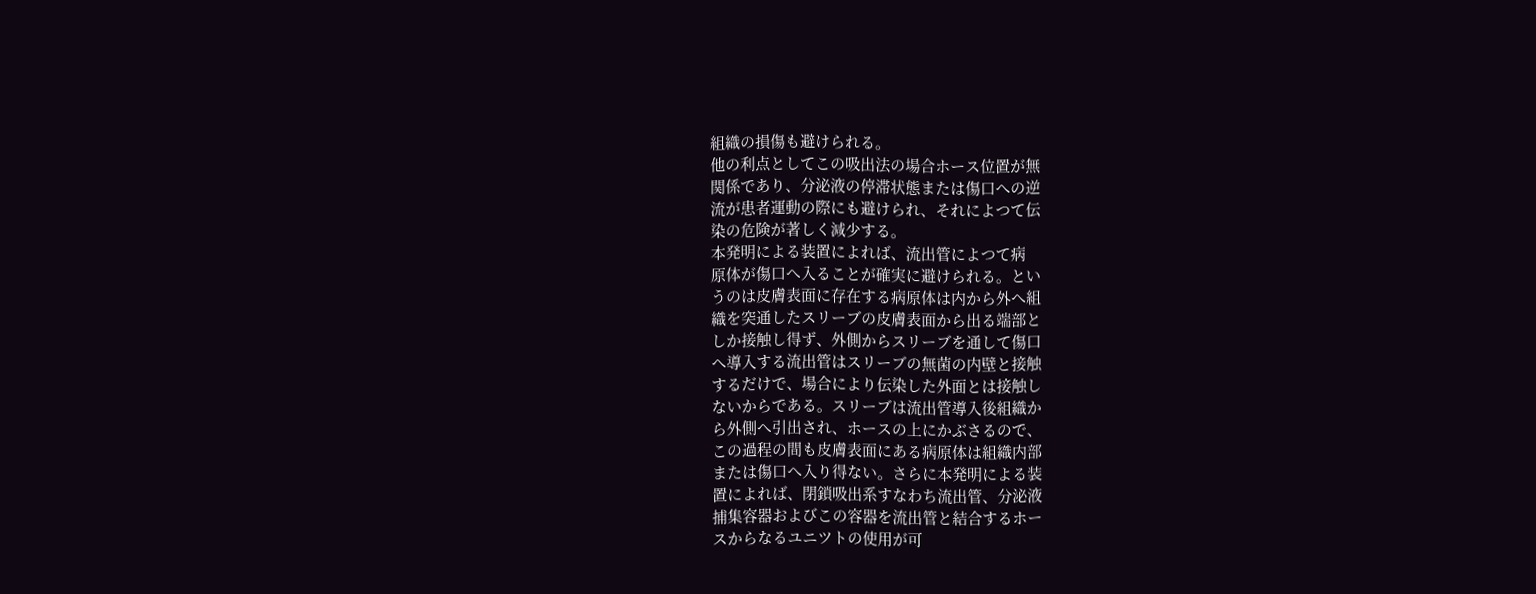組織の損傷も避けられる。
他の利点としてこの吸出法の場合ホース位置が無
関係であり、分泌液の停滞状態または傷口への逆
流が患者運動の際にも避けられ、それによつて伝
染の危険が著しく減少する。
本発明による装置によれば、流出管によつて病
原体が傷口へ入ることが確実に避けられる。とい
うのは皮膚表面に存在する病原体は内から外へ組
織を突通したスリーブの皮膚表面から出る端部と
しか接触し得ず、外側からスリーブを通して傷口
へ導入する流出管はスリーブの無菌の内壁と接触
するだけで、場合により伝染した外面とは接触し
ないからである。スリーブは流出管導入後組織か
ら外側へ引出され、ホースの上にかぶさるので、
この過程の間も皮膚表面にある病原体は組織内部
または傷口へ入り得ない。さらに本発明による装
置によれば、閉鎖吸出系すなわち流出管、分泌液
捕集容器およびこの容器を流出管と結合するホー
スからなるユニツトの使用が可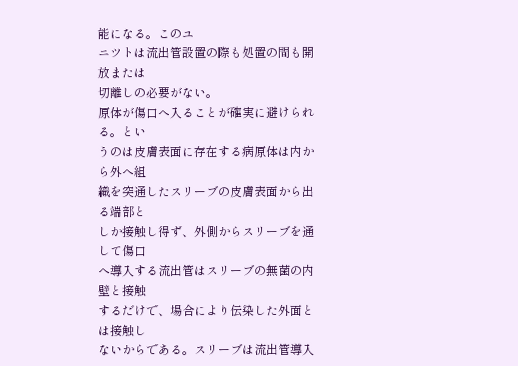能になる。このユ
ニツトは流出管設置の際も処置の間も開放または
切離しの必要がない。
原体が傷口へ入ることが確実に避けられる。とい
うのは皮膚表面に存在する病原体は内から外へ組
織を突通したスリーブの皮膚表面から出る端部と
しか接触し得ず、外側からスリーブを通して傷口
へ導入する流出管はスリーブの無菌の内壁と接触
するだけで、場合により伝染した外面とは接触し
ないからである。スリーブは流出管導入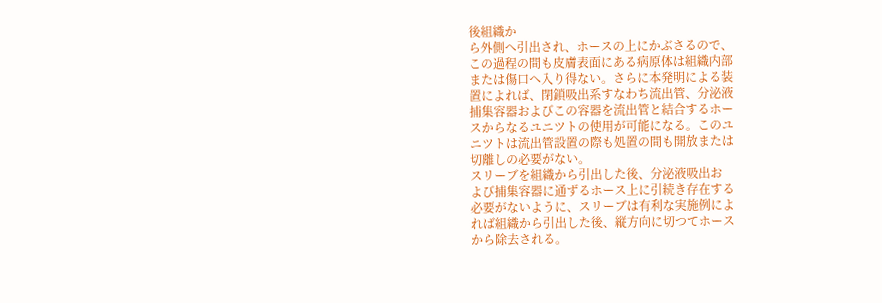後組織か
ら外側へ引出され、ホースの上にかぶさるので、
この過程の間も皮膚表面にある病原体は組織内部
または傷口へ入り得ない。さらに本発明による装
置によれば、閉鎖吸出系すなわち流出管、分泌液
捕集容器およびこの容器を流出管と結合するホー
スからなるユニツトの使用が可能になる。このユ
ニツトは流出管設置の際も処置の間も開放または
切離しの必要がない。
スリーブを組織から引出した後、分泌液吸出お
よび捕集容器に通ずるホース上に引続き存在する
必要がないように、スリーブは有利な実施例によ
れば組織から引出した後、縦方向に切つてホース
から除去される。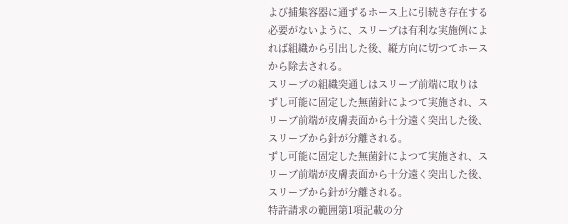よび捕集容器に通ずるホース上に引続き存在する
必要がないように、スリーブは有利な実施例によ
れば組織から引出した後、縦方向に切つてホース
から除去される。
スリーブの組織突通しはスリーブ前端に取りは
ずし可能に固定した無菌針によつて実施され、ス
リーブ前端が皮膚表面から十分遠く突出した後、
スリーブから針が分離される。
ずし可能に固定した無菌針によつて実施され、ス
リーブ前端が皮膚表面から十分遠く突出した後、
スリーブから針が分離される。
特許請求の範囲第1項記載の分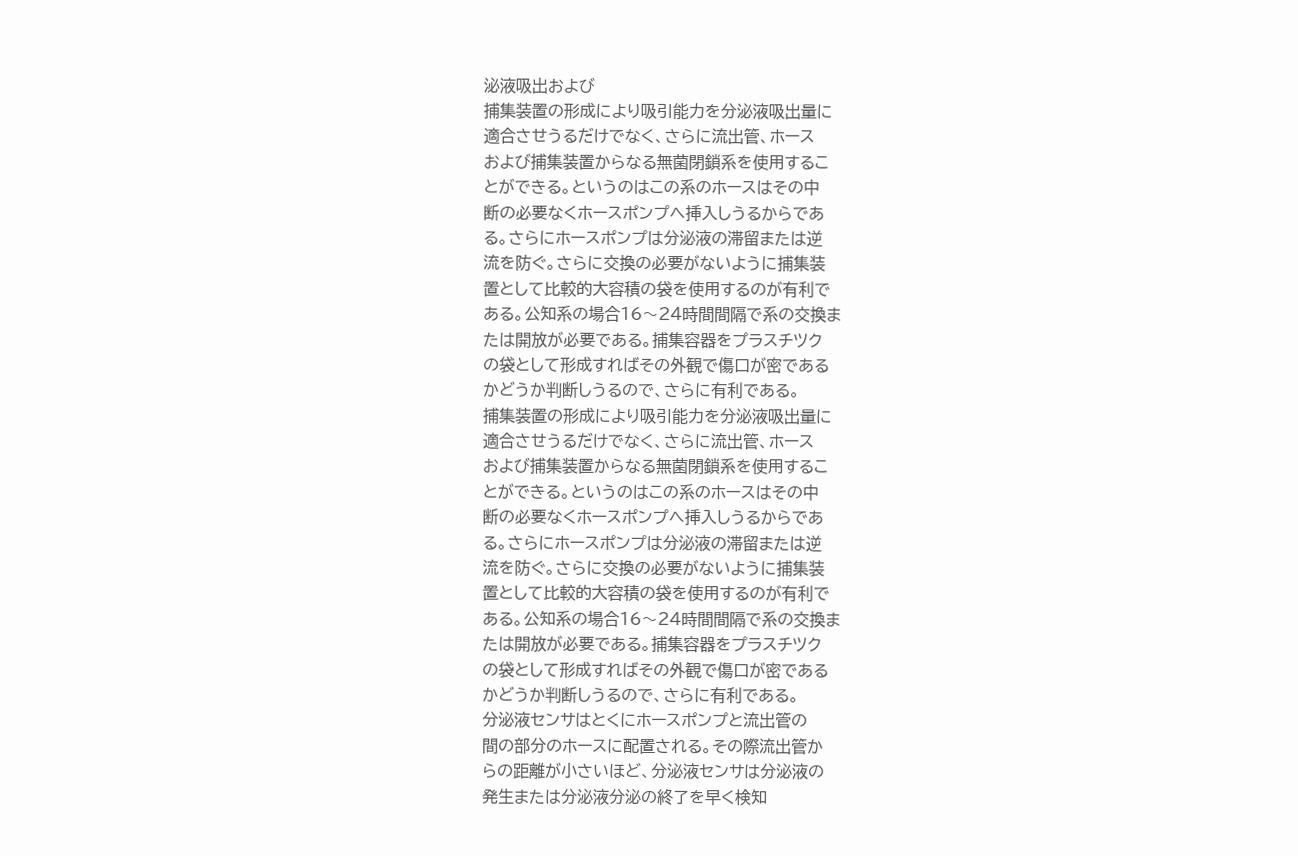泌液吸出および
捕集装置の形成により吸引能力を分泌液吸出量に
適合させうるだけでなく、さらに流出管、ホース
および捕集装置からなる無菌閉鎖系を使用するこ
とができる。というのはこの系のホースはその中
断の必要なくホースポンプへ挿入しうるからであ
る。さらにホースポンプは分泌液の滞留または逆
流を防ぐ。さらに交換の必要がないように捕集装
置として比較的大容積の袋を使用するのが有利で
ある。公知系の場合16〜24時間間隔で系の交換ま
たは開放が必要である。捕集容器をプラスチツク
の袋として形成すればその外観で傷口が密である
かどうか判断しうるので、さらに有利である。
捕集装置の形成により吸引能力を分泌液吸出量に
適合させうるだけでなく、さらに流出管、ホース
および捕集装置からなる無菌閉鎖系を使用するこ
とができる。というのはこの系のホースはその中
断の必要なくホースポンプへ挿入しうるからであ
る。さらにホースポンプは分泌液の滞留または逆
流を防ぐ。さらに交換の必要がないように捕集装
置として比較的大容積の袋を使用するのが有利で
ある。公知系の場合16〜24時間間隔で系の交換ま
たは開放が必要である。捕集容器をプラスチツク
の袋として形成すればその外観で傷口が密である
かどうか判断しうるので、さらに有利である。
分泌液センサはとくにホースポンプと流出管の
間の部分のホースに配置される。その際流出管か
らの距離が小さいほど、分泌液センサは分泌液の
発生または分泌液分泌の終了を早く検知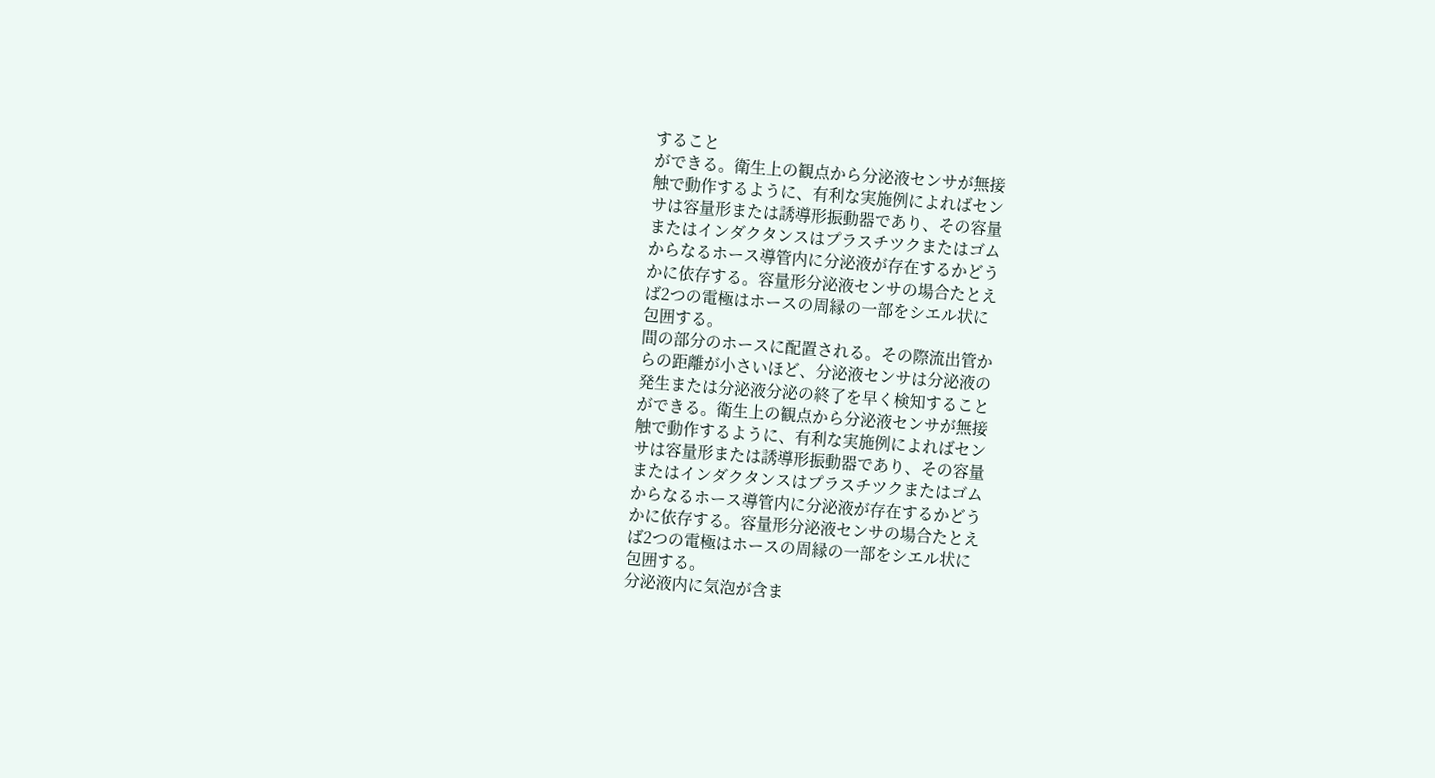すること
ができる。衛生上の観点から分泌液センサが無接
触で動作するように、有利な実施例によればセン
サは容量形または誘導形振動器であり、その容量
またはインダクタンスはプラスチツクまたはゴム
からなるホース導管内に分泌液が存在するかどう
かに依存する。容量形分泌液センサの場合たとえ
ば2つの電極はホースの周縁の一部をシエル状に
包囲する。
間の部分のホースに配置される。その際流出管か
らの距離が小さいほど、分泌液センサは分泌液の
発生または分泌液分泌の終了を早く検知すること
ができる。衛生上の観点から分泌液センサが無接
触で動作するように、有利な実施例によればセン
サは容量形または誘導形振動器であり、その容量
またはインダクタンスはプラスチツクまたはゴム
からなるホース導管内に分泌液が存在するかどう
かに依存する。容量形分泌液センサの場合たとえ
ば2つの電極はホースの周縁の一部をシエル状に
包囲する。
分泌液内に気泡が含ま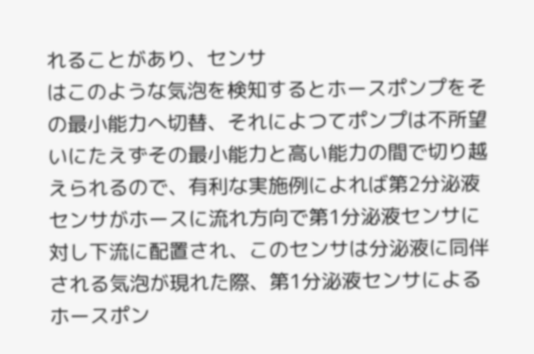れることがあり、センサ
はこのような気泡を検知するとホースポンプをそ
の最小能力へ切替、それによつてポンプは不所望
いにたえずその最小能力と高い能力の間で切り越
えられるので、有利な実施例によれば第2分泌液
センサがホースに流れ方向で第1分泌液センサに
対し下流に配置され、このセンサは分泌液に同伴
される気泡が現れた際、第1分泌液センサによる
ホースポン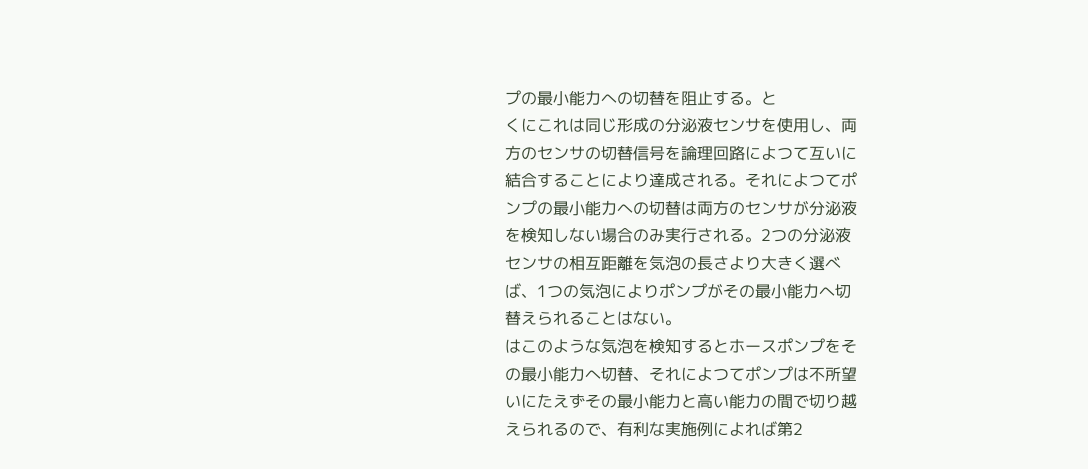プの最小能力への切替を阻止する。と
くにこれは同じ形成の分泌液センサを使用し、両
方のセンサの切替信号を論理回路によつて互いに
結合することにより達成される。それによつてポ
ンプの最小能力への切替は両方のセンサが分泌液
を検知しない場合のみ実行される。2つの分泌液
センサの相互距離を気泡の長さより大きく選べ
ば、1つの気泡によりポンプがその最小能力へ切
替えられることはない。
はこのような気泡を検知するとホースポンプをそ
の最小能力へ切替、それによつてポンプは不所望
いにたえずその最小能力と高い能力の間で切り越
えられるので、有利な実施例によれば第2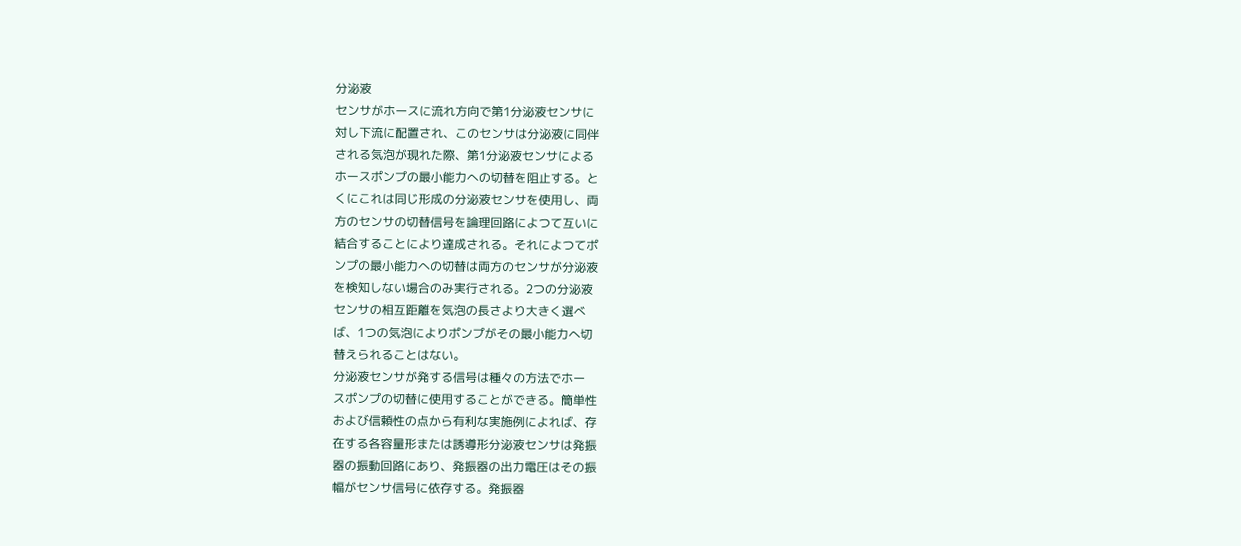分泌液
センサがホースに流れ方向で第1分泌液センサに
対し下流に配置され、このセンサは分泌液に同伴
される気泡が現れた際、第1分泌液センサによる
ホースポンプの最小能力への切替を阻止する。と
くにこれは同じ形成の分泌液センサを使用し、両
方のセンサの切替信号を論理回路によつて互いに
結合することにより達成される。それによつてポ
ンプの最小能力への切替は両方のセンサが分泌液
を検知しない場合のみ実行される。2つの分泌液
センサの相互距離を気泡の長さより大きく選べ
ば、1つの気泡によりポンプがその最小能力へ切
替えられることはない。
分泌液センサが発する信号は種々の方法でホー
スポンプの切替に使用することができる。簡単性
および信頼性の点から有利な実施例によれば、存
在する各容量形または誘導形分泌液センサは発振
器の振動回路にあり、発振器の出力電圧はその振
幅がセンサ信号に依存する。発振器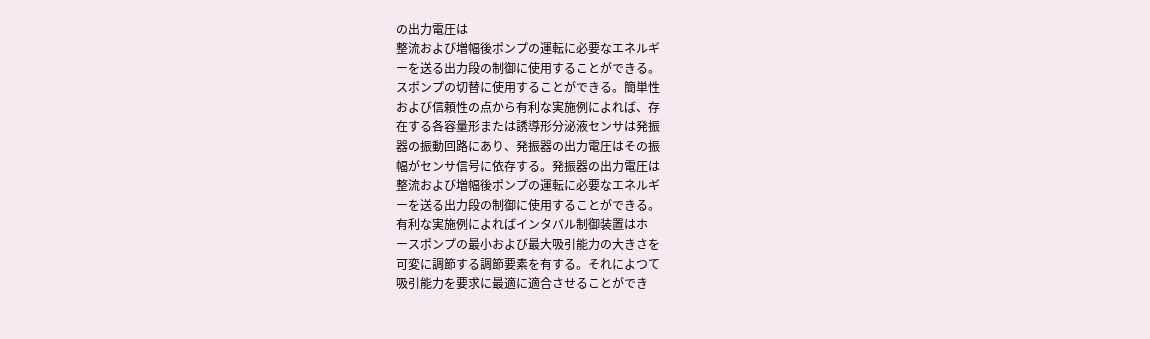の出力電圧は
整流および増幅後ポンプの運転に必要なエネルギ
ーを送る出力段の制御に使用することができる。
スポンプの切替に使用することができる。簡単性
および信頼性の点から有利な実施例によれば、存
在する各容量形または誘導形分泌液センサは発振
器の振動回路にあり、発振器の出力電圧はその振
幅がセンサ信号に依存する。発振器の出力電圧は
整流および増幅後ポンプの運転に必要なエネルギ
ーを送る出力段の制御に使用することができる。
有利な実施例によればインタバル制御装置はホ
ースポンプの最小および最大吸引能力の大きさを
可変に調節する調節要素を有する。それによつて
吸引能力を要求に最適に適合させることができ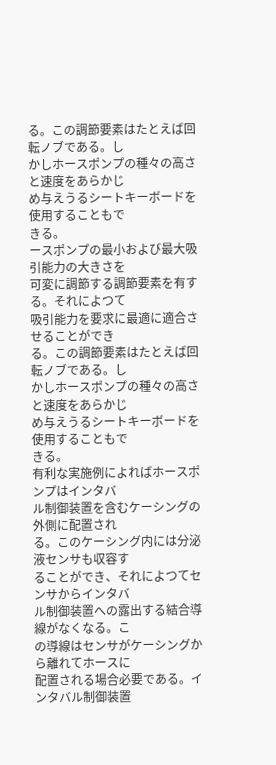る。この調節要素はたとえば回転ノブである。し
かしホースポンプの種々の高さと速度をあらかじ
め与えうるシートキーボードを使用することもで
きる。
ースポンプの最小および最大吸引能力の大きさを
可変に調節する調節要素を有する。それによつて
吸引能力を要求に最適に適合させることができ
る。この調節要素はたとえば回転ノブである。し
かしホースポンプの種々の高さと速度をあらかじ
め与えうるシートキーボードを使用することもで
きる。
有利な実施例によればホースポンプはインタバ
ル制御装置を含むケーシングの外側に配置され
る。このケーシング内には分泌液センサも収容す
ることができ、それによつてセンサからインタバ
ル制御装置への露出する結合導線がなくなる。こ
の導線はセンサがケーシングから離れてホースに
配置される場合必要である。インタバル制御装置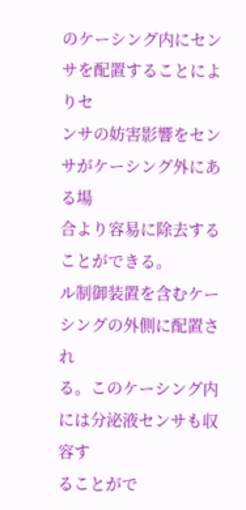のケーシング内にセンサを配置することによりセ
ンサの妨害影響をセンサがケーシング外にある場
合より容易に除去することができる。
ル制御装置を含むケーシングの外側に配置され
る。このケーシング内には分泌液センサも収容す
ることがで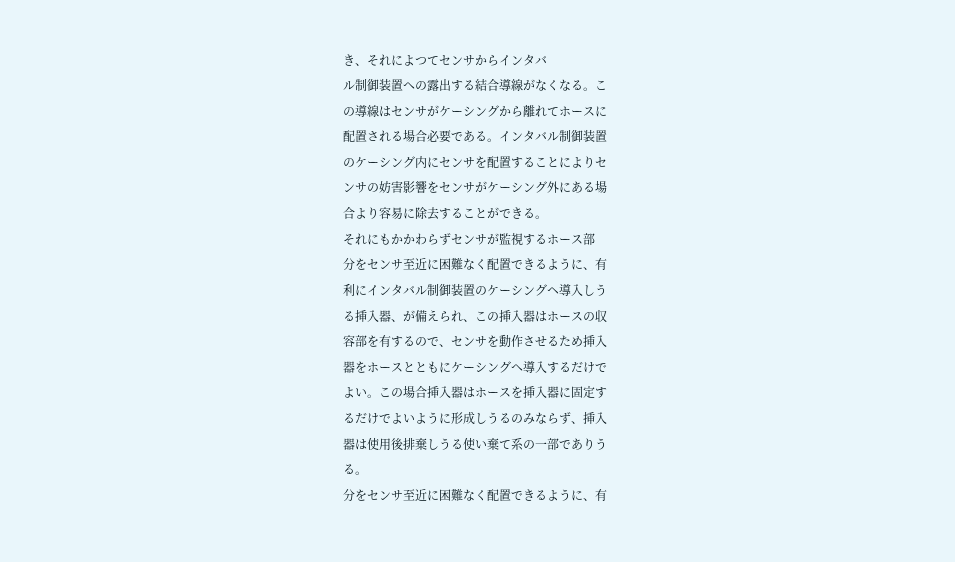き、それによつてセンサからインタバ
ル制御装置への露出する結合導線がなくなる。こ
の導線はセンサがケーシングから離れてホースに
配置される場合必要である。インタバル制御装置
のケーシング内にセンサを配置することによりセ
ンサの妨害影響をセンサがケーシング外にある場
合より容易に除去することができる。
それにもかかわらずセンサが監視するホース部
分をセンサ至近に困難なく配置できるように、有
利にインタバル制御装置のケーシングヘ導入しう
る挿入器、が備えられ、この挿入器はホースの収
容部を有するので、センサを動作させるため挿入
器をホースとともにケーシングへ導入するだけで
よい。この場合挿入器はホースを挿入器に固定す
るだけでよいように形成しうるのみならず、挿入
器は使用後排棄しうる使い棄て系の一部でありう
る。
分をセンサ至近に困難なく配置できるように、有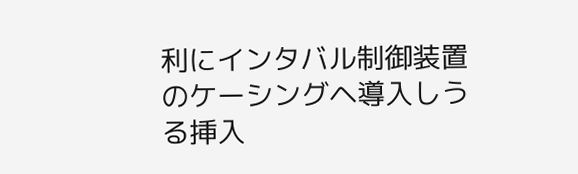利にインタバル制御装置のケーシングヘ導入しう
る挿入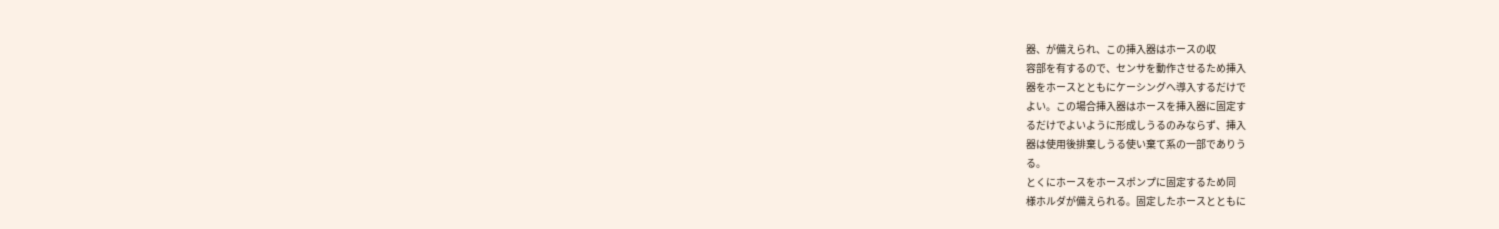器、が備えられ、この挿入器はホースの収
容部を有するので、センサを動作させるため挿入
器をホースとともにケーシングへ導入するだけで
よい。この場合挿入器はホースを挿入器に固定す
るだけでよいように形成しうるのみならず、挿入
器は使用後排棄しうる使い棄て系の一部でありう
る。
とくにホースをホースポンプに固定するため同
様ホルダが備えられる。固定したホースとともに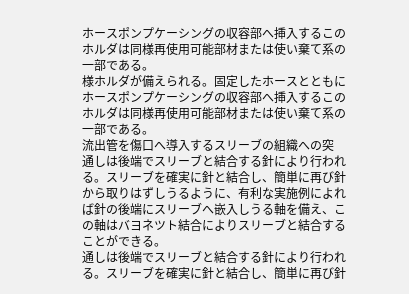ホースポンプケーシングの収容部へ挿入するこの
ホルダは同様再使用可能部材または使い棄て系の
一部である。
様ホルダが備えられる。固定したホースとともに
ホースポンプケーシングの収容部へ挿入するこの
ホルダは同様再使用可能部材または使い棄て系の
一部である。
流出管を傷口へ導入するスリーブの組織への突
通しは後端でスリーブと結合する針により行われ
る。スリーブを確実に針と結合し、簡単に再び針
から取りはずしうるように、有利な実施例によれ
ば針の後端にスリーブへ嵌入しうる軸を備え、こ
の軸はバヨネツト結合によりスリーブと結合する
ことができる。
通しは後端でスリーブと結合する針により行われ
る。スリーブを確実に針と結合し、簡単に再び針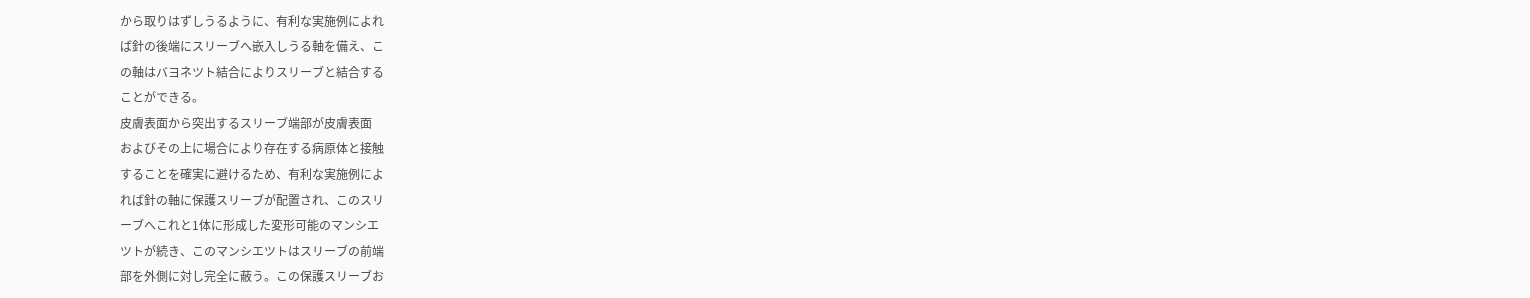から取りはずしうるように、有利な実施例によれ
ば針の後端にスリーブへ嵌入しうる軸を備え、こ
の軸はバヨネツト結合によりスリーブと結合する
ことができる。
皮膚表面から突出するスリーブ端部が皮膚表面
およびその上に場合により存在する病原体と接触
することを確実に避けるため、有利な実施例によ
れば針の軸に保護スリーブが配置され、このスリ
ーブへこれと1体に形成した変形可能のマンシエ
ツトが続き、このマンシエツトはスリーブの前端
部を外側に対し完全に蔽う。この保護スリーブお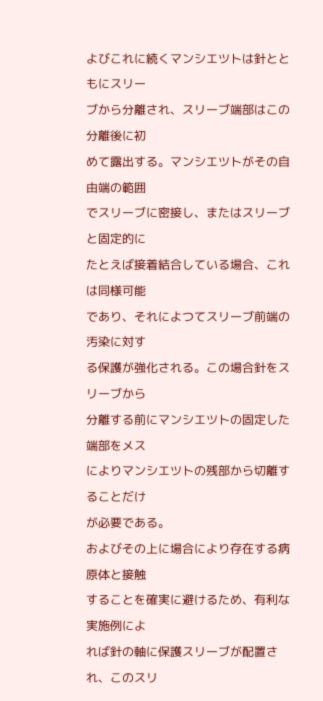よびこれに続くマンシエツトは針とともにスリー
ブから分離され、スリーブ端部はこの分離後に初
めて露出する。マンシエツトがその自由端の範囲
でスリーブに密接し、またはスリーブと固定的に
たとえば接着結合している場合、これは同様可能
であり、それによつてスリーブ前端の汚染に対す
る保護が強化される。この場合針をスリーブから
分離する前にマンシエツトの固定した端部をメス
によりマンシエツトの残部から切離することだけ
が必要である。
およびその上に場合により存在する病原体と接触
することを確実に避けるため、有利な実施例によ
れば針の軸に保護スリーブが配置され、このスリ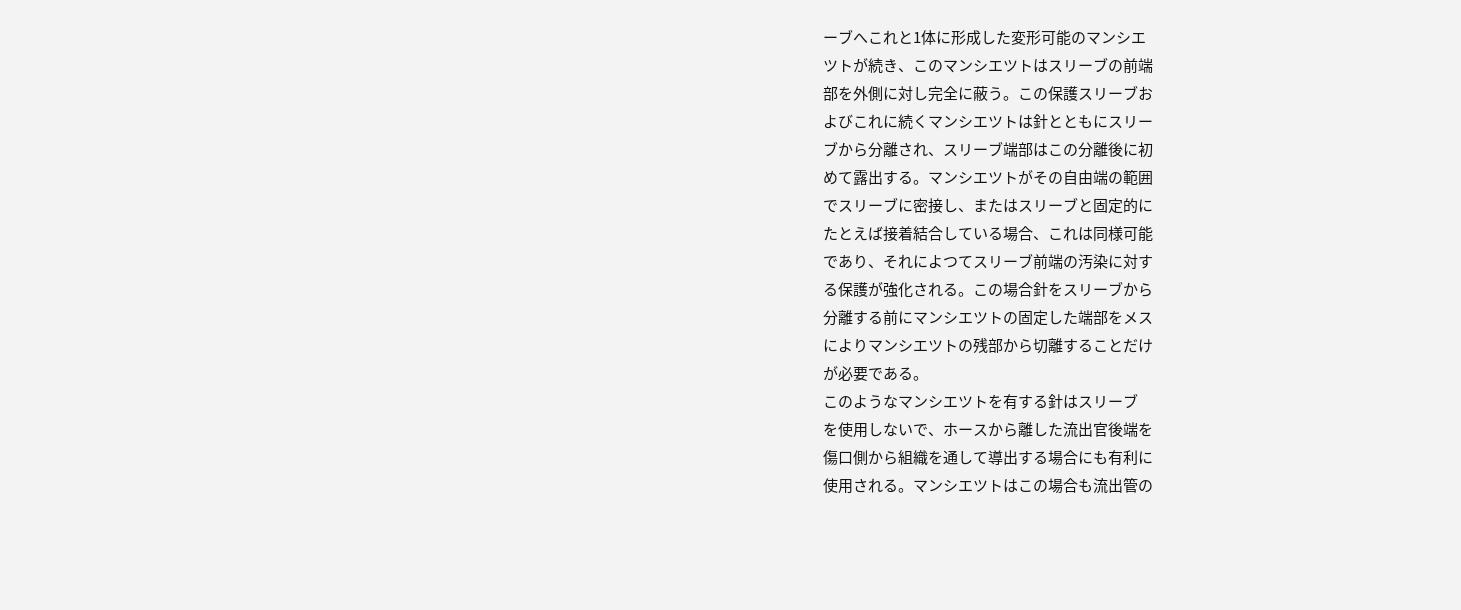ーブへこれと1体に形成した変形可能のマンシエ
ツトが続き、このマンシエツトはスリーブの前端
部を外側に対し完全に蔽う。この保護スリーブお
よびこれに続くマンシエツトは針とともにスリー
ブから分離され、スリーブ端部はこの分離後に初
めて露出する。マンシエツトがその自由端の範囲
でスリーブに密接し、またはスリーブと固定的に
たとえば接着結合している場合、これは同様可能
であり、それによつてスリーブ前端の汚染に対す
る保護が強化される。この場合針をスリーブから
分離する前にマンシエツトの固定した端部をメス
によりマンシエツトの残部から切離することだけ
が必要である。
このようなマンシエツトを有する針はスリーブ
を使用しないで、ホースから離した流出官後端を
傷口側から組織を通して導出する場合にも有利に
使用される。マンシエツトはこの場合も流出管の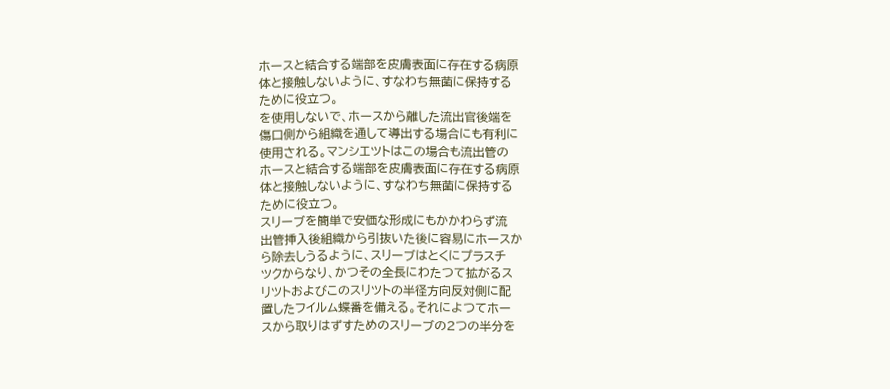ホースと結合する端部を皮膚表面に存在する病原
体と接触しないように、すなわち無菌に保持する
ために役立つ。
を使用しないで、ホースから離した流出官後端を
傷口側から組織を通して導出する場合にも有利に
使用される。マンシエツトはこの場合も流出管の
ホースと結合する端部を皮膚表面に存在する病原
体と接触しないように、すなわち無菌に保持する
ために役立つ。
スリーブを簡単で安価な形成にもかかわらず流
出管挿入後組織から引抜いた後に容易にホースか
ら除去しうるように、スリーブはとくにプラスチ
ツクからなり、かつその全長にわたつて拡がるス
リツトおよびこのスリツトの半径方向反対側に配
置したフイルム蝶番を備える。それによつてホー
スから取りはずすためのスリーブの2つの半分を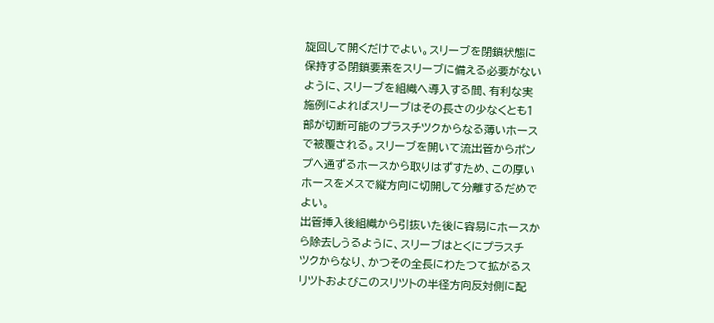旋回して開くだけでよい。スリーブを閉鎖状態に
保持する閉鎖要素をスリーブに備える必要がない
ように、スリーブを組織へ導入する間、有利な実
施例によればスリーブはその長さの少なくとも1
部が切断可能のプラスチツクからなる薄いホース
で被覆される。スリーブを開いて流出管からポン
プへ通ずるホースから取りはずすため、この厚い
ホースをメスで縦方向に切開して分離するだめで
よい。
出管挿入後組織から引抜いた後に容易にホースか
ら除去しうるように、スリーブはとくにプラスチ
ツクからなり、かつその全長にわたつて拡がるス
リツトおよびこのスリツトの半径方向反対側に配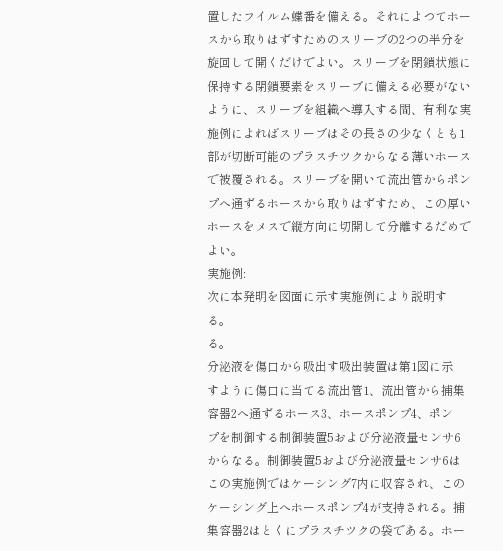置したフイルム蝶番を備える。それによつてホー
スから取りはずすためのスリーブの2つの半分を
旋回して開くだけでよい。スリーブを閉鎖状態に
保持する閉鎖要素をスリーブに備える必要がない
ように、スリーブを組織へ導入する間、有利な実
施例によればスリーブはその長さの少なくとも1
部が切断可能のプラスチツクからなる薄いホース
で被覆される。スリーブを開いて流出管からポン
プへ通ずるホースから取りはずすため、この厚い
ホースをメスで縦方向に切開して分離するだめで
よい。
実施例:
次に本発明を図面に示す実施例により説明す
る。
る。
分泌液を傷口から吸出す吸出装置は第1図に示
すように傷口に当てる流出管1、流出管から捕集
容器2へ通ずるホース3、ホースポンプ4、ポン
プを制御する制御装置5および分泌液量センサ6
からなる。制御装置5および分泌液量センサ6は
この実施例ではケーシング7内に収容され、この
ケーシング上へホースポンプ4が支持される。捕
集容器2はとくにプラスチツクの袋である。ホー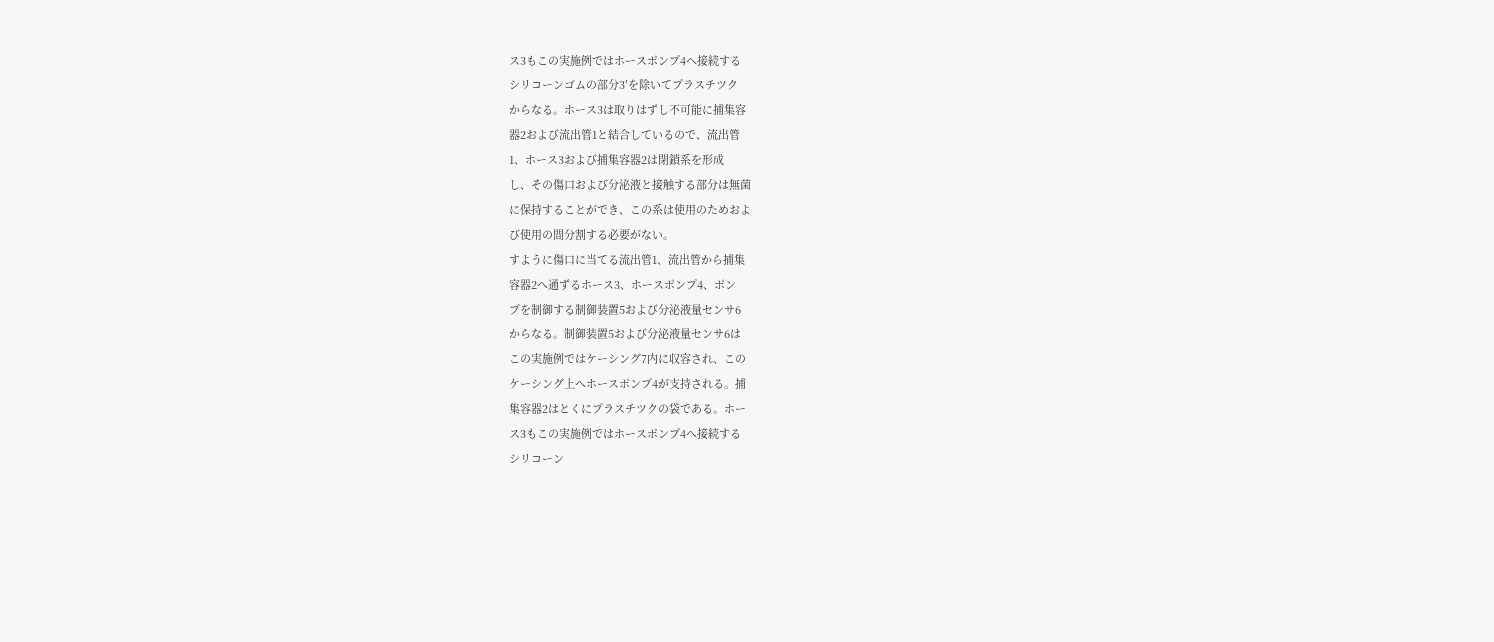ス3もこの実施例ではホースポンプ4へ接続する
シリコーンゴムの部分3′を除いてプラスチツク
からなる。ホース3は取りはずし不可能に捕集容
器2および流出管1と結合しているので、流出管
1、ホース3および捕集容器2は閉鎖系を形成
し、その傷口および分泌液と接触する部分は無菌
に保持することができ、この系は使用のためおよ
び使用の間分割する必要がない。
すように傷口に当てる流出管1、流出管から捕集
容器2へ通ずるホース3、ホースポンプ4、ポン
プを制御する制御装置5および分泌液量センサ6
からなる。制御装置5および分泌液量センサ6は
この実施例ではケーシング7内に収容され、この
ケーシング上へホースポンプ4が支持される。捕
集容器2はとくにプラスチツクの袋である。ホー
ス3もこの実施例ではホースポンプ4へ接続する
シリコーン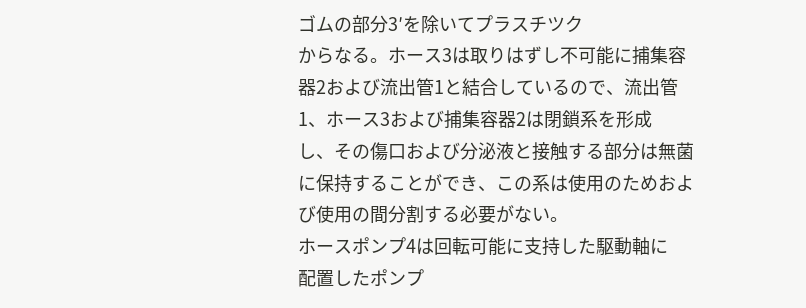ゴムの部分3′を除いてプラスチツク
からなる。ホース3は取りはずし不可能に捕集容
器2および流出管1と結合しているので、流出管
1、ホース3および捕集容器2は閉鎖系を形成
し、その傷口および分泌液と接触する部分は無菌
に保持することができ、この系は使用のためおよ
び使用の間分割する必要がない。
ホースポンプ4は回転可能に支持した駆動軸に
配置したポンプ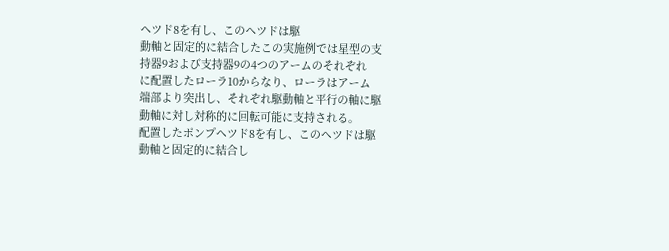ヘツド8を有し、このヘツドは駆
動軸と固定的に結合したこの実施例では星型の支
持器9および支持器9の4つのアームのそれぞれ
に配置したローラ10からなり、ローラはアーム
端部より突出し、それぞれ駆動軸と平行の軸に駆
動軸に対し対称的に回転可能に支持される。
配置したポンプヘツド8を有し、このヘツドは駆
動軸と固定的に結合し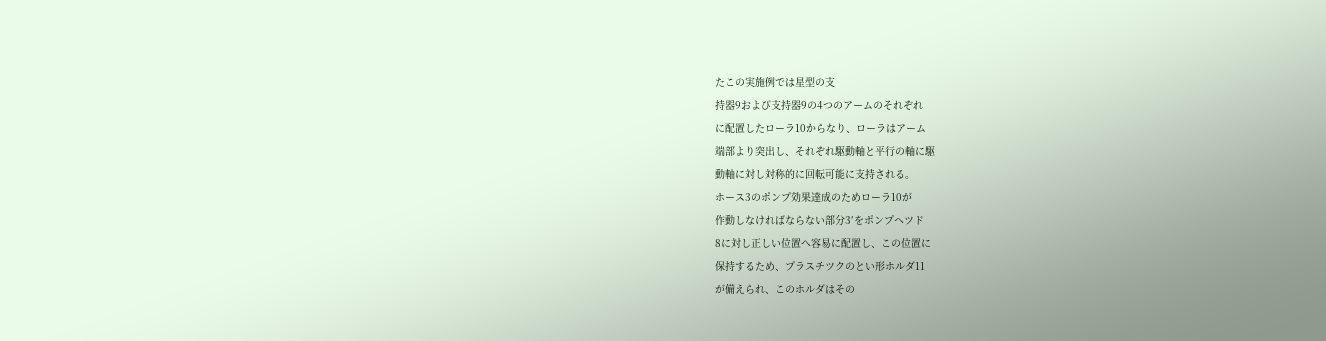たこの実施例では星型の支
持器9および支持器9の4つのアームのそれぞれ
に配置したローラ10からなり、ローラはアーム
端部より突出し、それぞれ駆動軸と平行の軸に駆
動軸に対し対称的に回転可能に支持される。
ホース3のポンプ効果達成のためローラ10が
作動しなければならない部分3′をポンプヘツド
8に対し正しい位置へ容易に配置し、この位置に
保持するため、プラスチツクのとい形ホルダ11
が備えられ、このホルダはその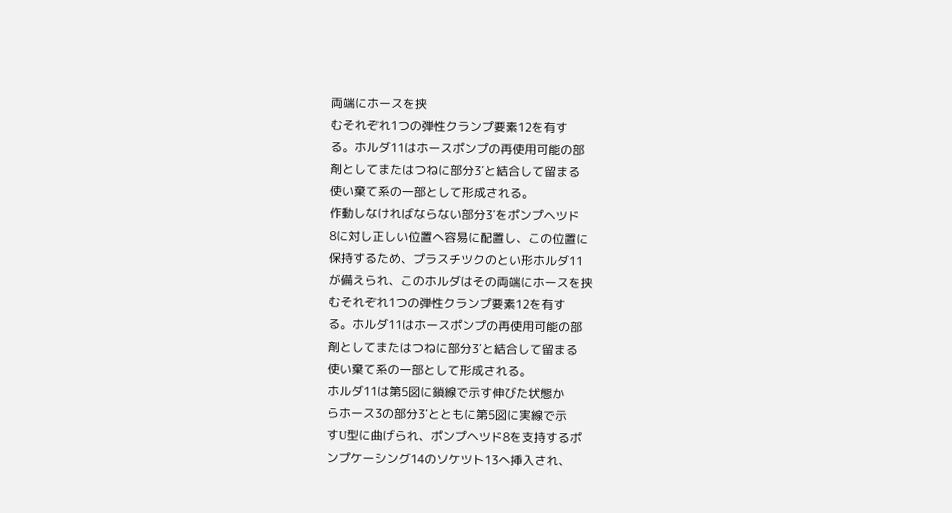両端にホースを挟
むそれぞれ1つの弾性クランプ要素12を有す
る。ホルダ11はホースポンプの再使用可能の部
剤としてまたはつねに部分3′と結合して留まる
使い棄て系の一部として形成される。
作動しなければならない部分3′をポンプヘツド
8に対し正しい位置へ容易に配置し、この位置に
保持するため、プラスチツクのとい形ホルダ11
が備えられ、このホルダはその両端にホースを挟
むそれぞれ1つの弾性クランプ要素12を有す
る。ホルダ11はホースポンプの再使用可能の部
剤としてまたはつねに部分3′と結合して留まる
使い棄て系の一部として形成される。
ホルダ11は第5図に鎖線で示す伸びた状態か
らホース3の部分3′とともに第5図に実線で示
すU型に曲げられ、ポンプヘツド8を支持するポ
ンプケーシング14のソケツト13へ挿入され、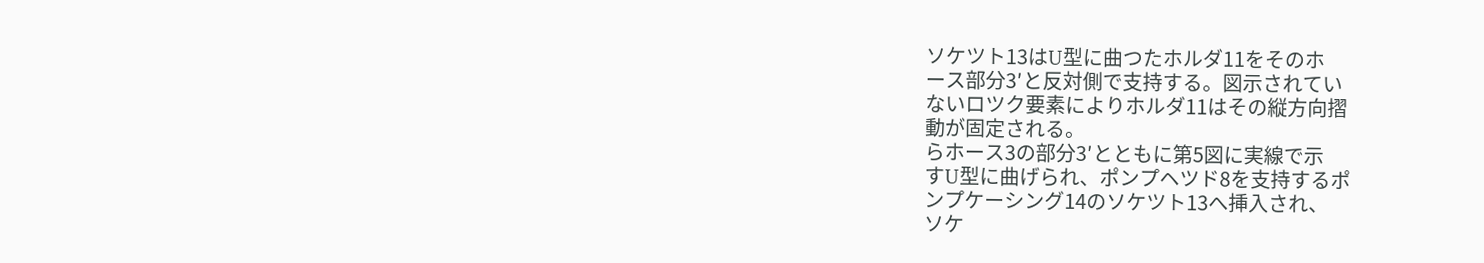ソケツト13はU型に曲つたホルダ11をそのホ
ース部分3′と反対側で支持する。図示されてい
ないロツク要素によりホルダ11はその縦方向摺
動が固定される。
らホース3の部分3′とともに第5図に実線で示
すU型に曲げられ、ポンプヘツド8を支持するポ
ンプケーシング14のソケツト13へ挿入され、
ソケ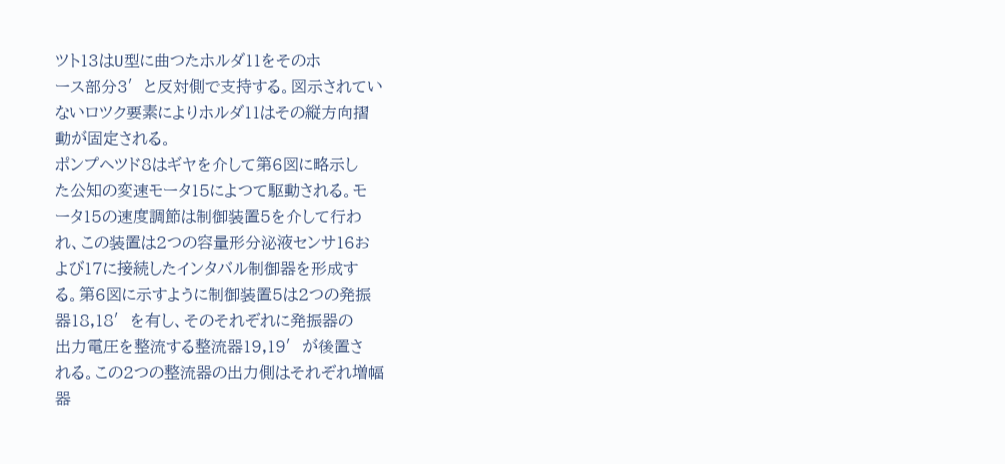ツト13はU型に曲つたホルダ11をそのホ
ース部分3′と反対側で支持する。図示されてい
ないロツク要素によりホルダ11はその縦方向摺
動が固定される。
ポンプヘツド8はギヤを介して第6図に略示し
た公知の変速モータ15によつて駆動される。モ
ータ15の速度調節は制御装置5を介して行わ
れ、この装置は2つの容量形分泌液センサ16お
よび17に接続したインタバル制御器を形成す
る。第6図に示すように制御装置5は2つの発振
器18,18′を有し、そのそれぞれに発振器の
出力電圧を整流する整流器19,19′が後置さ
れる。この2つの整流器の出力側はそれぞれ増幅
器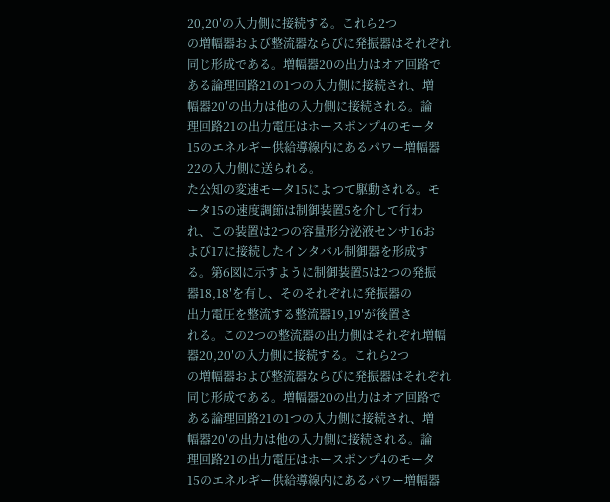20,20′の入力側に接続する。これら2つ
の増幅器および整流器ならびに発振器はそれぞれ
同じ形成である。増幅器20の出力はオア回路で
ある論理回路21の1つの入力側に接続され、増
幅器20′の出力は他の入力側に接続される。論
理回路21の出力電圧はホースポンプ4のモータ
15のエネルギー供給導線内にあるパワー増幅器
22の入力側に送られる。
た公知の変速モータ15によつて駆動される。モ
ータ15の速度調節は制御装置5を介して行わ
れ、この装置は2つの容量形分泌液センサ16お
よび17に接続したインタバル制御器を形成す
る。第6図に示すように制御装置5は2つの発振
器18,18′を有し、そのそれぞれに発振器の
出力電圧を整流する整流器19,19′が後置さ
れる。この2つの整流器の出力側はそれぞれ増幅
器20,20′の入力側に接続する。これら2つ
の増幅器および整流器ならびに発振器はそれぞれ
同じ形成である。増幅器20の出力はオア回路で
ある論理回路21の1つの入力側に接続され、増
幅器20′の出力は他の入力側に接続される。論
理回路21の出力電圧はホースポンプ4のモータ
15のエネルギー供給導線内にあるパワー増幅器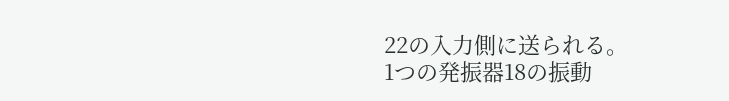22の入力側に送られる。
1つの発振器18の振動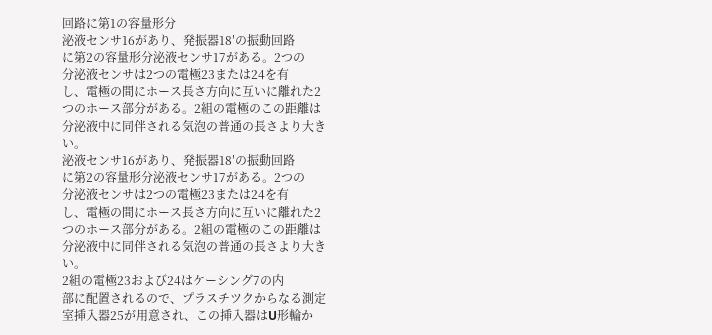回路に第1の容量形分
泌液センサ16があり、発振器18′の振動回路
に第2の容量形分泌液センサ17がある。2つの
分泌液センサは2つの電極23または24を有
し、電極の間にホース長さ方向に互いに離れた2
つのホース部分がある。2組の電極のこの距離は
分泌液中に同伴される気泡の普通の長さより大き
い。
泌液センサ16があり、発振器18′の振動回路
に第2の容量形分泌液センサ17がある。2つの
分泌液センサは2つの電極23または24を有
し、電極の間にホース長さ方向に互いに離れた2
つのホース部分がある。2組の電極のこの距離は
分泌液中に同伴される気泡の普通の長さより大き
い。
2組の電極23および24はケーシング7の内
部に配置されるので、プラスチツクからなる測定
室挿入器25が用意され、この挿入器はU形輪か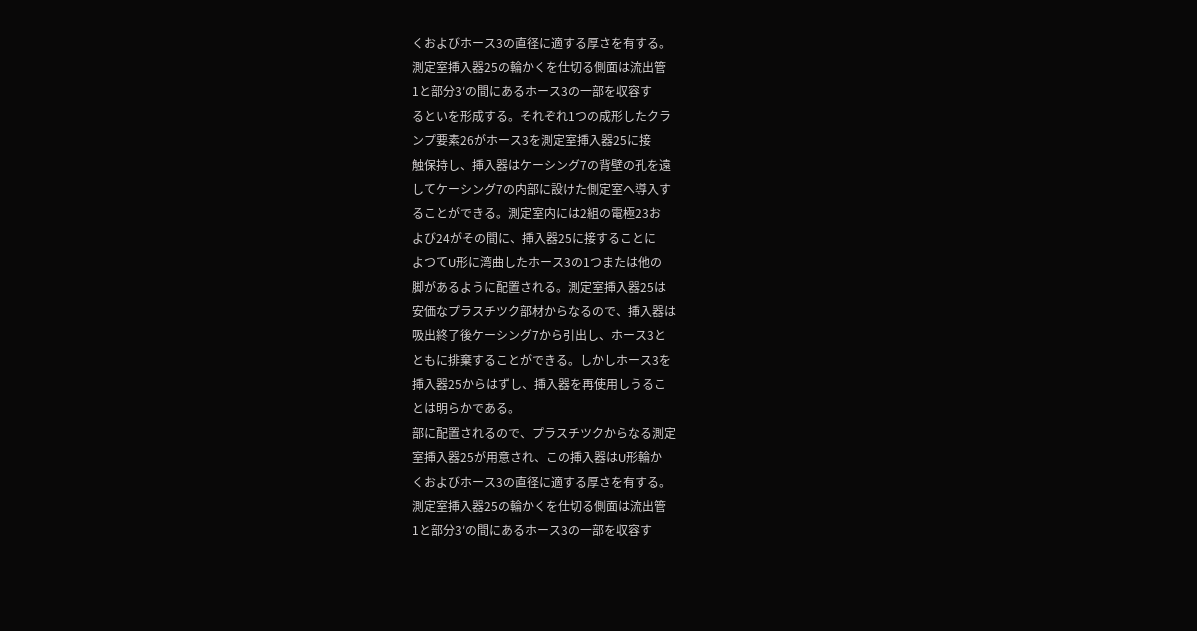くおよびホース3の直径に適する厚さを有する。
測定室挿入器25の輪かくを仕切る側面は流出管
1と部分3′の間にあるホース3の一部を収容す
るといを形成する。それぞれ1つの成形したクラ
ンプ要素26がホース3を測定室挿入器25に接
触保持し、挿入器はケーシング7の背壁の孔を遠
してケーシング7の内部に設けた側定室へ導入す
ることができる。測定室内には2組の電極23お
よび24がその間に、挿入器25に接することに
よつてU形に湾曲したホース3の1つまたは他の
脚があるように配置される。測定室挿入器25は
安価なプラスチツク部材からなるので、挿入器は
吸出終了後ケーシング7から引出し、ホース3と
ともに排棄することができる。しかしホース3を
挿入器25からはずし、挿入器を再使用しうるこ
とは明らかである。
部に配置されるので、プラスチツクからなる測定
室挿入器25が用意され、この挿入器はU形輪か
くおよびホース3の直径に適する厚さを有する。
測定室挿入器25の輪かくを仕切る側面は流出管
1と部分3′の間にあるホース3の一部を収容す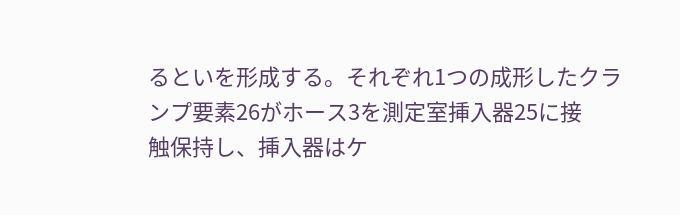るといを形成する。それぞれ1つの成形したクラ
ンプ要素26がホース3を測定室挿入器25に接
触保持し、挿入器はケ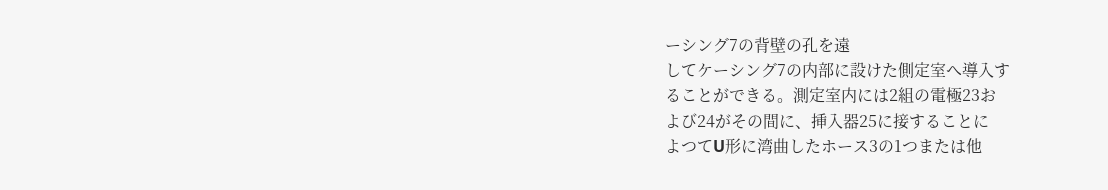ーシング7の背壁の孔を遠
してケーシング7の内部に設けた側定室へ導入す
ることができる。測定室内には2組の電極23お
よび24がその間に、挿入器25に接することに
よつてU形に湾曲したホース3の1つまたは他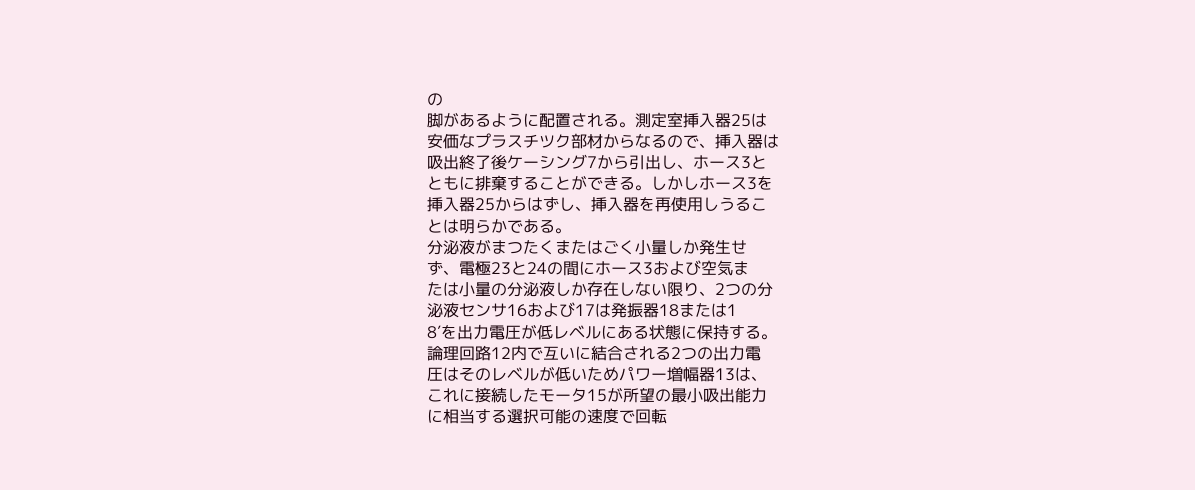の
脚があるように配置される。測定室挿入器25は
安価なプラスチツク部材からなるので、挿入器は
吸出終了後ケーシング7から引出し、ホース3と
ともに排棄することができる。しかしホース3を
挿入器25からはずし、挿入器を再使用しうるこ
とは明らかである。
分泌液がまつたくまたはごく小量しか発生せ
ず、電極23と24の間にホース3および空気ま
たは小量の分泌液しか存在しない限り、2つの分
泌液センサ16および17は発振器18または1
8′を出力電圧が低レベルにある状態に保持する。
論理回路12内で互いに結合される2つの出力電
圧はそのレベルが低いためパワー増幅器13は、
これに接続したモータ15が所望の最小吸出能力
に相当する選択可能の速度で回転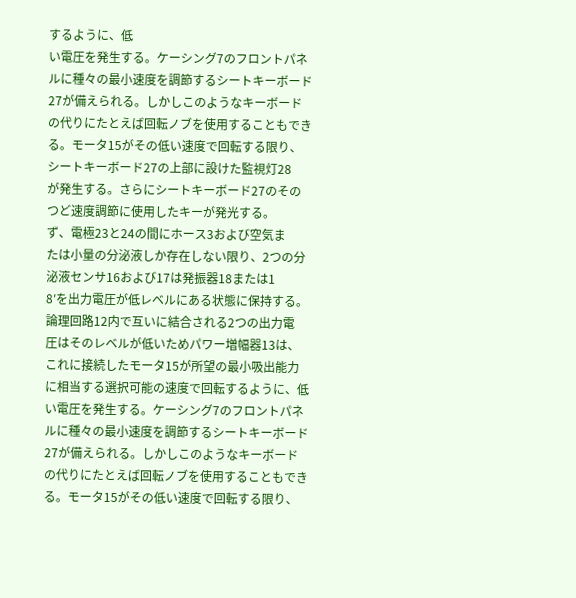するように、低
い電圧を発生する。ケーシング7のフロントパネ
ルに種々の最小速度を調節するシートキーボード
27が備えられる。しかしこのようなキーボード
の代りにたとえば回転ノブを使用することもでき
る。モータ15がその低い速度で回転する限り、
シートキーボード27の上部に設けた監視灯28
が発生する。さらにシートキーボード27のその
つど速度調節に使用したキーが発光する。
ず、電極23と24の間にホース3および空気ま
たは小量の分泌液しか存在しない限り、2つの分
泌液センサ16および17は発振器18または1
8′を出力電圧が低レベルにある状態に保持する。
論理回路12内で互いに結合される2つの出力電
圧はそのレベルが低いためパワー増幅器13は、
これに接続したモータ15が所望の最小吸出能力
に相当する選択可能の速度で回転するように、低
い電圧を発生する。ケーシング7のフロントパネ
ルに種々の最小速度を調節するシートキーボード
27が備えられる。しかしこのようなキーボード
の代りにたとえば回転ノブを使用することもでき
る。モータ15がその低い速度で回転する限り、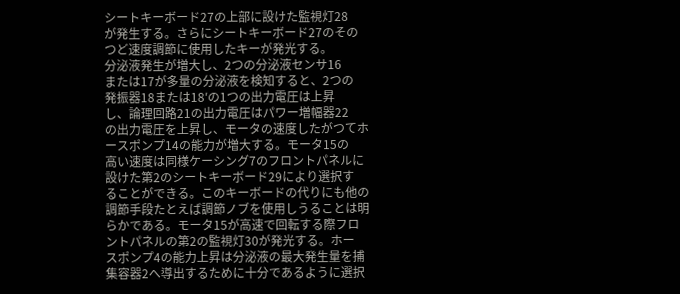シートキーボード27の上部に設けた監視灯28
が発生する。さらにシートキーボード27のその
つど速度調節に使用したキーが発光する。
分泌液発生が増大し、2つの分泌液センサ16
または17が多量の分泌液を検知すると、2つの
発振器18または18′の1つの出力電圧は上昇
し、論理回路21の出力電圧はパワー増幅器22
の出力電圧を上昇し、モータの速度したがつてホ
ースポンプ14の能力が増大する。モータ15の
高い速度は同様ケーシング7のフロントパネルに
設けた第2のシートキーボード29により選択す
ることができる。このキーボードの代りにも他の
調節手段たとえば調節ノブを使用しうることは明
らかである。モータ15が高速で回転する際フロ
ントパネルの第2の監視灯30が発光する。ホー
スポンプ4の能力上昇は分泌液の最大発生量を捕
集容器2へ導出するために十分であるように選択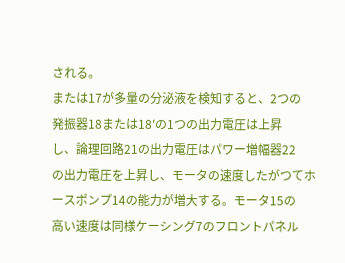される。
または17が多量の分泌液を検知すると、2つの
発振器18または18′の1つの出力電圧は上昇
し、論理回路21の出力電圧はパワー増幅器22
の出力電圧を上昇し、モータの速度したがつてホ
ースポンプ14の能力が増大する。モータ15の
高い速度は同様ケーシング7のフロントパネル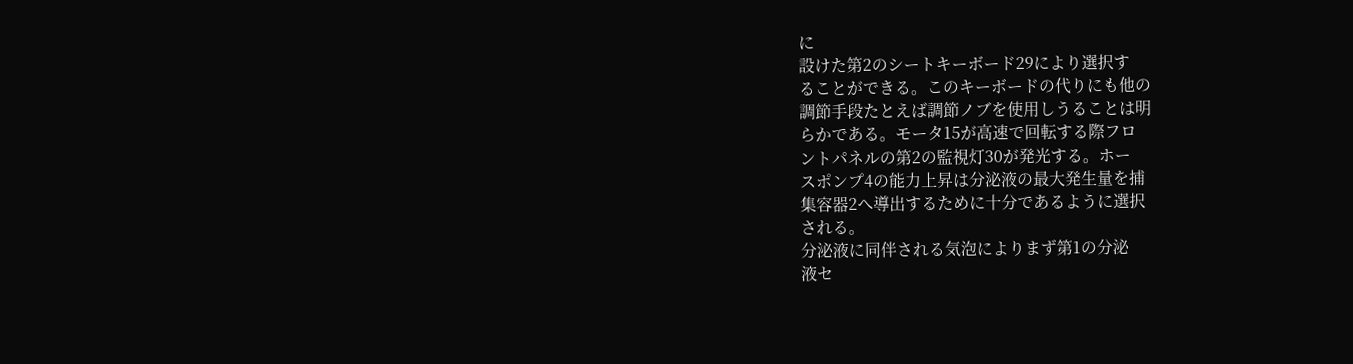に
設けた第2のシートキーボード29により選択す
ることができる。このキーボードの代りにも他の
調節手段たとえば調節ノブを使用しうることは明
らかである。モータ15が高速で回転する際フロ
ントパネルの第2の監視灯30が発光する。ホー
スポンプ4の能力上昇は分泌液の最大発生量を捕
集容器2へ導出するために十分であるように選択
される。
分泌液に同伴される気泡によりまず第1の分泌
液セ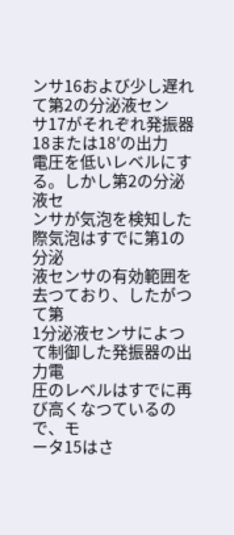ンサ16および少し遅れて第2の分泌液セン
サ17がそれぞれ発振器18または18′の出力
電圧を低いレベルにする。しかし第2の分泌液セ
ンサが気泡を検知した際気泡はすでに第1の分泌
液センサの有効範囲を去つており、したがつて第
1分泌液センサによつて制御した発振器の出力電
圧のレベルはすでに再び高くなつているので、モ
ータ15はさ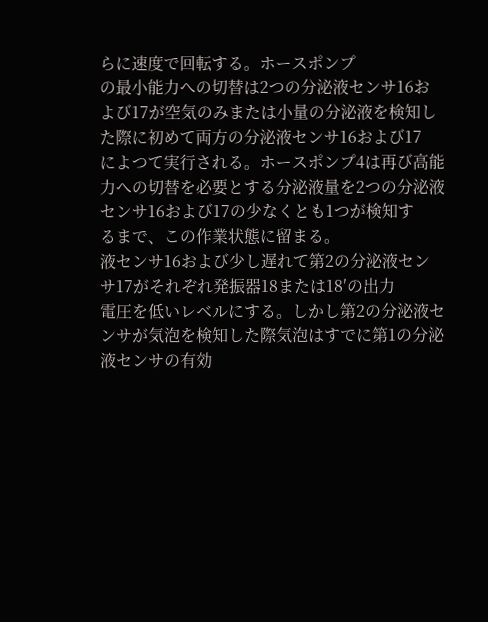らに速度で回転する。ホースポンプ
の最小能力への切替は2つの分泌液センサ16お
よび17が空気のみまたは小量の分泌液を検知し
た際に初めて両方の分泌液センサ16および17
によつて実行される。ホースポンプ4は再び高能
力への切替を必要とする分泌液量を2つの分泌液
センサ16および17の少なくとも1つが検知す
るまで、この作業状態に留まる。
液センサ16および少し遅れて第2の分泌液セン
サ17がそれぞれ発振器18または18′の出力
電圧を低いレベルにする。しかし第2の分泌液セ
ンサが気泡を検知した際気泡はすでに第1の分泌
液センサの有効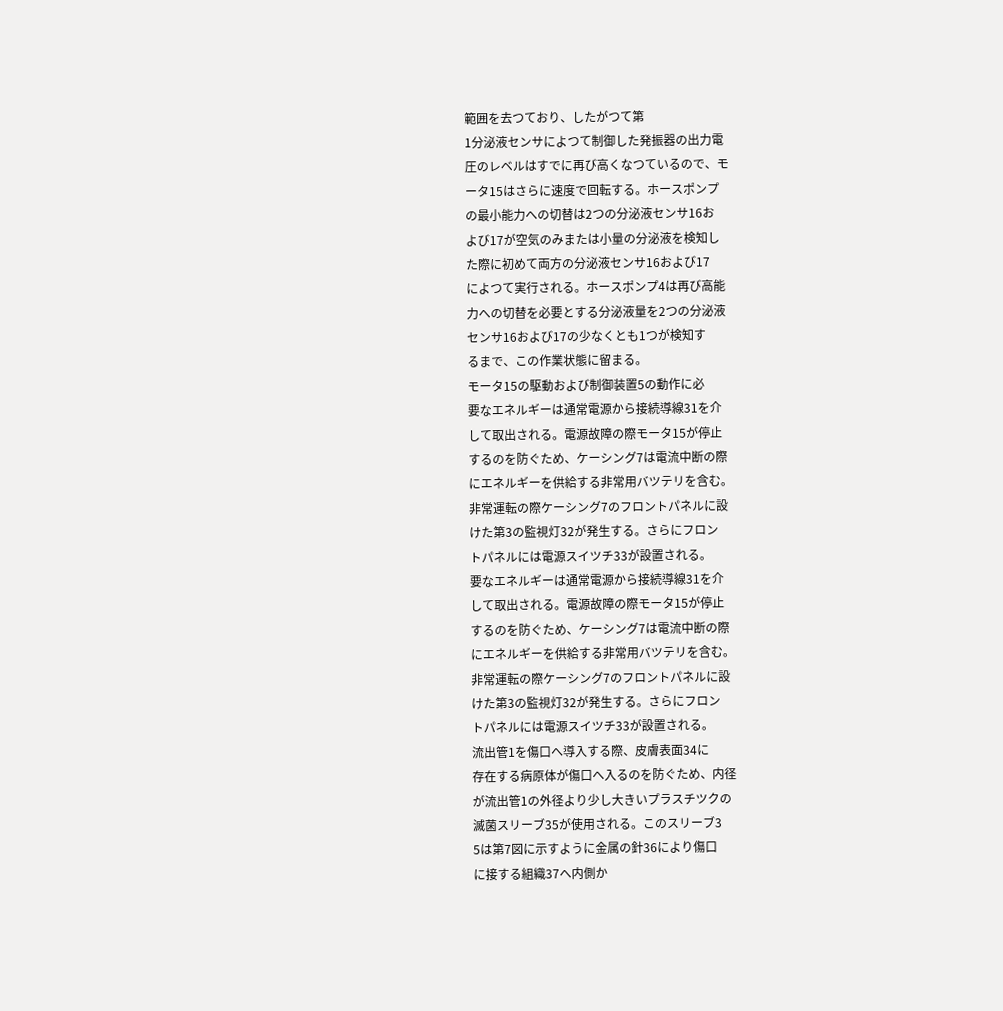範囲を去つており、したがつて第
1分泌液センサによつて制御した発振器の出力電
圧のレベルはすでに再び高くなつているので、モ
ータ15はさらに速度で回転する。ホースポンプ
の最小能力への切替は2つの分泌液センサ16お
よび17が空気のみまたは小量の分泌液を検知し
た際に初めて両方の分泌液センサ16および17
によつて実行される。ホースポンプ4は再び高能
力への切替を必要とする分泌液量を2つの分泌液
センサ16および17の少なくとも1つが検知す
るまで、この作業状態に留まる。
モータ15の駆動および制御装置5の動作に必
要なエネルギーは通常電源から接続導線31を介
して取出される。電源故障の際モータ15が停止
するのを防ぐため、ケーシング7は電流中断の際
にエネルギーを供給する非常用バツテリを含む。
非常運転の際ケーシング7のフロントパネルに設
けた第3の監視灯32が発生する。さらにフロン
トパネルには電源スイツチ33が設置される。
要なエネルギーは通常電源から接続導線31を介
して取出される。電源故障の際モータ15が停止
するのを防ぐため、ケーシング7は電流中断の際
にエネルギーを供給する非常用バツテリを含む。
非常運転の際ケーシング7のフロントパネルに設
けた第3の監視灯32が発生する。さらにフロン
トパネルには電源スイツチ33が設置される。
流出管1を傷口へ導入する際、皮膚表面34に
存在する病原体が傷口へ入るのを防ぐため、内径
が流出管1の外径より少し大きいプラスチツクの
滅菌スリーブ35が使用される。このスリーブ3
5は第7図に示すように金属の針36により傷口
に接する組織37へ内側か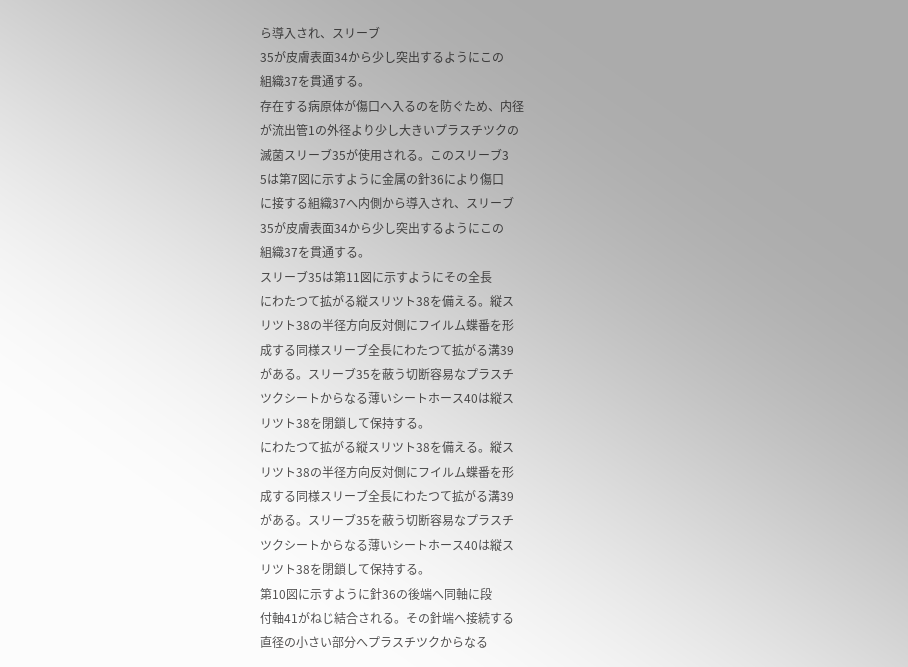ら導入され、スリーブ
35が皮膚表面34から少し突出するようにこの
組織37を貫通する。
存在する病原体が傷口へ入るのを防ぐため、内径
が流出管1の外径より少し大きいプラスチツクの
滅菌スリーブ35が使用される。このスリーブ3
5は第7図に示すように金属の針36により傷口
に接する組織37へ内側から導入され、スリーブ
35が皮膚表面34から少し突出するようにこの
組織37を貫通する。
スリーブ35は第11図に示すようにその全長
にわたつて拡がる縦スリツト38を備える。縦ス
リツト38の半径方向反対側にフイルム蝶番を形
成する同様スリーブ全長にわたつて拡がる溝39
がある。スリーブ35を蔽う切断容易なプラスチ
ツクシートからなる薄いシートホース40は縦ス
リツト38を閉鎖して保持する。
にわたつて拡がる縦スリツト38を備える。縦ス
リツト38の半径方向反対側にフイルム蝶番を形
成する同様スリーブ全長にわたつて拡がる溝39
がある。スリーブ35を蔽う切断容易なプラスチ
ツクシートからなる薄いシートホース40は縦ス
リツト38を閉鎖して保持する。
第10図に示すように針36の後端へ同軸に段
付軸41がねじ結合される。その針端へ接続する
直径の小さい部分へプラスチツクからなる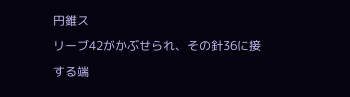円錐ス
リーブ42がかぶせられ、その針36に接する端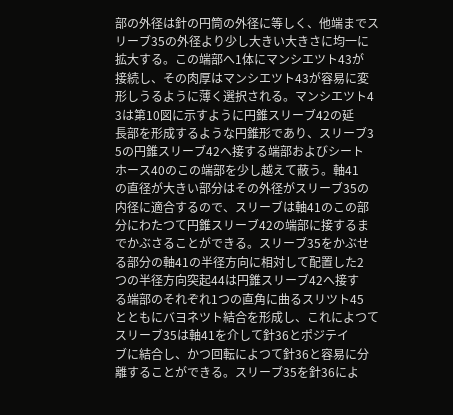部の外径は針の円筒の外径に等しく、他端までス
リーブ35の外径より少し大きい大きさに均一に
拡大する。この端部へ1体にマンシエツト43が
接続し、その肉厚はマンシエツト43が容易に変
形しうるように薄く選択される。マンシエツト4
3は第10図に示すように円錐スリーブ42の延
長部を形成するような円錐形であり、スリーブ3
5の円錐スリーブ42へ接する端部およびシート
ホース40のこの端部を少し越えて蔽う。軸41
の直径が大きい部分はその外径がスリーブ35の
内径に適合するので、スリーブは軸41のこの部
分にわたつて円錐スリーブ42の端部に接するま
でかぶさることができる。スリーブ35をかぶせ
る部分の軸41の半径方向に相対して配置した2
つの半径方向突起44は円錐スリーブ42へ接す
る端部のそれぞれ1つの直角に曲るスリツト45
とともにバヨネツト結合を形成し、これによつて
スリーブ35は軸41を介して針36とポジテイ
ブに結合し、かつ回転によつて針36と容易に分
離することができる。スリーブ35を針36によ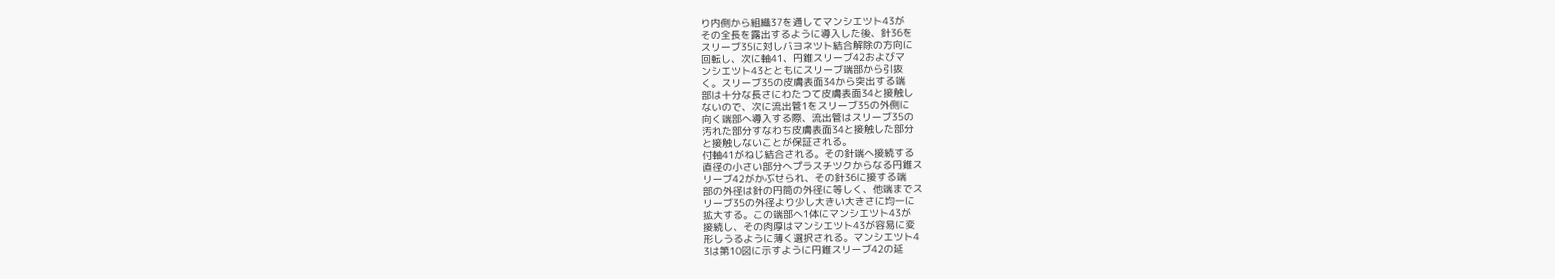り内側から組織37を通してマンシエツト43が
その全長を露出するように導入した後、針36を
スリーブ35に対しバヨネツト結合解除の方向に
回転し、次に軸41、円錐スリーブ42およびマ
ンシエツト43とともにスリーブ端部から引抜
く。スリーブ35の皮膚表面34から突出する端
部は十分な長さにわたつて皮膚表面34と接触し
ないので、次に流出管1をスリーブ35の外側に
向く端部へ導入する際、流出管はスリーブ35の
汚れた部分すなわち皮膚表面34と接触した部分
と接触しないことが保証される。
付軸41がねじ結合される。その針端へ接続する
直径の小さい部分へプラスチツクからなる円錐ス
リーブ42がかぶせられ、その針36に接する端
部の外径は針の円筒の外径に等しく、他端までス
リーブ35の外径より少し大きい大きさに均一に
拡大する。この端部へ1体にマンシエツト43が
接続し、その肉厚はマンシエツト43が容易に変
形しうるように薄く選択される。マンシエツト4
3は第10図に示すように円錐スリーブ42の延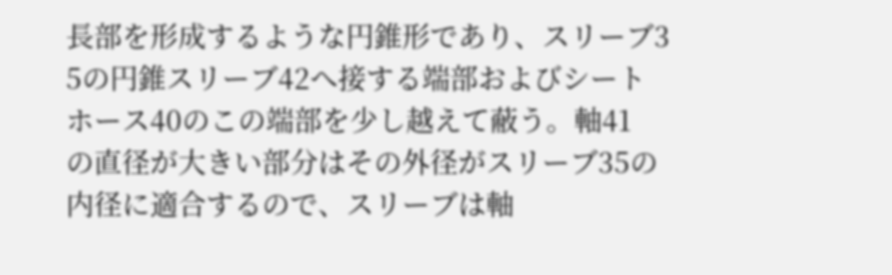長部を形成するような円錐形であり、スリーブ3
5の円錐スリーブ42へ接する端部およびシート
ホース40のこの端部を少し越えて蔽う。軸41
の直径が大きい部分はその外径がスリーブ35の
内径に適合するので、スリーブは軸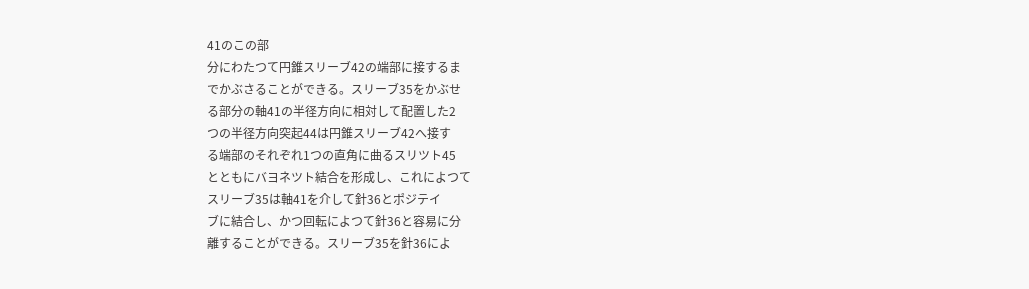41のこの部
分にわたつて円錐スリーブ42の端部に接するま
でかぶさることができる。スリーブ35をかぶせ
る部分の軸41の半径方向に相対して配置した2
つの半径方向突起44は円錐スリーブ42へ接す
る端部のそれぞれ1つの直角に曲るスリツト45
とともにバヨネツト結合を形成し、これによつて
スリーブ35は軸41を介して針36とポジテイ
ブに結合し、かつ回転によつて針36と容易に分
離することができる。スリーブ35を針36によ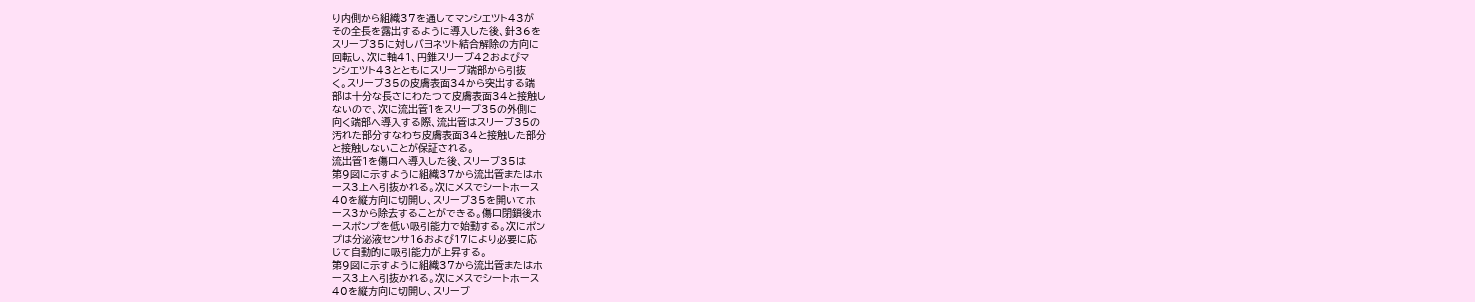り内側から組織37を通してマンシエツト43が
その全長を露出するように導入した後、針36を
スリーブ35に対しバヨネツト結合解除の方向に
回転し、次に軸41、円錐スリーブ42およびマ
ンシエツト43とともにスリーブ端部から引抜
く。スリーブ35の皮膚表面34から突出する端
部は十分な長さにわたつて皮膚表面34と接触し
ないので、次に流出管1をスリーブ35の外側に
向く端部へ導入する際、流出管はスリーブ35の
汚れた部分すなわち皮膚表面34と接触した部分
と接触しないことが保証される。
流出管1を傷口へ導入した後、スリーブ35は
第9図に示すように組織37から流出管またはホ
ース3上へ引抜かれる。次にメスでシートホース
40を縦方向に切開し、スリーブ35を開いてホ
ース3から除去することができる。傷口閉鎖後ホ
ースポンプを低い吸引能力で始動する。次にポン
プは分泌液センサ16および17により必要に応
じて自動的に吸引能力が上昇する。
第9図に示すように組織37から流出管またはホ
ース3上へ引抜かれる。次にメスでシートホース
40を縦方向に切開し、スリーブ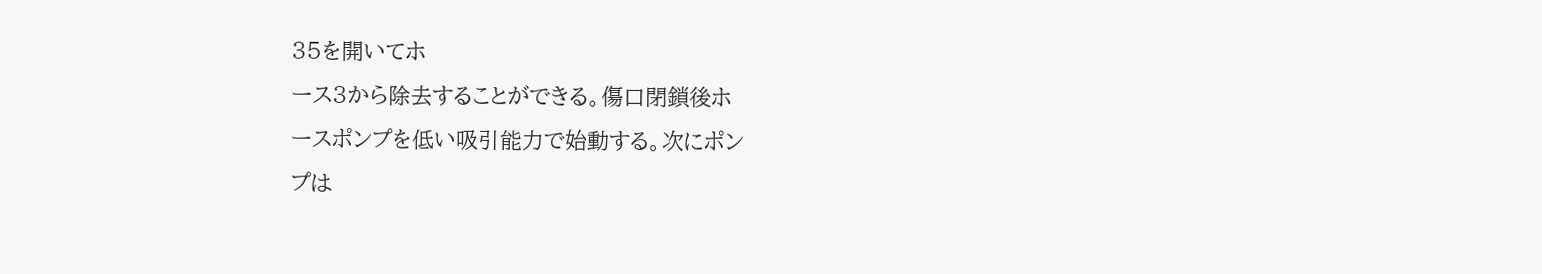35を開いてホ
ース3から除去することができる。傷口閉鎖後ホ
ースポンプを低い吸引能力で始動する。次にポン
プは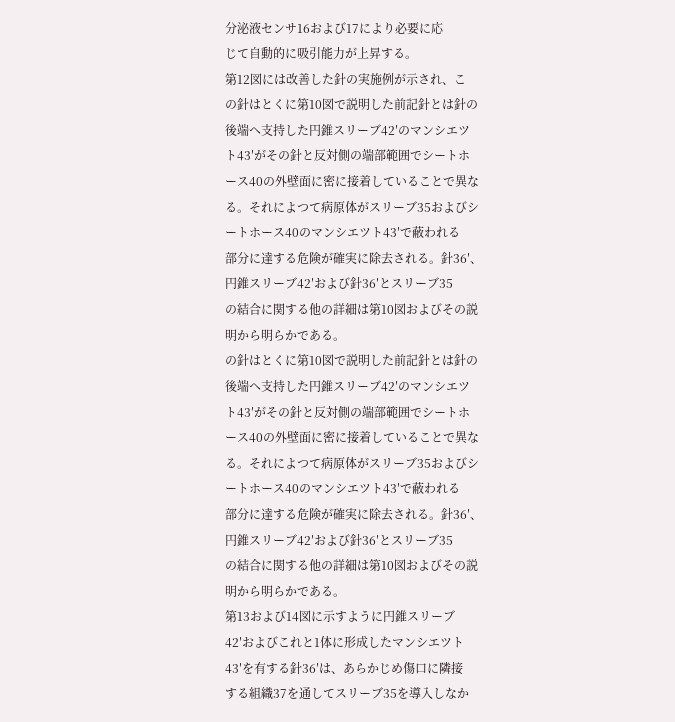分泌液センサ16および17により必要に応
じて自動的に吸引能力が上昇する。
第12図には改善した針の実施例が示され、こ
の針はとくに第10図で説明した前記針とは針の
後端へ支持した円錐スリーブ42′のマンシエツ
ト43′がその針と反対側の端部範囲でシートホ
ース40の外壁面に密に接着していることで異な
る。それによつて病原体がスリーブ35およびシ
ートホース40のマンシエツト43′で蔽われる
部分に達する危険が確実に除去される。針36′、
円錐スリーブ42′および針36′とスリーブ35
の結合に関する他の詳細は第10図およびその説
明から明らかである。
の針はとくに第10図で説明した前記針とは針の
後端へ支持した円錐スリーブ42′のマンシエツ
ト43′がその針と反対側の端部範囲でシートホ
ース40の外壁面に密に接着していることで異な
る。それによつて病原体がスリーブ35およびシ
ートホース40のマンシエツト43′で蔽われる
部分に達する危険が確実に除去される。針36′、
円錐スリーブ42′および針36′とスリーブ35
の結合に関する他の詳細は第10図およびその説
明から明らかである。
第13および14図に示すように円錐スリーブ
42′およびこれと1体に形成したマンシエツト
43′を有する針36′は、あらかじめ傷口に隣接
する組織37を通してスリーブ35を導入しなか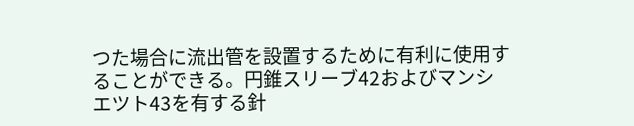つた場合に流出管を設置するために有利に使用す
ることができる。円錐スリーブ42およびマンシ
エツト43を有する針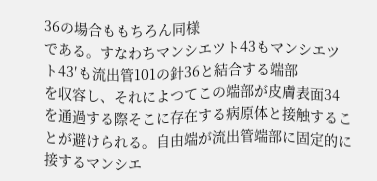36の場合ももちろん同様
である。すなわちマンシエツト43もマンシエツ
ト43′も流出管101の針36と結合する端部
を収容し、それによつてこの端部が皮膚表面34
を通過する際そこに存在する病原体と接触するこ
とが避けられる。自由端が流出管端部に固定的に
接するマンシエ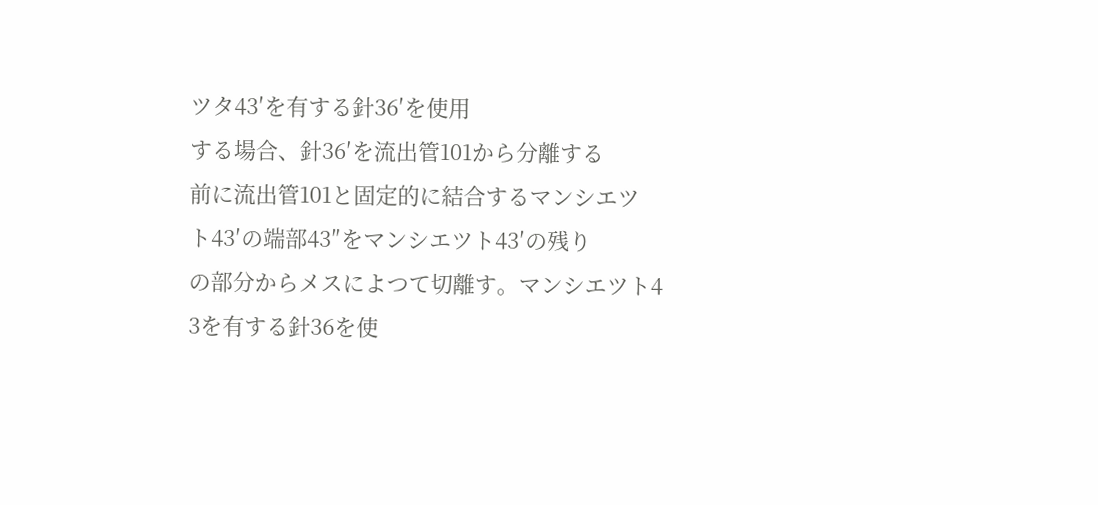ツタ43′を有する針36′を使用
する場合、針36′を流出管101から分離する
前に流出管101と固定的に結合するマンシエツ
ト43′の端部43″をマンシエツト43′の残り
の部分からメスによつて切離す。マンシエツト4
3を有する針36を使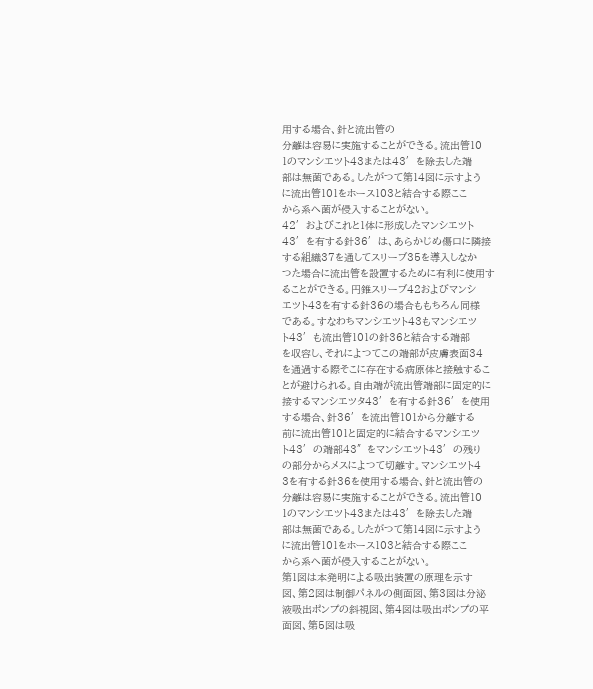用する場合、針と流出管の
分離は容易に実施することができる。流出管10
1のマンシエツト43または43′を除去した端
部は無菌である。したがつて第14図に示すよう
に流出管101をホース103と結合する際ここ
から系へ菌が侵入することがない。
42′およびこれと1体に形成したマンシエツト
43′を有する針36′は、あらかじめ傷口に隣接
する組織37を通してスリーブ35を導入しなか
つた場合に流出管を設置するために有利に使用す
ることができる。円錐スリーブ42およびマンシ
エツト43を有する針36の場合ももちろん同様
である。すなわちマンシエツト43もマンシエツ
ト43′も流出管101の針36と結合する端部
を収容し、それによつてこの端部が皮膚表面34
を通過する際そこに存在する病原体と接触するこ
とが避けられる。自由端が流出管端部に固定的に
接するマンシエツタ43′を有する針36′を使用
する場合、針36′を流出管101から分離する
前に流出管101と固定的に結合するマンシエツ
ト43′の端部43″をマンシエツト43′の残り
の部分からメスによつて切離す。マンシエツト4
3を有する針36を使用する場合、針と流出管の
分離は容易に実施することができる。流出管10
1のマンシエツト43または43′を除去した端
部は無菌である。したがつて第14図に示すよう
に流出管101をホース103と結合する際ここ
から系へ菌が侵入することがない。
第1図は本発明による吸出装置の原理を示す
図、第2図は制御パネルの側面図、第3図は分泌
液吸出ポンプの斜視図、第4図は吸出ポンプの平
面図、第5図は吸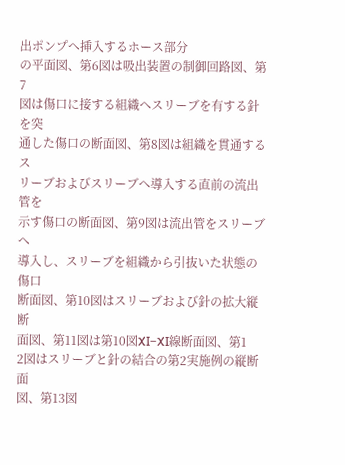出ポンプへ挿入するホース部分
の平面図、第6図は吸出装置の制御回路図、第7
図は傷口に接する組織へスリーブを有する針を突
通した傷口の断面図、第8図は組織を貫通するス
リーブおよびスリーブへ導入する直前の流出管を
示す傷口の断面図、第9図は流出管をスリーブへ
導入し、スリーブを組織から引抜いた状態の傷口
断面図、第10図はスリーブおよび針の拡大縦断
面図、第11図は第10図XI−XI線断面図、第1
2図はスリーブと針の結合の第2実施例の縦断面
図、第13図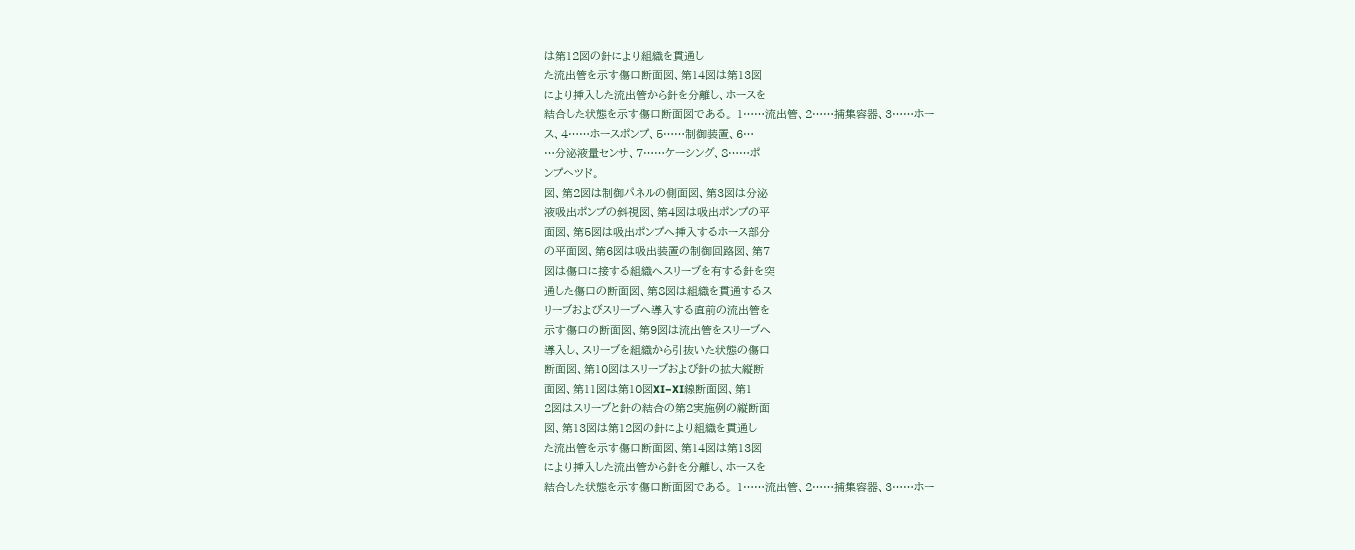は第12図の針により組織を貫通し
た流出管を示す傷口断面図、第14図は第13図
により挿入した流出管から針を分離し、ホースを
結合した状態を示す傷口断面図である。 1……流出管、2……捕集容器、3……ホー
ス、4……ホースポンプ、5……制御装置、6…
…分泌液量センサ、7……ケーシング、8……ポ
ンプヘツド。
図、第2図は制御パネルの側面図、第3図は分泌
液吸出ポンプの斜視図、第4図は吸出ポンプの平
面図、第5図は吸出ポンプへ挿入するホース部分
の平面図、第6図は吸出装置の制御回路図、第7
図は傷口に接する組織へスリーブを有する針を突
通した傷口の断面図、第8図は組織を貫通するス
リーブおよびスリーブへ導入する直前の流出管を
示す傷口の断面図、第9図は流出管をスリーブへ
導入し、スリーブを組織から引抜いた状態の傷口
断面図、第10図はスリーブおよび針の拡大縦断
面図、第11図は第10図XI−XI線断面図、第1
2図はスリーブと針の結合の第2実施例の縦断面
図、第13図は第12図の針により組織を貫通し
た流出管を示す傷口断面図、第14図は第13図
により挿入した流出管から針を分離し、ホースを
結合した状態を示す傷口断面図である。 1……流出管、2……捕集容器、3……ホー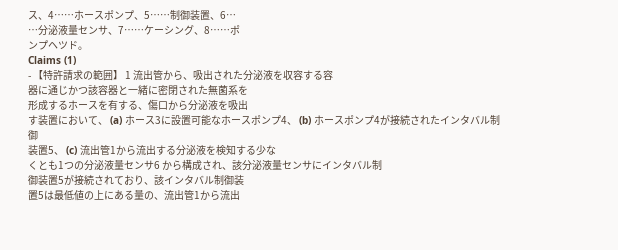ス、4……ホースポンプ、5……制御装置、6…
…分泌液量センサ、7……ケーシング、8……ポ
ンプヘツド。
Claims (1)
- 【特許請求の範囲】 1 流出管から、吸出された分泌液を収容する容
器に通じかつ該容器と一緒に密閉された無菌系を
形成するホースを有する、傷口から分泌液を吸出
す装置において、 (a) ホース3に設置可能なホースポンプ4、 (b) ホースポンプ4が接続されたインタバル制御
装置5、 (c) 流出管1から流出する分泌液を検知する少な
くとも1つの分泌液量センサ6 から構成され、該分泌液量センサにインタバル制
御装置5が接続されており、該インタバル制御装
置5は最低値の上にある量の、流出管1から流出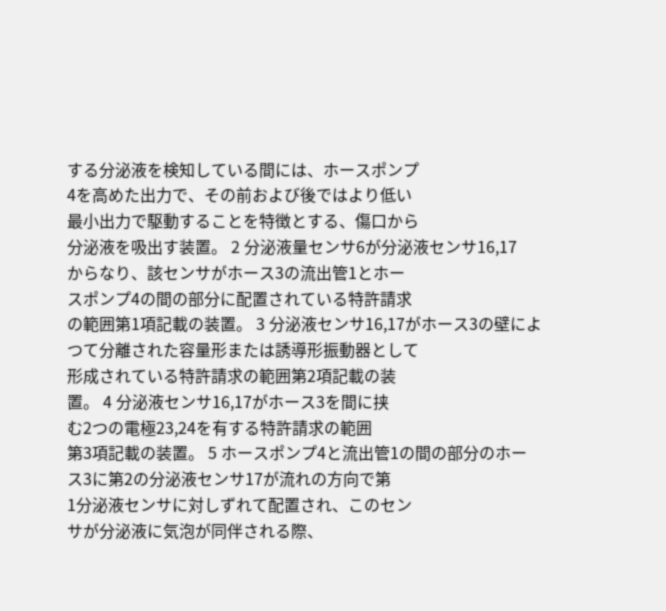する分泌液を検知している間には、ホースポンプ
4を高めた出力で、その前および後ではより低い
最小出力で駆動することを特徴とする、傷口から
分泌液を吸出す装置。 2 分泌液量センサ6が分泌液センサ16,17
からなり、該センサがホース3の流出管1とホー
スポンプ4の間の部分に配置されている特許請求
の範囲第1項記載の装置。 3 分泌液センサ16,17がホース3の壁によ
つて分離された容量形または誘導形振動器として
形成されている特許請求の範囲第2項記載の装
置。 4 分泌液センサ16,17がホース3を間に挟
む2つの電極23,24を有する特許請求の範囲
第3項記載の装置。 5 ホースポンプ4と流出管1の間の部分のホー
ス3に第2の分泌液センサ17が流れの方向で第
1分泌液センサに対しずれて配置され、このセン
サが分泌液に気泡が同伴される際、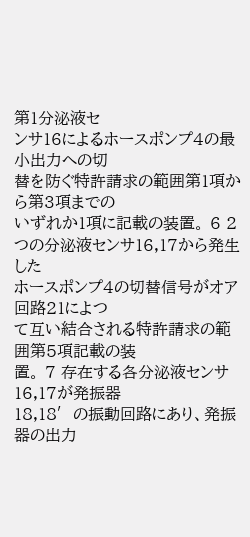第1分泌液セ
ンサ16によるホースポンプ4の最小出力への切
替を防ぐ特許請求の範囲第1項から第3項までの
いずれか1項に記載の装置。 6 2つの分泌液センサ16,17から発生した
ホースポンプ4の切替信号がオア回路21によつ
て互い結合される特許請求の範囲第5項記載の装
置。 7 存在する各分泌液センサ16,17が発振器
18,18′の振動回路にあり、発振器の出力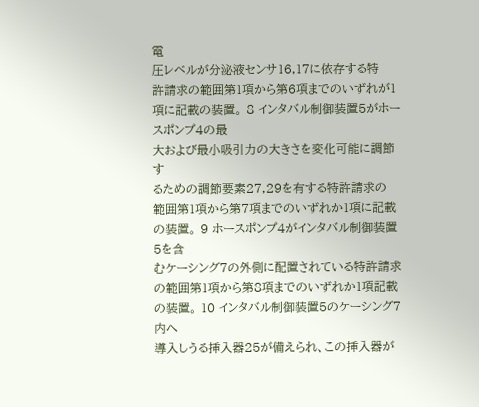電
圧レベルが分泌液センサ16,17に依存する特
許請求の範囲第1項から第6項までのいずれが1
項に記載の装置。 8 インタバル制御装置5がホースポンプ4の最
大および最小吸引力の大きさを変化可能に調節す
るための調節要素27,29を有する特許請求の
範囲第1項から第7項までのいずれか1項に記載
の装置。 9 ホースポンプ4がインタバル制御装置5を含
むケーシング7の外側に配置されている特許請求
の範囲第1項から第8項までのいずれか1項記載
の装置。 10 インタバル制御装置5のケーシング7内へ
導入しうる挿入器25が備えられ、この挿入器が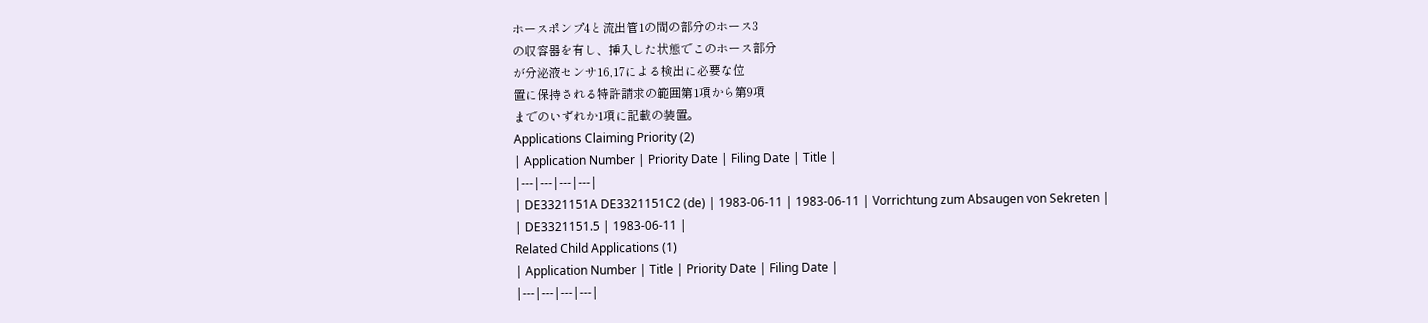ホースポンプ4と流出管1の間の部分のホース3
の収容器を有し、挿入した状態でこのホース部分
が分泌液センサ16,17による検出に必要な位
置に保持される特許請求の範囲第1項から第9項
までのいずれか1項に記載の装置。
Applications Claiming Priority (2)
| Application Number | Priority Date | Filing Date | Title |
|---|---|---|---|
| DE3321151A DE3321151C2 (de) | 1983-06-11 | 1983-06-11 | Vorrichtung zum Absaugen von Sekreten |
| DE3321151.5 | 1983-06-11 |
Related Child Applications (1)
| Application Number | Title | Priority Date | Filing Date |
|---|---|---|---|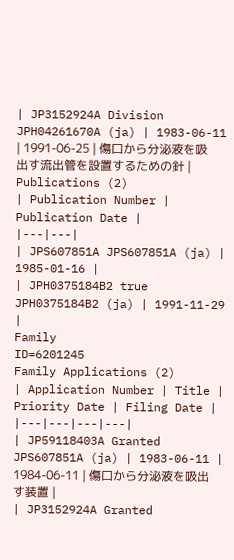| JP3152924A Division JPH04261670A (ja) | 1983-06-11 | 1991-06-25 | 傷口から分泌液を吸出す流出管を設置するための針 |
Publications (2)
| Publication Number | Publication Date |
|---|---|
| JPS607851A JPS607851A (ja) | 1985-01-16 |
| JPH0375184B2 true JPH0375184B2 (ja) | 1991-11-29 |
Family
ID=6201245
Family Applications (2)
| Application Number | Title | Priority Date | Filing Date |
|---|---|---|---|
| JP59118403A Granted JPS607851A (ja) | 1983-06-11 | 1984-06-11 | 傷口から分泌液を吸出す装置 |
| JP3152924A Granted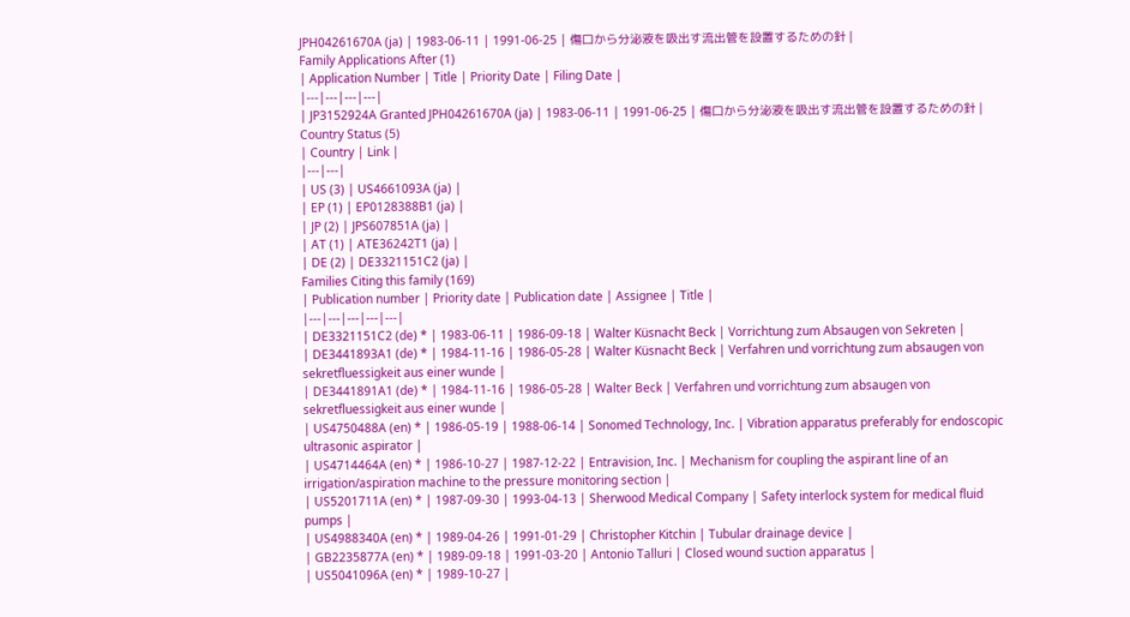JPH04261670A (ja) | 1983-06-11 | 1991-06-25 | 傷口から分泌液を吸出す流出管を設置するための針 |
Family Applications After (1)
| Application Number | Title | Priority Date | Filing Date |
|---|---|---|---|
| JP3152924A Granted JPH04261670A (ja) | 1983-06-11 | 1991-06-25 | 傷口から分泌液を吸出す流出管を設置するための針 |
Country Status (5)
| Country | Link |
|---|---|
| US (3) | US4661093A (ja) |
| EP (1) | EP0128388B1 (ja) |
| JP (2) | JPS607851A (ja) |
| AT (1) | ATE36242T1 (ja) |
| DE (2) | DE3321151C2 (ja) |
Families Citing this family (169)
| Publication number | Priority date | Publication date | Assignee | Title |
|---|---|---|---|---|
| DE3321151C2 (de) * | 1983-06-11 | 1986-09-18 | Walter Küsnacht Beck | Vorrichtung zum Absaugen von Sekreten |
| DE3441893A1 (de) * | 1984-11-16 | 1986-05-28 | Walter Küsnacht Beck | Verfahren und vorrichtung zum absaugen von sekretfluessigkeit aus einer wunde |
| DE3441891A1 (de) * | 1984-11-16 | 1986-05-28 | Walter Beck | Verfahren und vorrichtung zum absaugen von sekretfluessigkeit aus einer wunde |
| US4750488A (en) * | 1986-05-19 | 1988-06-14 | Sonomed Technology, Inc. | Vibration apparatus preferably for endoscopic ultrasonic aspirator |
| US4714464A (en) * | 1986-10-27 | 1987-12-22 | Entravision, Inc. | Mechanism for coupling the aspirant line of an irrigation/aspiration machine to the pressure monitoring section |
| US5201711A (en) * | 1987-09-30 | 1993-04-13 | Sherwood Medical Company | Safety interlock system for medical fluid pumps |
| US4988340A (en) * | 1989-04-26 | 1991-01-29 | Christopher Kitchin | Tubular drainage device |
| GB2235877A (en) * | 1989-09-18 | 1991-03-20 | Antonio Talluri | Closed wound suction apparatus |
| US5041096A (en) * | 1989-10-27 |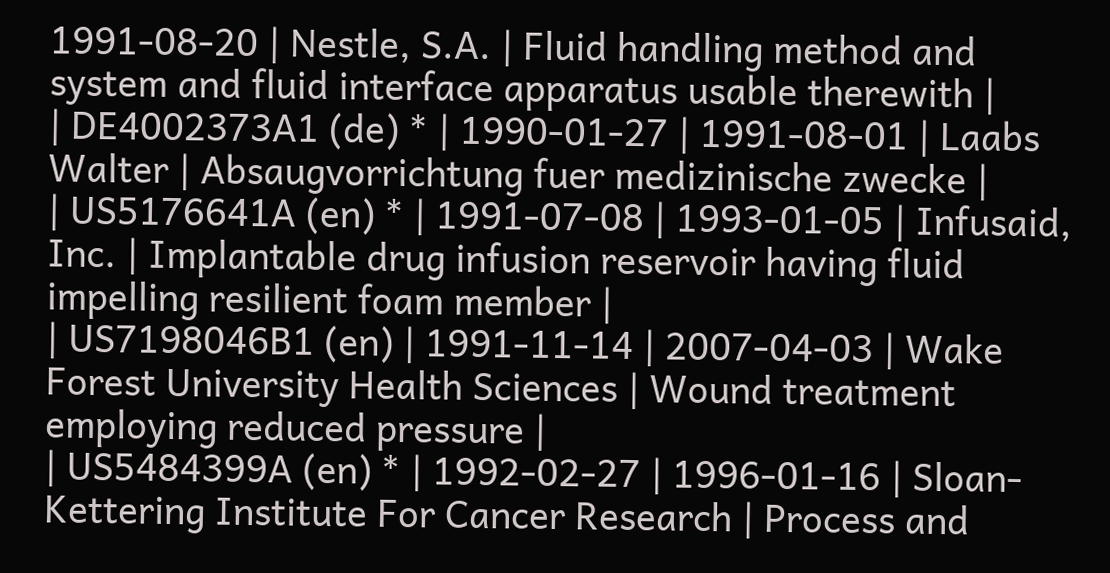1991-08-20 | Nestle, S.A. | Fluid handling method and system and fluid interface apparatus usable therewith |
| DE4002373A1 (de) * | 1990-01-27 | 1991-08-01 | Laabs Walter | Absaugvorrichtung fuer medizinische zwecke |
| US5176641A (en) * | 1991-07-08 | 1993-01-05 | Infusaid, Inc. | Implantable drug infusion reservoir having fluid impelling resilient foam member |
| US7198046B1 (en) | 1991-11-14 | 2007-04-03 | Wake Forest University Health Sciences | Wound treatment employing reduced pressure |
| US5484399A (en) * | 1992-02-27 | 1996-01-16 | Sloan-Kettering Institute For Cancer Research | Process and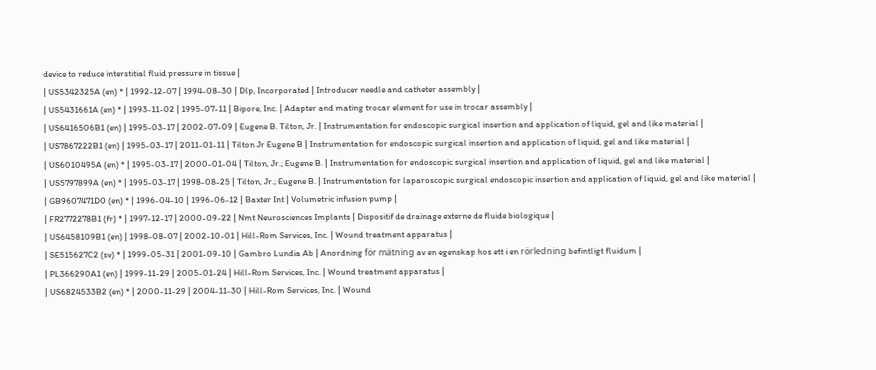device to reduce interstitial fluid pressure in tissue |
| US5342325A (en) * | 1992-12-07 | 1994-08-30 | Dlp, Incorporated | Introducer needle and catheter assembly |
| US5431661A (en) * | 1993-11-02 | 1995-07-11 | Bipore, Inc. | Adapter and mating trocar element for use in trocar assembly |
| US6416506B1 (en) | 1995-03-17 | 2002-07-09 | Eugene B. Tilton, Jr. | Instrumentation for endoscopic surgical insertion and application of liquid, gel and like material |
| US7867222B1 (en) | 1995-03-17 | 2011-01-11 | Tilton Jr Eugene B | Instrumentation for endoscopic surgical insertion and application of liquid, gel and like material |
| US6010495A (en) * | 1995-03-17 | 2000-01-04 | Tilton, Jr.; Eugene B. | Instrumentation for endoscopic surgical insertion and application of liquid, gel and like material |
| US5797899A (en) * | 1995-03-17 | 1998-08-25 | Tilton, Jr.; Eugene B. | Instrumentation for laparoscopic surgical endoscopic insertion and application of liquid, gel and like material |
| GB9607471D0 (en) * | 1996-04-10 | 1996-06-12 | Baxter Int | Volumetric infusion pump |
| FR2772278B1 (fr) * | 1997-12-17 | 2000-09-22 | Nmt Neurosciences Implants | Dispositif de drainage externe de fluide biologique |
| US6458109B1 (en) | 1998-08-07 | 2002-10-01 | Hill-Rom Services, Inc. | Wound treatment apparatus |
| SE515627C2 (sv) * | 1999-05-31 | 2001-09-10 | Gambro Lundia Ab | Anordning för mätning av en egenskap hos ett i en rörledning befintligt fluidum |
| PL366290A1 (en) | 1999-11-29 | 2005-01-24 | Hill-Rom Services, Inc. | Wound treatment apparatus |
| US6824533B2 (en) * | 2000-11-29 | 2004-11-30 | Hill-Rom Services, Inc. | Wound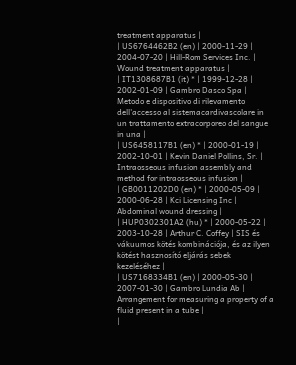treatment apparatus |
| US6764462B2 (en) | 2000-11-29 | 2004-07-20 | Hill-Rom Services Inc. | Wound treatment apparatus |
| IT1308687B1 (it) * | 1999-12-28 | 2002-01-09 | Gambro Dasco Spa | Metodo e dispositivo di rilevamento dell'accesso al sistemacardivascolare in un trattamento extracorporeo del sangue in una |
| US6458117B1 (en) * | 2000-01-19 | 2002-10-01 | Kevin Daniel Pollins, Sr. | Intraosseous infusion assembly and method for intraosseous infusion |
| GB0011202D0 (en) * | 2000-05-09 | 2000-06-28 | Kci Licensing Inc | Abdominal wound dressing |
| HUP0302301A2 (hu) * | 2000-05-22 | 2003-10-28 | Arthur C. Coffey | SIS és vákuumos kötés kombinációja, és az ilyen kötést hasznosító eljárás sebek kezeléséhez |
| US7168334B1 (en) | 2000-05-30 | 2007-01-30 | Gambro Lundia Ab | Arrangement for measuring a property of a fluid present in a tube |
|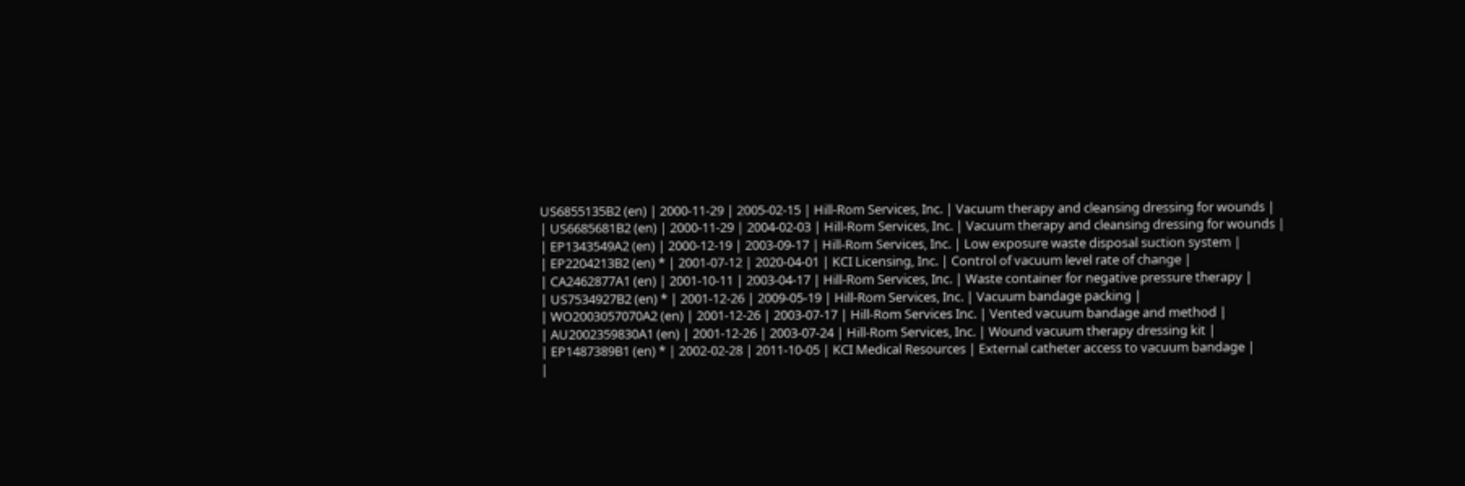US6855135B2 (en) | 2000-11-29 | 2005-02-15 | Hill-Rom Services, Inc. | Vacuum therapy and cleansing dressing for wounds |
| US6685681B2 (en) | 2000-11-29 | 2004-02-03 | Hill-Rom Services, Inc. | Vacuum therapy and cleansing dressing for wounds |
| EP1343549A2 (en) | 2000-12-19 | 2003-09-17 | Hill-Rom Services, Inc. | Low exposure waste disposal suction system |
| EP2204213B2 (en) * | 2001-07-12 | 2020-04-01 | KCI Licensing, Inc. | Control of vacuum level rate of change |
| CA2462877A1 (en) | 2001-10-11 | 2003-04-17 | Hill-Rom Services, Inc. | Waste container for negative pressure therapy |
| US7534927B2 (en) * | 2001-12-26 | 2009-05-19 | Hill-Rom Services, Inc. | Vacuum bandage packing |
| WO2003057070A2 (en) | 2001-12-26 | 2003-07-17 | Hill-Rom Services Inc. | Vented vacuum bandage and method |
| AU2002359830A1 (en) | 2001-12-26 | 2003-07-24 | Hill-Rom Services, Inc. | Wound vacuum therapy dressing kit |
| EP1487389B1 (en) * | 2002-02-28 | 2011-10-05 | KCI Medical Resources | External catheter access to vacuum bandage |
|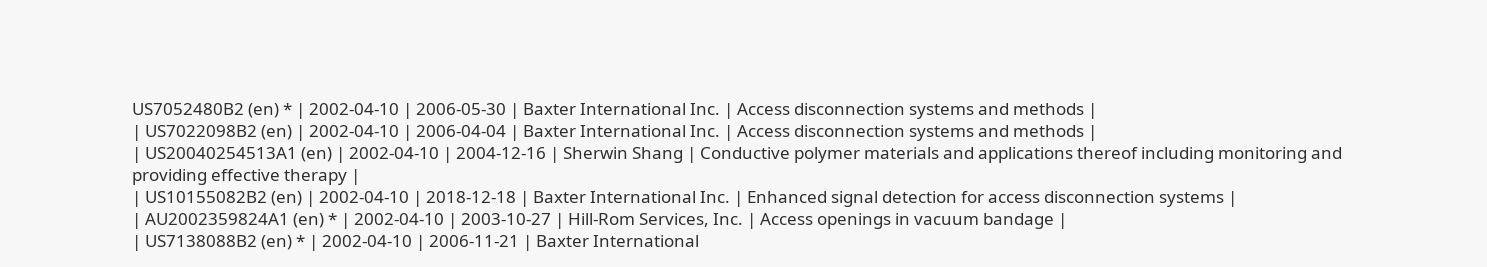US7052480B2 (en) * | 2002-04-10 | 2006-05-30 | Baxter International Inc. | Access disconnection systems and methods |
| US7022098B2 (en) | 2002-04-10 | 2006-04-04 | Baxter International Inc. | Access disconnection systems and methods |
| US20040254513A1 (en) | 2002-04-10 | 2004-12-16 | Sherwin Shang | Conductive polymer materials and applications thereof including monitoring and providing effective therapy |
| US10155082B2 (en) | 2002-04-10 | 2018-12-18 | Baxter International Inc. | Enhanced signal detection for access disconnection systems |
| AU2002359824A1 (en) * | 2002-04-10 | 2003-10-27 | Hill-Rom Services, Inc. | Access openings in vacuum bandage |
| US7138088B2 (en) * | 2002-04-10 | 2006-11-21 | Baxter International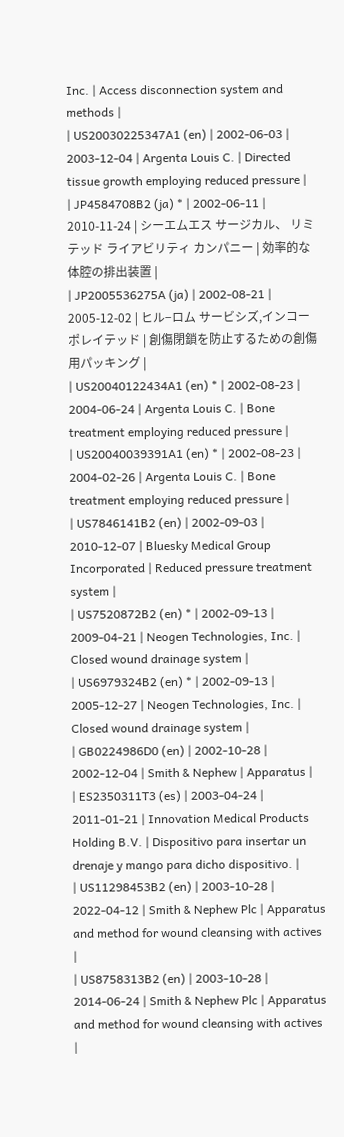Inc. | Access disconnection system and methods |
| US20030225347A1 (en) | 2002-06-03 | 2003-12-04 | Argenta Louis C. | Directed tissue growth employing reduced pressure |
| JP4584708B2 (ja) * | 2002-06-11 | 2010-11-24 | シーエムエス サージカル、 リミテッド ライアビリティ カンパニー | 効率的な体腔の排出装置 |
| JP2005536275A (ja) | 2002-08-21 | 2005-12-02 | ヒル−ロム サービシズ,インコーポレイテッド | 創傷閉鎖を防止するための創傷用パッキング |
| US20040122434A1 (en) * | 2002-08-23 | 2004-06-24 | Argenta Louis C. | Bone treatment employing reduced pressure |
| US20040039391A1 (en) * | 2002-08-23 | 2004-02-26 | Argenta Louis C. | Bone treatment employing reduced pressure |
| US7846141B2 (en) | 2002-09-03 | 2010-12-07 | Bluesky Medical Group Incorporated | Reduced pressure treatment system |
| US7520872B2 (en) * | 2002-09-13 | 2009-04-21 | Neogen Technologies, Inc. | Closed wound drainage system |
| US6979324B2 (en) * | 2002-09-13 | 2005-12-27 | Neogen Technologies, Inc. | Closed wound drainage system |
| GB0224986D0 (en) | 2002-10-28 | 2002-12-04 | Smith & Nephew | Apparatus |
| ES2350311T3 (es) | 2003-04-24 | 2011-01-21 | Innovation Medical Products Holding B.V. | Dispositivo para insertar un drenaje y mango para dicho dispositivo. |
| US11298453B2 (en) | 2003-10-28 | 2022-04-12 | Smith & Nephew Plc | Apparatus and method for wound cleansing with actives |
| US8758313B2 (en) | 2003-10-28 | 2014-06-24 | Smith & Nephew Plc | Apparatus and method for wound cleansing with actives |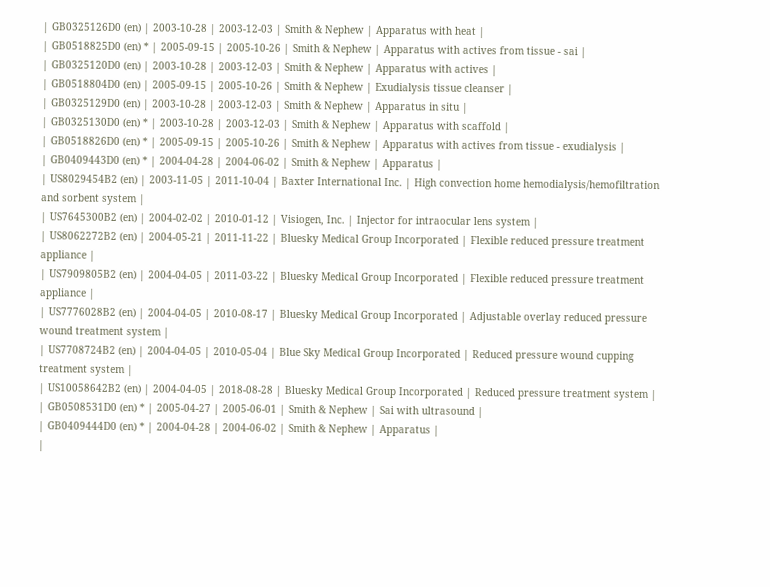| GB0325126D0 (en) | 2003-10-28 | 2003-12-03 | Smith & Nephew | Apparatus with heat |
| GB0518825D0 (en) * | 2005-09-15 | 2005-10-26 | Smith & Nephew | Apparatus with actives from tissue - sai |
| GB0325120D0 (en) | 2003-10-28 | 2003-12-03 | Smith & Nephew | Apparatus with actives |
| GB0518804D0 (en) | 2005-09-15 | 2005-10-26 | Smith & Nephew | Exudialysis tissue cleanser |
| GB0325129D0 (en) | 2003-10-28 | 2003-12-03 | Smith & Nephew | Apparatus in situ |
| GB0325130D0 (en) * | 2003-10-28 | 2003-12-03 | Smith & Nephew | Apparatus with scaffold |
| GB0518826D0 (en) * | 2005-09-15 | 2005-10-26 | Smith & Nephew | Apparatus with actives from tissue - exudialysis |
| GB0409443D0 (en) * | 2004-04-28 | 2004-06-02 | Smith & Nephew | Apparatus |
| US8029454B2 (en) | 2003-11-05 | 2011-10-04 | Baxter International Inc. | High convection home hemodialysis/hemofiltration and sorbent system |
| US7645300B2 (en) | 2004-02-02 | 2010-01-12 | Visiogen, Inc. | Injector for intraocular lens system |
| US8062272B2 (en) | 2004-05-21 | 2011-11-22 | Bluesky Medical Group Incorporated | Flexible reduced pressure treatment appliance |
| US7909805B2 (en) | 2004-04-05 | 2011-03-22 | Bluesky Medical Group Incorporated | Flexible reduced pressure treatment appliance |
| US7776028B2 (en) | 2004-04-05 | 2010-08-17 | Bluesky Medical Group Incorporated | Adjustable overlay reduced pressure wound treatment system |
| US7708724B2 (en) | 2004-04-05 | 2010-05-04 | Blue Sky Medical Group Incorporated | Reduced pressure wound cupping treatment system |
| US10058642B2 (en) | 2004-04-05 | 2018-08-28 | Bluesky Medical Group Incorporated | Reduced pressure treatment system |
| GB0508531D0 (en) * | 2005-04-27 | 2005-06-01 | Smith & Nephew | Sai with ultrasound |
| GB0409444D0 (en) * | 2004-04-28 | 2004-06-02 | Smith & Nephew | Apparatus |
|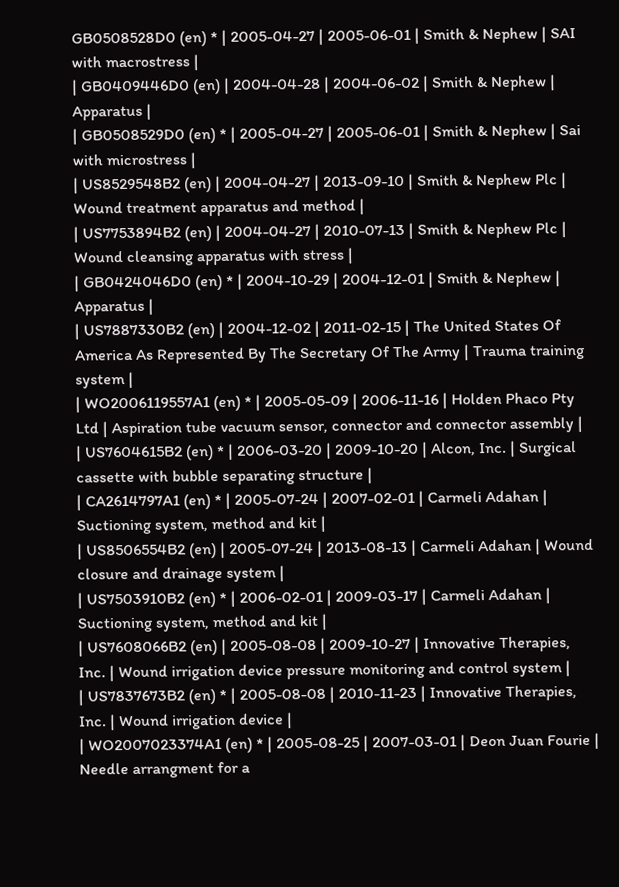GB0508528D0 (en) * | 2005-04-27 | 2005-06-01 | Smith & Nephew | SAI with macrostress |
| GB0409446D0 (en) | 2004-04-28 | 2004-06-02 | Smith & Nephew | Apparatus |
| GB0508529D0 (en) * | 2005-04-27 | 2005-06-01 | Smith & Nephew | Sai with microstress |
| US8529548B2 (en) | 2004-04-27 | 2013-09-10 | Smith & Nephew Plc | Wound treatment apparatus and method |
| US7753894B2 (en) | 2004-04-27 | 2010-07-13 | Smith & Nephew Plc | Wound cleansing apparatus with stress |
| GB0424046D0 (en) * | 2004-10-29 | 2004-12-01 | Smith & Nephew | Apparatus |
| US7887330B2 (en) | 2004-12-02 | 2011-02-15 | The United States Of America As Represented By The Secretary Of The Army | Trauma training system |
| WO2006119557A1 (en) * | 2005-05-09 | 2006-11-16 | Holden Phaco Pty Ltd | Aspiration tube vacuum sensor, connector and connector assembly |
| US7604615B2 (en) * | 2006-03-20 | 2009-10-20 | Alcon, Inc. | Surgical cassette with bubble separating structure |
| CA2614797A1 (en) * | 2005-07-24 | 2007-02-01 | Carmeli Adahan | Suctioning system, method and kit |
| US8506554B2 (en) | 2005-07-24 | 2013-08-13 | Carmeli Adahan | Wound closure and drainage system |
| US7503910B2 (en) * | 2006-02-01 | 2009-03-17 | Carmeli Adahan | Suctioning system, method and kit |
| US7608066B2 (en) | 2005-08-08 | 2009-10-27 | Innovative Therapies, Inc. | Wound irrigation device pressure monitoring and control system |
| US7837673B2 (en) * | 2005-08-08 | 2010-11-23 | Innovative Therapies, Inc. | Wound irrigation device |
| WO2007023374A1 (en) * | 2005-08-25 | 2007-03-01 | Deon Juan Fourie | Needle arrangment for a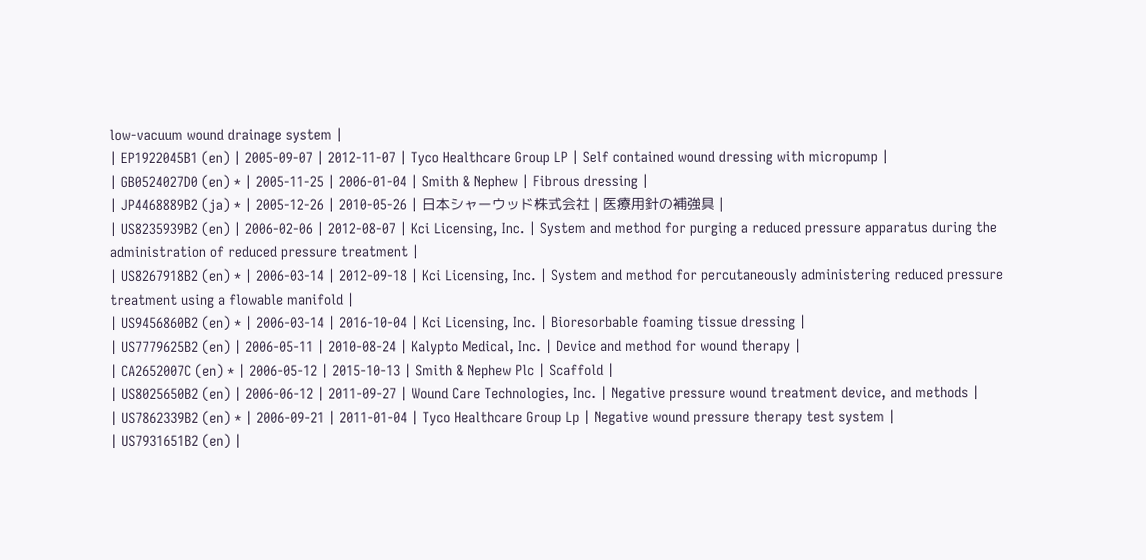low-vacuum wound drainage system |
| EP1922045B1 (en) | 2005-09-07 | 2012-11-07 | Tyco Healthcare Group LP | Self contained wound dressing with micropump |
| GB0524027D0 (en) * | 2005-11-25 | 2006-01-04 | Smith & Nephew | Fibrous dressing |
| JP4468889B2 (ja) * | 2005-12-26 | 2010-05-26 | 日本シャーウッド株式会社 | 医療用針の補強具 |
| US8235939B2 (en) | 2006-02-06 | 2012-08-07 | Kci Licensing, Inc. | System and method for purging a reduced pressure apparatus during the administration of reduced pressure treatment |
| US8267918B2 (en) * | 2006-03-14 | 2012-09-18 | Kci Licensing, Inc. | System and method for percutaneously administering reduced pressure treatment using a flowable manifold |
| US9456860B2 (en) * | 2006-03-14 | 2016-10-04 | Kci Licensing, Inc. | Bioresorbable foaming tissue dressing |
| US7779625B2 (en) | 2006-05-11 | 2010-08-24 | Kalypto Medical, Inc. | Device and method for wound therapy |
| CA2652007C (en) * | 2006-05-12 | 2015-10-13 | Smith & Nephew Plc | Scaffold |
| US8025650B2 (en) | 2006-06-12 | 2011-09-27 | Wound Care Technologies, Inc. | Negative pressure wound treatment device, and methods |
| US7862339B2 (en) * | 2006-09-21 | 2011-01-04 | Tyco Healthcare Group Lp | Negative wound pressure therapy test system |
| US7931651B2 (en) |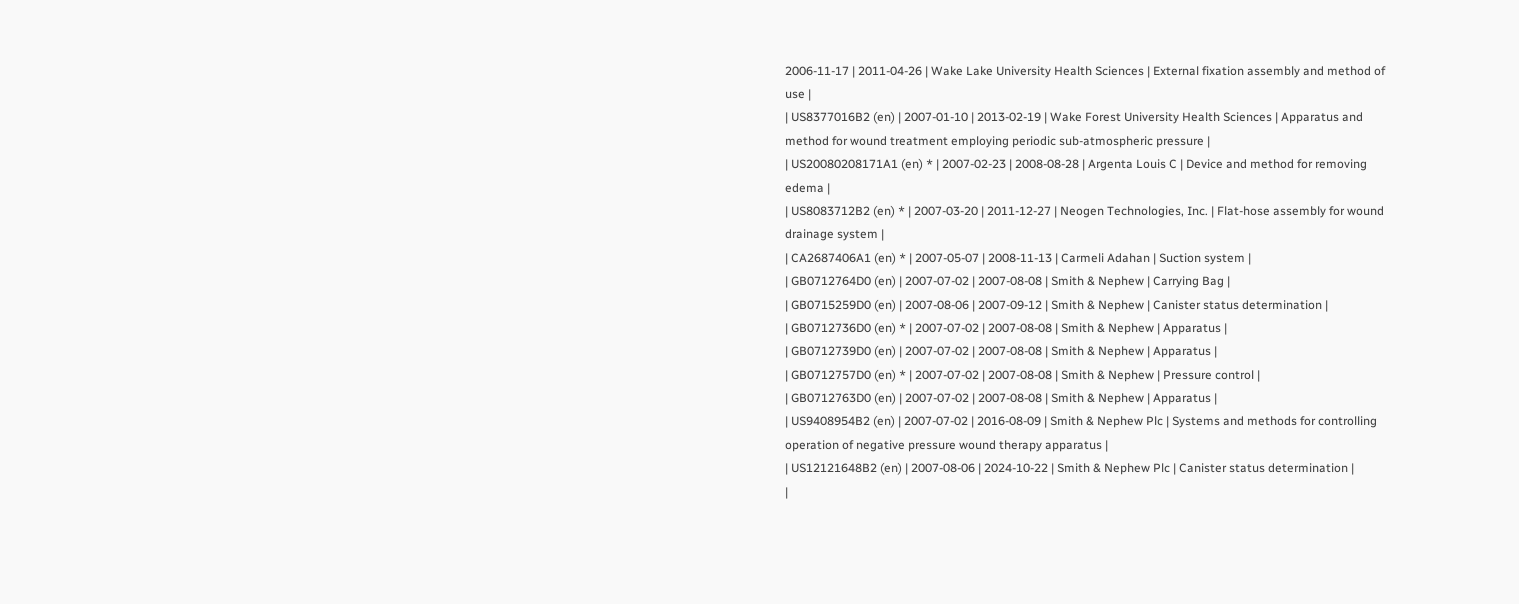2006-11-17 | 2011-04-26 | Wake Lake University Health Sciences | External fixation assembly and method of use |
| US8377016B2 (en) | 2007-01-10 | 2013-02-19 | Wake Forest University Health Sciences | Apparatus and method for wound treatment employing periodic sub-atmospheric pressure |
| US20080208171A1 (en) * | 2007-02-23 | 2008-08-28 | Argenta Louis C | Device and method for removing edema |
| US8083712B2 (en) * | 2007-03-20 | 2011-12-27 | Neogen Technologies, Inc. | Flat-hose assembly for wound drainage system |
| CA2687406A1 (en) * | 2007-05-07 | 2008-11-13 | Carmeli Adahan | Suction system |
| GB0712764D0 (en) | 2007-07-02 | 2007-08-08 | Smith & Nephew | Carrying Bag |
| GB0715259D0 (en) | 2007-08-06 | 2007-09-12 | Smith & Nephew | Canister status determination |
| GB0712736D0 (en) * | 2007-07-02 | 2007-08-08 | Smith & Nephew | Apparatus |
| GB0712739D0 (en) | 2007-07-02 | 2007-08-08 | Smith & Nephew | Apparatus |
| GB0712757D0 (en) * | 2007-07-02 | 2007-08-08 | Smith & Nephew | Pressure control |
| GB0712763D0 (en) | 2007-07-02 | 2007-08-08 | Smith & Nephew | Apparatus |
| US9408954B2 (en) | 2007-07-02 | 2016-08-09 | Smith & Nephew Plc | Systems and methods for controlling operation of negative pressure wound therapy apparatus |
| US12121648B2 (en) | 2007-08-06 | 2024-10-22 | Smith & Nephew Plc | Canister status determination |
|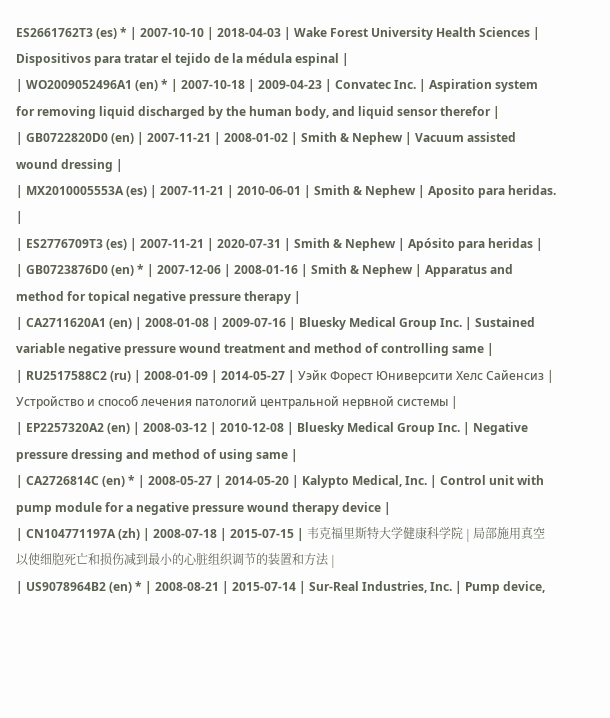ES2661762T3 (es) * | 2007-10-10 | 2018-04-03 | Wake Forest University Health Sciences | Dispositivos para tratar el tejido de la médula espinal |
| WO2009052496A1 (en) * | 2007-10-18 | 2009-04-23 | Convatec Inc. | Aspiration system for removing liquid discharged by the human body, and liquid sensor therefor |
| GB0722820D0 (en) | 2007-11-21 | 2008-01-02 | Smith & Nephew | Vacuum assisted wound dressing |
| MX2010005553A (es) | 2007-11-21 | 2010-06-01 | Smith & Nephew | Aposito para heridas. |
| ES2776709T3 (es) | 2007-11-21 | 2020-07-31 | Smith & Nephew | Apósito para heridas |
| GB0723876D0 (en) * | 2007-12-06 | 2008-01-16 | Smith & Nephew | Apparatus and method for topical negative pressure therapy |
| CA2711620A1 (en) | 2008-01-08 | 2009-07-16 | Bluesky Medical Group Inc. | Sustained variable negative pressure wound treatment and method of controlling same |
| RU2517588C2 (ru) | 2008-01-09 | 2014-05-27 | Уэйк Форест Юниверсити Хелс Сайенсиз | Устройство и способ лечения патологий центральной нервной системы |
| EP2257320A2 (en) | 2008-03-12 | 2010-12-08 | Bluesky Medical Group Inc. | Negative pressure dressing and method of using same |
| CA2726814C (en) * | 2008-05-27 | 2014-05-20 | Kalypto Medical, Inc. | Control unit with pump module for a negative pressure wound therapy device |
| CN104771197A (zh) | 2008-07-18 | 2015-07-15 | 韦克福里斯特大学健康科学院 | 局部施用真空以使细胞死亡和损伤减到最小的心脏组织调节的装置和方法 |
| US9078964B2 (en) * | 2008-08-21 | 2015-07-14 | Sur-Real Industries, Inc. | Pump device,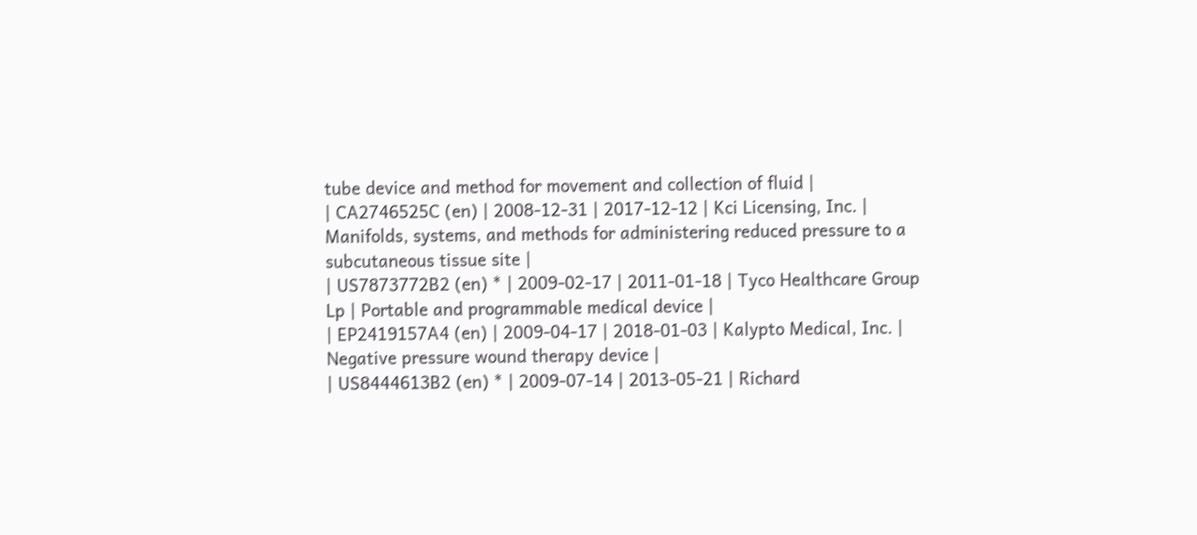tube device and method for movement and collection of fluid |
| CA2746525C (en) | 2008-12-31 | 2017-12-12 | Kci Licensing, Inc. | Manifolds, systems, and methods for administering reduced pressure to a subcutaneous tissue site |
| US7873772B2 (en) * | 2009-02-17 | 2011-01-18 | Tyco Healthcare Group Lp | Portable and programmable medical device |
| EP2419157A4 (en) | 2009-04-17 | 2018-01-03 | Kalypto Medical, Inc. | Negative pressure wound therapy device |
| US8444613B2 (en) * | 2009-07-14 | 2013-05-21 | Richard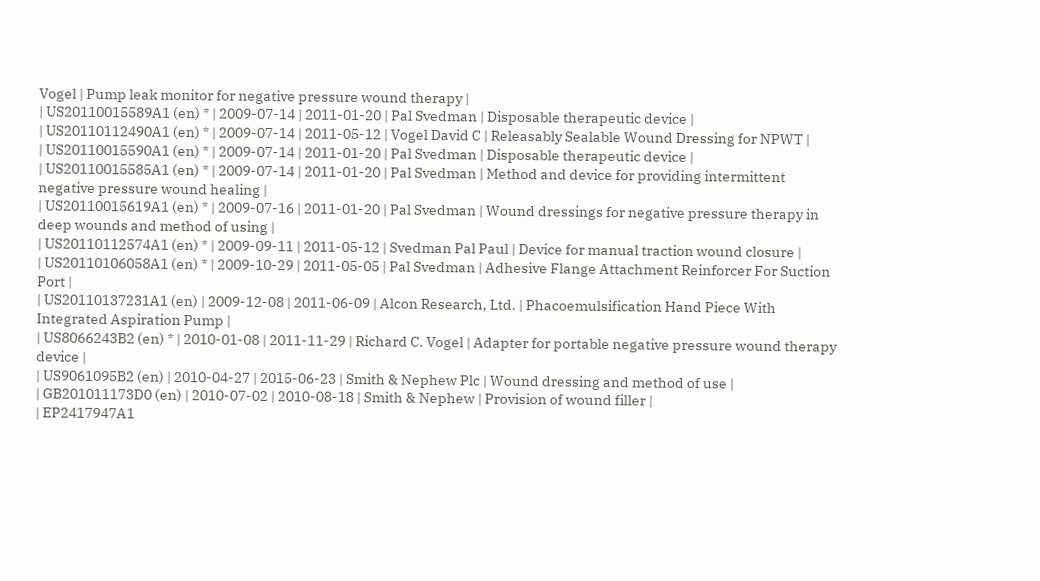Vogel | Pump leak monitor for negative pressure wound therapy |
| US20110015589A1 (en) * | 2009-07-14 | 2011-01-20 | Pal Svedman | Disposable therapeutic device |
| US20110112490A1 (en) * | 2009-07-14 | 2011-05-12 | Vogel David C | Releasably Sealable Wound Dressing for NPWT |
| US20110015590A1 (en) * | 2009-07-14 | 2011-01-20 | Pal Svedman | Disposable therapeutic device |
| US20110015585A1 (en) * | 2009-07-14 | 2011-01-20 | Pal Svedman | Method and device for providing intermittent negative pressure wound healing |
| US20110015619A1 (en) * | 2009-07-16 | 2011-01-20 | Pal Svedman | Wound dressings for negative pressure therapy in deep wounds and method of using |
| US20110112574A1 (en) * | 2009-09-11 | 2011-05-12 | Svedman Pal Paul | Device for manual traction wound closure |
| US20110106058A1 (en) * | 2009-10-29 | 2011-05-05 | Pal Svedman | Adhesive Flange Attachment Reinforcer For Suction Port |
| US20110137231A1 (en) | 2009-12-08 | 2011-06-09 | Alcon Research, Ltd. | Phacoemulsification Hand Piece With Integrated Aspiration Pump |
| US8066243B2 (en) * | 2010-01-08 | 2011-11-29 | Richard C. Vogel | Adapter for portable negative pressure wound therapy device |
| US9061095B2 (en) | 2010-04-27 | 2015-06-23 | Smith & Nephew Plc | Wound dressing and method of use |
| GB201011173D0 (en) | 2010-07-02 | 2010-08-18 | Smith & Nephew | Provision of wound filler |
| EP2417947A1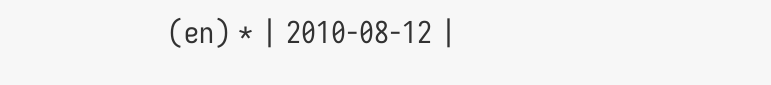(en) * | 2010-08-12 |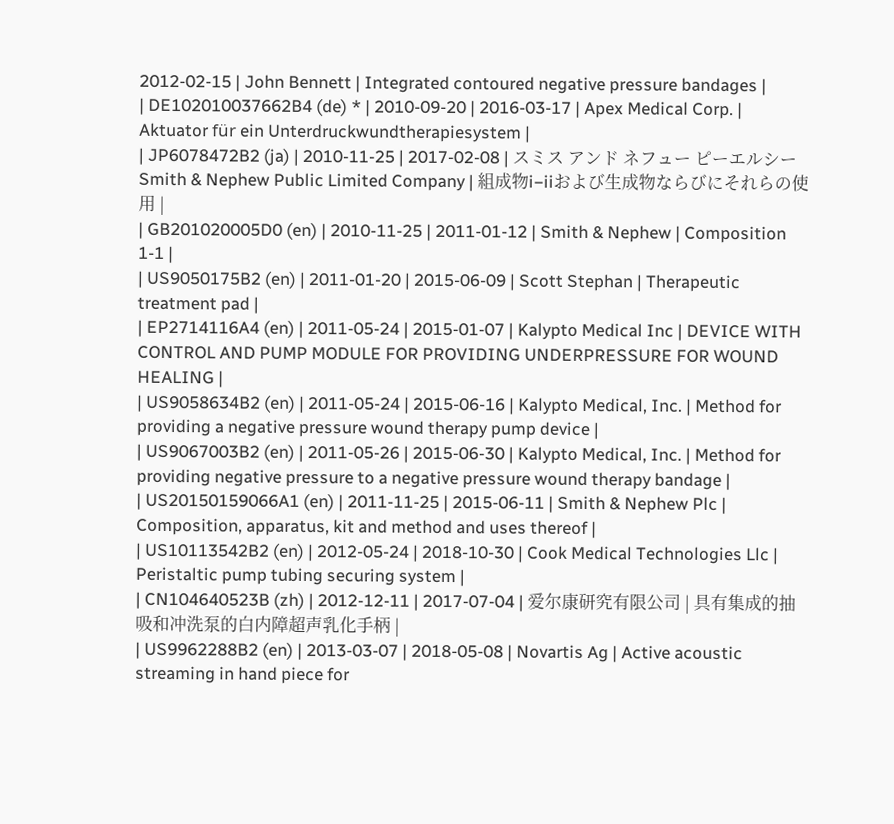2012-02-15 | John Bennett | Integrated contoured negative pressure bandages |
| DE102010037662B4 (de) * | 2010-09-20 | 2016-03-17 | Apex Medical Corp. | Aktuator für ein Unterdruckwundtherapiesystem |
| JP6078472B2 (ja) | 2010-11-25 | 2017-02-08 | スミス アンド ネフュー ピーエルシーSmith & Nephew Public Limited Company | 組成物i−iiおよび生成物ならびにそれらの使用 |
| GB201020005D0 (en) | 2010-11-25 | 2011-01-12 | Smith & Nephew | Composition 1-1 |
| US9050175B2 (en) | 2011-01-20 | 2015-06-09 | Scott Stephan | Therapeutic treatment pad |
| EP2714116A4 (en) | 2011-05-24 | 2015-01-07 | Kalypto Medical Inc | DEVICE WITH CONTROL AND PUMP MODULE FOR PROVIDING UNDERPRESSURE FOR WOUND HEALING |
| US9058634B2 (en) | 2011-05-24 | 2015-06-16 | Kalypto Medical, Inc. | Method for providing a negative pressure wound therapy pump device |
| US9067003B2 (en) | 2011-05-26 | 2015-06-30 | Kalypto Medical, Inc. | Method for providing negative pressure to a negative pressure wound therapy bandage |
| US20150159066A1 (en) | 2011-11-25 | 2015-06-11 | Smith & Nephew Plc | Composition, apparatus, kit and method and uses thereof |
| US10113542B2 (en) | 2012-05-24 | 2018-10-30 | Cook Medical Technologies Llc | Peristaltic pump tubing securing system |
| CN104640523B (zh) | 2012-12-11 | 2017-07-04 | 爱尔康研究有限公司 | 具有集成的抽吸和冲洗泵的白内障超声乳化手柄 |
| US9962288B2 (en) | 2013-03-07 | 2018-05-08 | Novartis Ag | Active acoustic streaming in hand piece for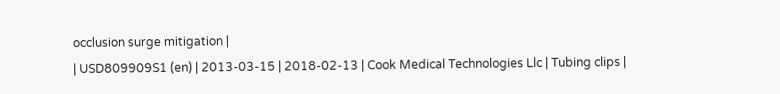occlusion surge mitigation |
| USD809909S1 (en) | 2013-03-15 | 2018-02-13 | Cook Medical Technologies Llc | Tubing clips |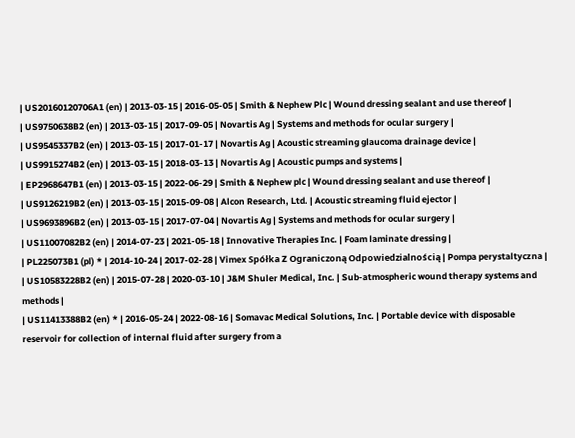| US20160120706A1 (en) | 2013-03-15 | 2016-05-05 | Smith & Nephew Plc | Wound dressing sealant and use thereof |
| US9750638B2 (en) | 2013-03-15 | 2017-09-05 | Novartis Ag | Systems and methods for ocular surgery |
| US9545337B2 (en) | 2013-03-15 | 2017-01-17 | Novartis Ag | Acoustic streaming glaucoma drainage device |
| US9915274B2 (en) | 2013-03-15 | 2018-03-13 | Novartis Ag | Acoustic pumps and systems |
| EP2968647B1 (en) | 2013-03-15 | 2022-06-29 | Smith & Nephew plc | Wound dressing sealant and use thereof |
| US9126219B2 (en) | 2013-03-15 | 2015-09-08 | Alcon Research, Ltd. | Acoustic streaming fluid ejector |
| US9693896B2 (en) | 2013-03-15 | 2017-07-04 | Novartis Ag | Systems and methods for ocular surgery |
| US11007082B2 (en) | 2014-07-23 | 2021-05-18 | Innovative Therapies Inc. | Foam laminate dressing |
| PL225073B1 (pl) * | 2014-10-24 | 2017-02-28 | Vimex Spółka Z Ograniczoną Odpowiedzialnością | Pompa perystaltyczna |
| US10583228B2 (en) | 2015-07-28 | 2020-03-10 | J&M Shuler Medical, Inc. | Sub-atmospheric wound therapy systems and methods |
| US11413388B2 (en) * | 2016-05-24 | 2022-08-16 | Somavac Medical Solutions, Inc. | Portable device with disposable reservoir for collection of internal fluid after surgery from a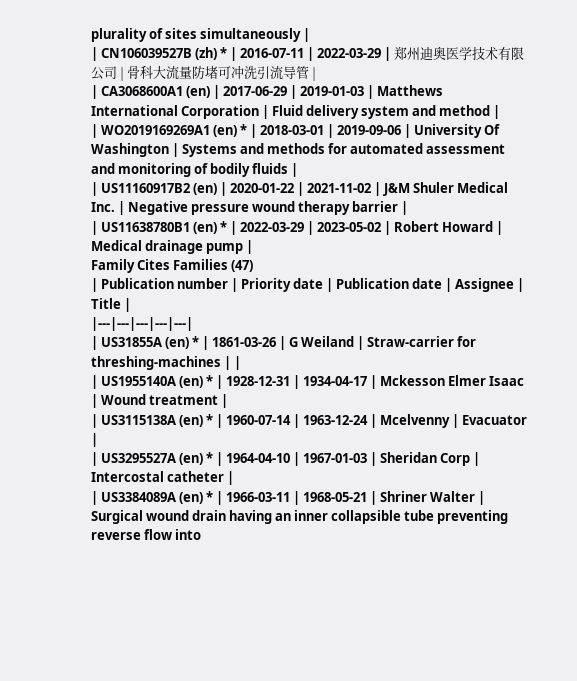plurality of sites simultaneously |
| CN106039527B (zh) * | 2016-07-11 | 2022-03-29 | 郑州迪奥医学技术有限公司 | 骨科大流量防堵可冲洗引流导管 |
| CA3068600A1 (en) | 2017-06-29 | 2019-01-03 | Matthews International Corporation | Fluid delivery system and method |
| WO2019169269A1 (en) * | 2018-03-01 | 2019-09-06 | University Of Washington | Systems and methods for automated assessment and monitoring of bodily fluids |
| US11160917B2 (en) | 2020-01-22 | 2021-11-02 | J&M Shuler Medical Inc. | Negative pressure wound therapy barrier |
| US11638780B1 (en) * | 2022-03-29 | 2023-05-02 | Robert Howard | Medical drainage pump |
Family Cites Families (47)
| Publication number | Priority date | Publication date | Assignee | Title |
|---|---|---|---|---|
| US31855A (en) * | 1861-03-26 | G Weiland | Straw-carrier for threshing-machines | |
| US1955140A (en) * | 1928-12-31 | 1934-04-17 | Mckesson Elmer Isaac | Wound treatment |
| US3115138A (en) * | 1960-07-14 | 1963-12-24 | Mcelvenny | Evacuator |
| US3295527A (en) * | 1964-04-10 | 1967-01-03 | Sheridan Corp | Intercostal catheter |
| US3384089A (en) * | 1966-03-11 | 1968-05-21 | Shriner Walter | Surgical wound drain having an inner collapsible tube preventing reverse flow into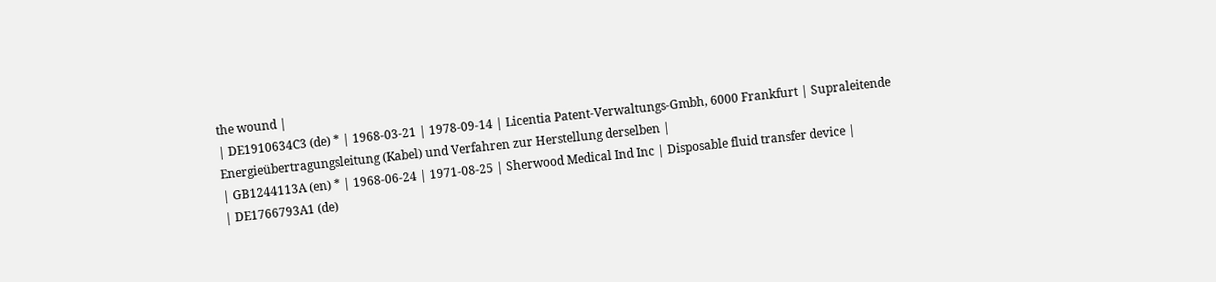the wound |
| DE1910634C3 (de) * | 1968-03-21 | 1978-09-14 | Licentia Patent-Verwaltungs-Gmbh, 6000 Frankfurt | Supraleitende Energieübertragungsleitung (Kabel) und Verfahren zur Herstellung derselben |
| GB1244113A (en) * | 1968-06-24 | 1971-08-25 | Sherwood Medical Ind Inc | Disposable fluid transfer device |
| DE1766793A1 (de)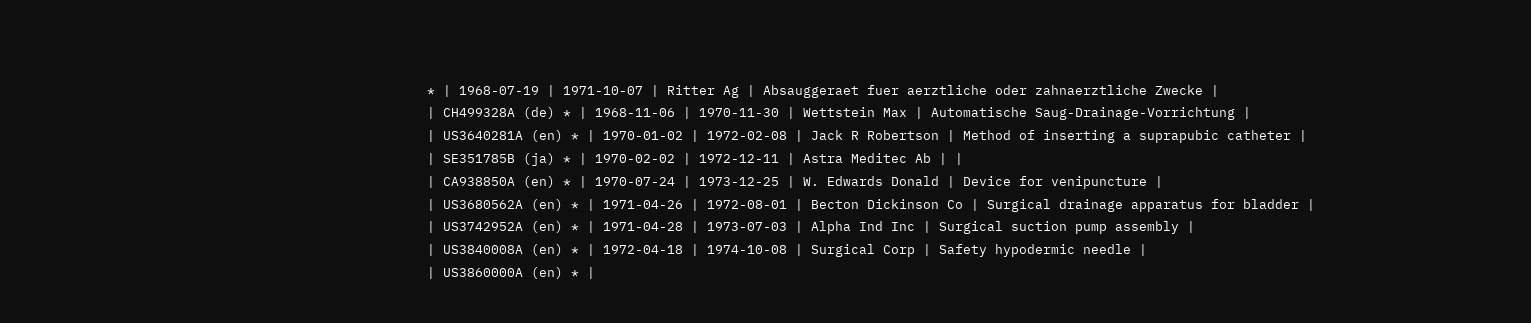* | 1968-07-19 | 1971-10-07 | Ritter Ag | Absauggeraet fuer aerztliche oder zahnaerztliche Zwecke |
| CH499328A (de) * | 1968-11-06 | 1970-11-30 | Wettstein Max | Automatische Saug-Drainage-Vorrichtung |
| US3640281A (en) * | 1970-01-02 | 1972-02-08 | Jack R Robertson | Method of inserting a suprapubic catheter |
| SE351785B (ja) * | 1970-02-02 | 1972-12-11 | Astra Meditec Ab | |
| CA938850A (en) * | 1970-07-24 | 1973-12-25 | W. Edwards Donald | Device for venipuncture |
| US3680562A (en) * | 1971-04-26 | 1972-08-01 | Becton Dickinson Co | Surgical drainage apparatus for bladder |
| US3742952A (en) * | 1971-04-28 | 1973-07-03 | Alpha Ind Inc | Surgical suction pump assembly |
| US3840008A (en) * | 1972-04-18 | 1974-10-08 | Surgical Corp | Safety hypodermic needle |
| US3860000A (en) * |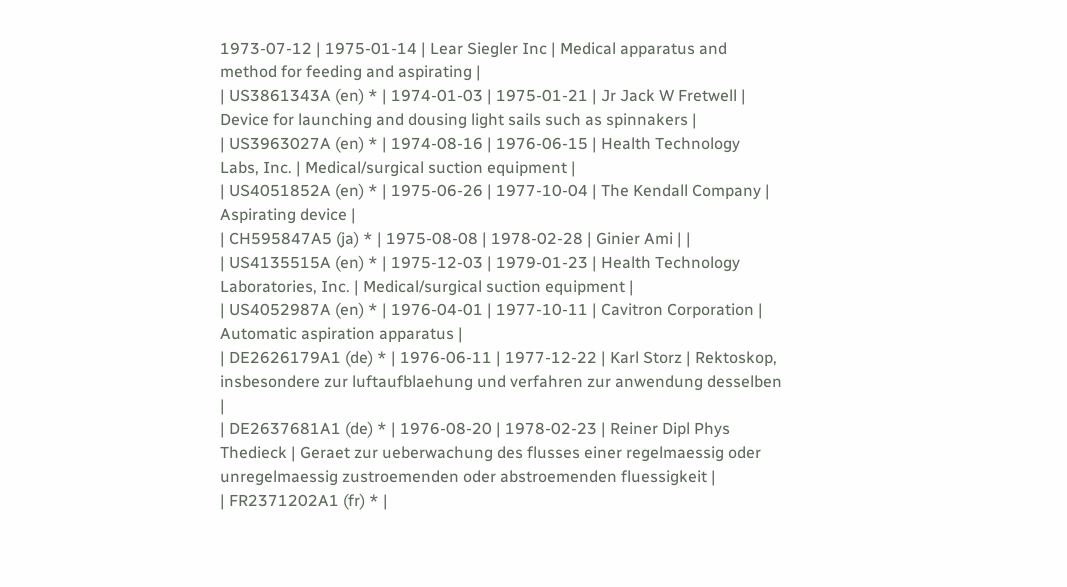1973-07-12 | 1975-01-14 | Lear Siegler Inc | Medical apparatus and method for feeding and aspirating |
| US3861343A (en) * | 1974-01-03 | 1975-01-21 | Jr Jack W Fretwell | Device for launching and dousing light sails such as spinnakers |
| US3963027A (en) * | 1974-08-16 | 1976-06-15 | Health Technology Labs, Inc. | Medical/surgical suction equipment |
| US4051852A (en) * | 1975-06-26 | 1977-10-04 | The Kendall Company | Aspirating device |
| CH595847A5 (ja) * | 1975-08-08 | 1978-02-28 | Ginier Ami | |
| US4135515A (en) * | 1975-12-03 | 1979-01-23 | Health Technology Laboratories, Inc. | Medical/surgical suction equipment |
| US4052987A (en) * | 1976-04-01 | 1977-10-11 | Cavitron Corporation | Automatic aspiration apparatus |
| DE2626179A1 (de) * | 1976-06-11 | 1977-12-22 | Karl Storz | Rektoskop, insbesondere zur luftaufblaehung und verfahren zur anwendung desselben |
| DE2637681A1 (de) * | 1976-08-20 | 1978-02-23 | Reiner Dipl Phys Thedieck | Geraet zur ueberwachung des flusses einer regelmaessig oder unregelmaessig zustroemenden oder abstroemenden fluessigkeit |
| FR2371202A1 (fr) * |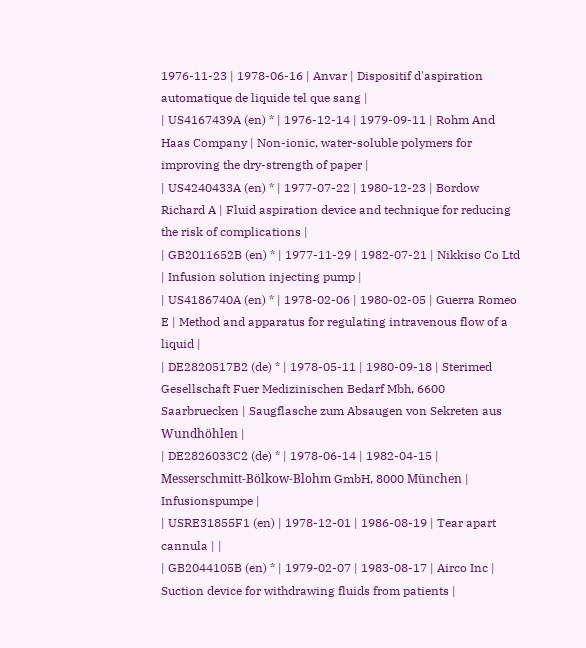1976-11-23 | 1978-06-16 | Anvar | Dispositif d'aspiration automatique de liquide tel que sang |
| US4167439A (en) * | 1976-12-14 | 1979-09-11 | Rohm And Haas Company | Non-ionic, water-soluble polymers for improving the dry-strength of paper |
| US4240433A (en) * | 1977-07-22 | 1980-12-23 | Bordow Richard A | Fluid aspiration device and technique for reducing the risk of complications |
| GB2011652B (en) * | 1977-11-29 | 1982-07-21 | Nikkiso Co Ltd | Infusion solution injecting pump |
| US4186740A (en) * | 1978-02-06 | 1980-02-05 | Guerra Romeo E | Method and apparatus for regulating intravenous flow of a liquid |
| DE2820517B2 (de) * | 1978-05-11 | 1980-09-18 | Sterimed Gesellschaft Fuer Medizinischen Bedarf Mbh, 6600 Saarbruecken | Saugflasche zum Absaugen von Sekreten aus Wundhöhlen |
| DE2826033C2 (de) * | 1978-06-14 | 1982-04-15 | Messerschmitt-Bölkow-Blohm GmbH, 8000 München | Infusionspumpe |
| USRE31855F1 (en) | 1978-12-01 | 1986-08-19 | Tear apart cannula | |
| GB2044105B (en) * | 1979-02-07 | 1983-08-17 | Airco Inc | Suction device for withdrawing fluids from patients |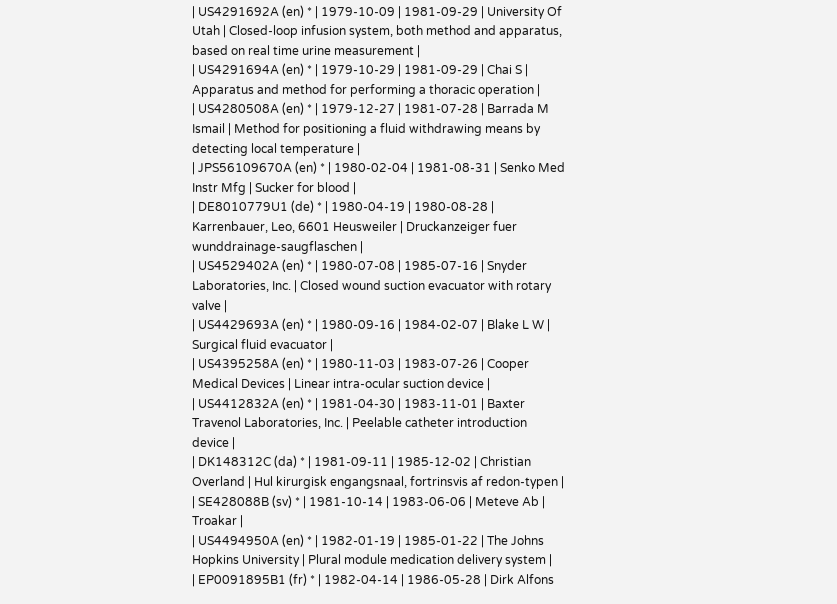| US4291692A (en) * | 1979-10-09 | 1981-09-29 | University Of Utah | Closed-loop infusion system, both method and apparatus, based on real time urine measurement |
| US4291694A (en) * | 1979-10-29 | 1981-09-29 | Chai S | Apparatus and method for performing a thoracic operation |
| US4280508A (en) * | 1979-12-27 | 1981-07-28 | Barrada M Ismail | Method for positioning a fluid withdrawing means by detecting local temperature |
| JPS56109670A (en) * | 1980-02-04 | 1981-08-31 | Senko Med Instr Mfg | Sucker for blood |
| DE8010779U1 (de) * | 1980-04-19 | 1980-08-28 | Karrenbauer, Leo, 6601 Heusweiler | Druckanzeiger fuer wunddrainage-saugflaschen |
| US4529402A (en) * | 1980-07-08 | 1985-07-16 | Snyder Laboratories, Inc. | Closed wound suction evacuator with rotary valve |
| US4429693A (en) * | 1980-09-16 | 1984-02-07 | Blake L W | Surgical fluid evacuator |
| US4395258A (en) * | 1980-11-03 | 1983-07-26 | Cooper Medical Devices | Linear intra-ocular suction device |
| US4412832A (en) * | 1981-04-30 | 1983-11-01 | Baxter Travenol Laboratories, Inc. | Peelable catheter introduction device |
| DK148312C (da) * | 1981-09-11 | 1985-12-02 | Christian Overland | Hul kirurgisk engangsnaal, fortrinsvis af redon-typen |
| SE428088B (sv) * | 1981-10-14 | 1983-06-06 | Meteve Ab | Troakar |
| US4494950A (en) * | 1982-01-19 | 1985-01-22 | The Johns Hopkins University | Plural module medication delivery system |
| EP0091895B1 (fr) * | 1982-04-14 | 1986-05-28 | Dirk Alfons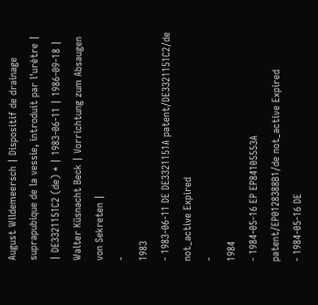August Wildemeersch | Dispositif de drainage suprapubique de la vessie, introduit par l'urètre |
| DE3321151C2 (de) * | 1983-06-11 | 1986-09-18 | Walter Küsnacht Beck | Vorrichtung zum Absaugen von Sekreten |
-
1983
- 1983-06-11 DE DE3321151A patent/DE3321151C2/de not_active Expired
-
1984
- 1984-05-16 EP EP84105553A patent/EP0128388B1/de not_active Expired
- 1984-05-16 DE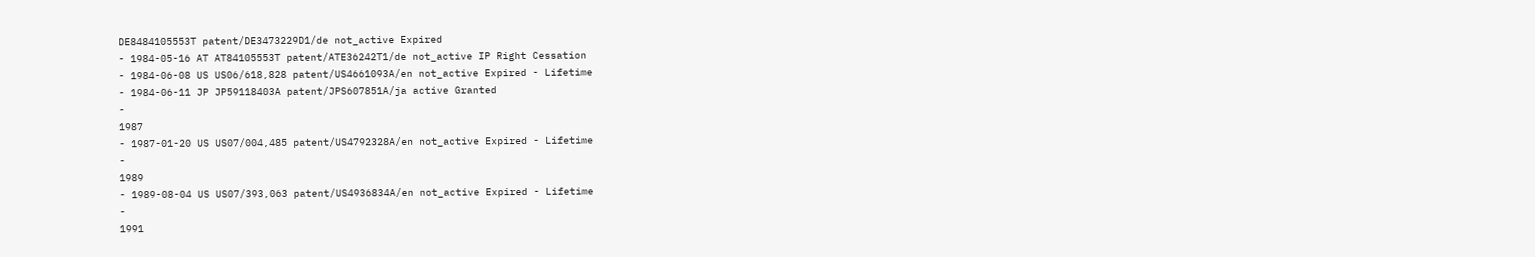DE8484105553T patent/DE3473229D1/de not_active Expired
- 1984-05-16 AT AT84105553T patent/ATE36242T1/de not_active IP Right Cessation
- 1984-06-08 US US06/618,828 patent/US4661093A/en not_active Expired - Lifetime
- 1984-06-11 JP JP59118403A patent/JPS607851A/ja active Granted
-
1987
- 1987-01-20 US US07/004,485 patent/US4792328A/en not_active Expired - Lifetime
-
1989
- 1989-08-04 US US07/393,063 patent/US4936834A/en not_active Expired - Lifetime
-
1991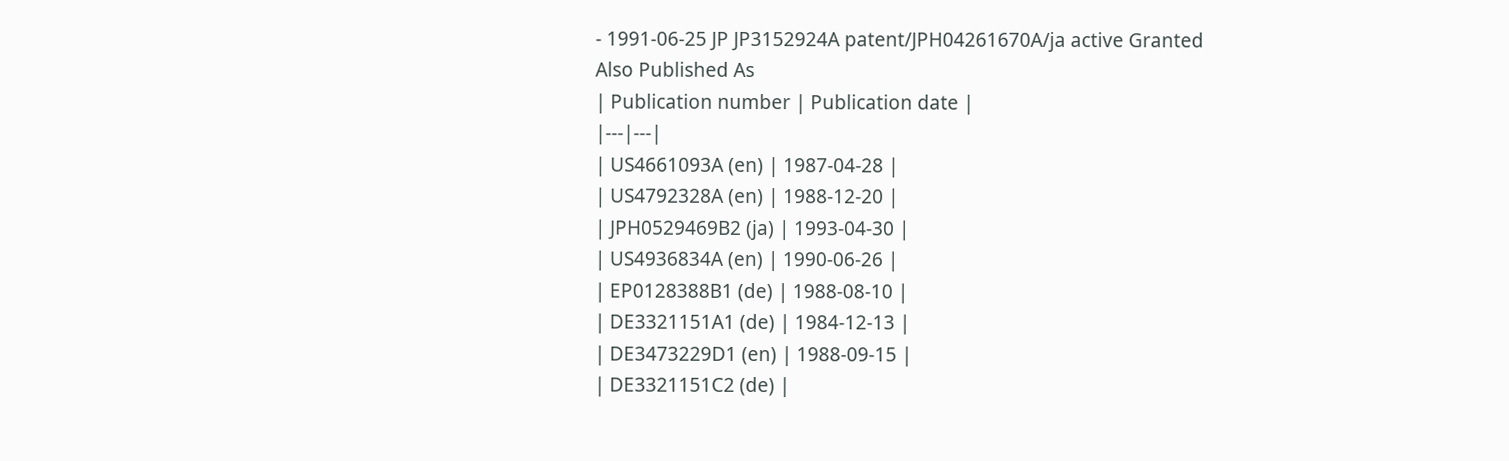- 1991-06-25 JP JP3152924A patent/JPH04261670A/ja active Granted
Also Published As
| Publication number | Publication date |
|---|---|
| US4661093A (en) | 1987-04-28 |
| US4792328A (en) | 1988-12-20 |
| JPH0529469B2 (ja) | 1993-04-30 |
| US4936834A (en) | 1990-06-26 |
| EP0128388B1 (de) | 1988-08-10 |
| DE3321151A1 (de) | 1984-12-13 |
| DE3473229D1 (en) | 1988-09-15 |
| DE3321151C2 (de) |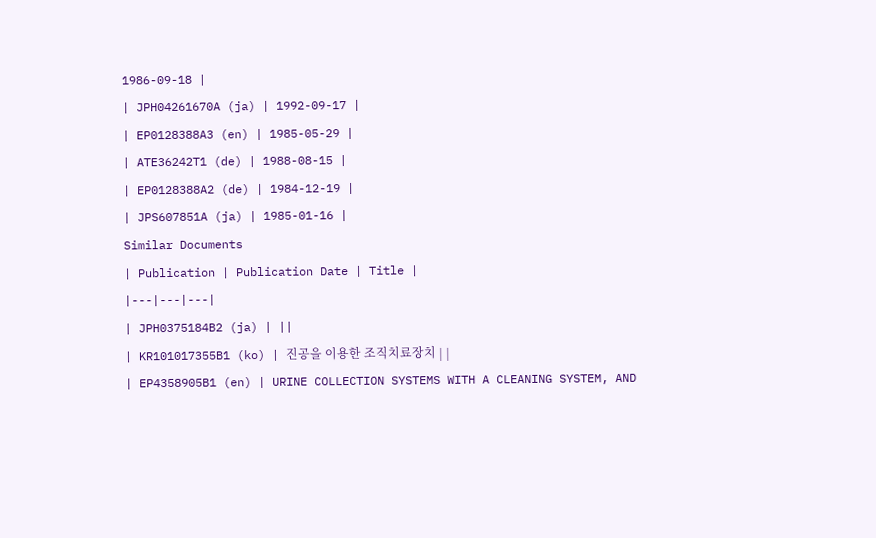1986-09-18 |
| JPH04261670A (ja) | 1992-09-17 |
| EP0128388A3 (en) | 1985-05-29 |
| ATE36242T1 (de) | 1988-08-15 |
| EP0128388A2 (de) | 1984-12-19 |
| JPS607851A (ja) | 1985-01-16 |
Similar Documents
| Publication | Publication Date | Title |
|---|---|---|
| JPH0375184B2 (ja) | ||
| KR101017355B1 (ko) | 진공을 이용한 조직치료장치 | |
| EP4358905B1 (en) | URINE COLLECTION SYSTEMS WITH A CLEANING SYSTEM, AND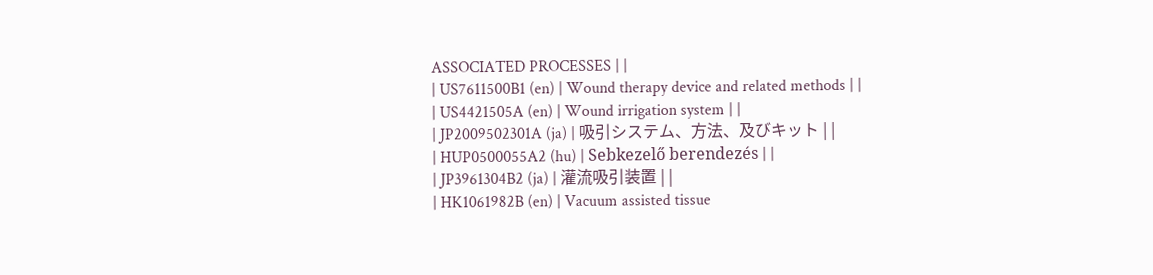ASSOCIATED PROCESSES | |
| US7611500B1 (en) | Wound therapy device and related methods | |
| US4421505A (en) | Wound irrigation system | |
| JP2009502301A (ja) | 吸引システム、方法、及びキット | |
| HUP0500055A2 (hu) | Sebkezelő berendezés | |
| JP3961304B2 (ja) | 灌流吸引装置 | |
| HK1061982B (en) | Vacuum assisted tissue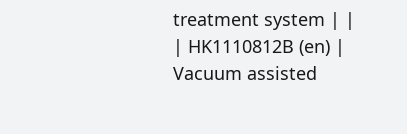treatment system | |
| HK1110812B (en) | Vacuum assisted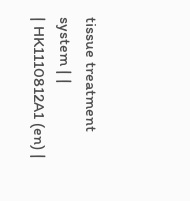tissue treatment system | |
| HK1110812A1 (en) |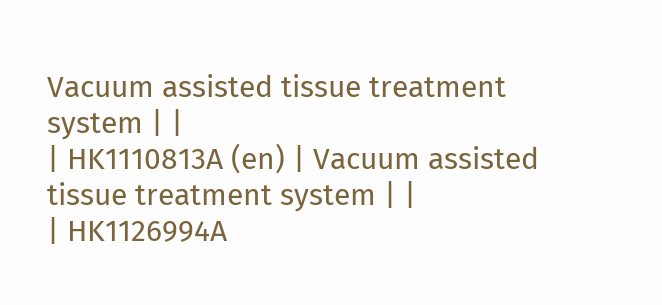Vacuum assisted tissue treatment system | |
| HK1110813A (en) | Vacuum assisted tissue treatment system | |
| HK1126994A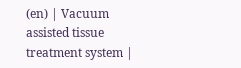(en) | Vacuum assisted tissue treatment system |